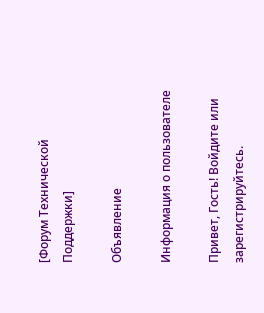[Форум Технической Поддержки]

Объявление

Информация о пользователе

Привет, Гость! Войдите или зарегистрируйтесь.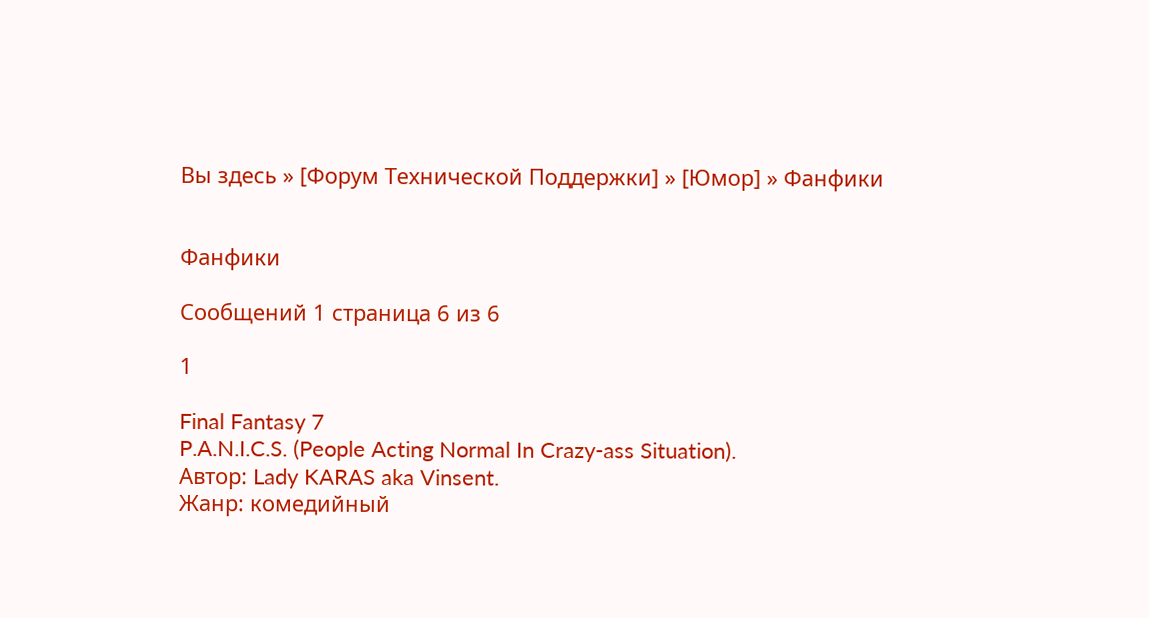Вы здесь » [Форум Технической Поддержки] » [Юмор] » Фанфики


Фанфики

Сообщений 1 страница 6 из 6

1

Final Fantasy 7
P.A.N.I.C.S. (People Acting Normal In Crazy-ass Situation).
Автор: Lady KARAS aka Vinsent.
Жанр: комедийный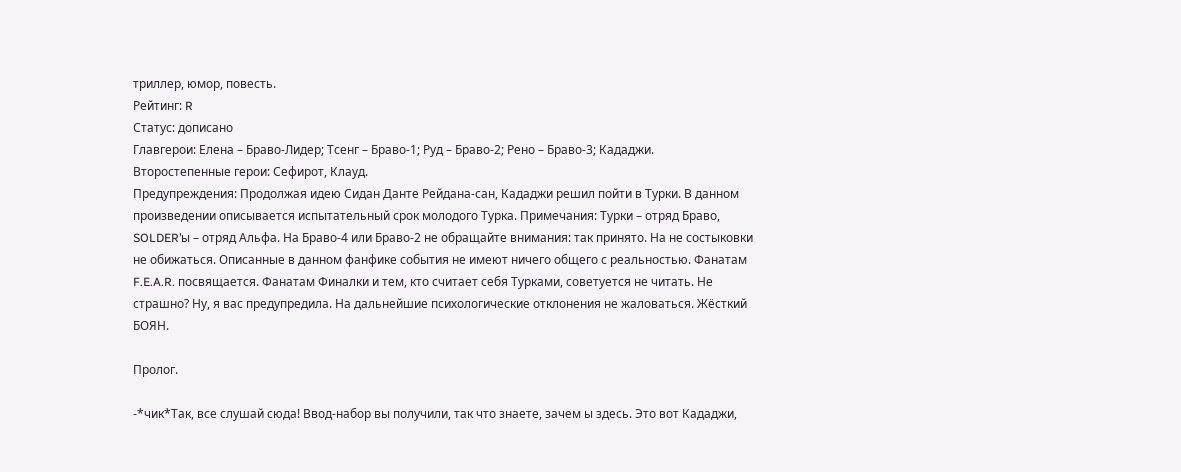триллер, юмор, повесть.
Рейтинг: R
Статус: дописано
Главгерои: Елена – Браво-Лидер; Тсенг – Браво-1; Руд – Браво-2; Рено – Браво-3; Кададжи.
Второстепенные герои: Сефирот, Клауд.
Предупреждения: Продолжая идею Сидан Данте Рейдана-сан, Кададжи решил пойти в Турки. В данном произведении описывается испытательный срок молодого Турка. Примечания: Турки – отряд Браво, SOLDER’ы – отряд Альфа. На Браво-4 или Браво-2 не обращайте внимания: так принято. На не состыковки не обижаться. Описанные в данном фанфике события не имеют ничего общего с реальностью. Фанатам F.E.A.R. посвящается. Фанатам Финалки и тем, кто считает себя Турками, советуется не читать. Не страшно? Ну, я вас предупредила. На дальнейшие психологические отклонения не жаловаться. Жёсткий БОЯН.

Пролог.

-*чик*Так, все слушай сюда! Ввод-набор вы получили, так что знаете, зачем ы здесь. Это вот Кададжи,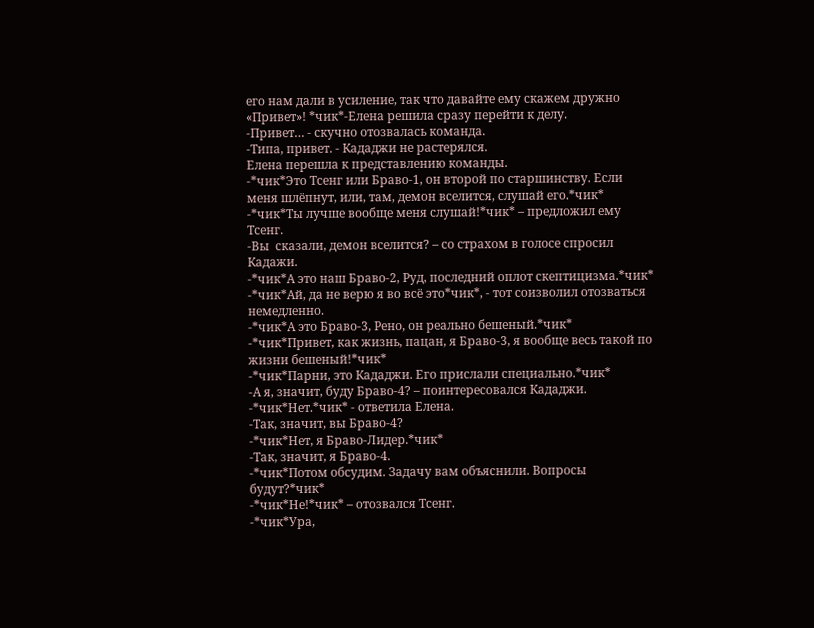его нам дали в усиление, так что давайте ему скажем дружно «Привет»! *чик*-Елена решила сразу перейти к делу.
-Привет… - скучно отозвалась команда.
-Типа, привет. - Кададжи не растерялся.
Елена перешла к представлению команды.
-*чик*Это Тсенг или Браво-1, он второй по старшинству. Если меня шлёпнут, или, там, демон вселится, слушай его.*чик*
-*чик*Ты лучше вообще меня слушай!*чик* – предложил ему Тсенг.
-Вы  сказали, демон вселится? – со страхом в голосе спросил Кадажи.
-*чик*А это наш Браво-2, Руд, последний оплот скептицизма.*чик*
-*чик*Ай, да не верю я во всё это*чик*, - тот соизволил отозваться немедленно.
-*чик*А это Браво-3, Рено, он реально бешеный.*чик*
-*чик*Привет, как жизнь, пацан, я Браво-3, я вообще весь такой по жизни бешеный!*чик*
-*чик*Парни, это Кададжи. Его прислали специально.*чик*
-А я, значит, буду Браво-4? – поинтересовался Кададжи.
-*чик*Нет.*чик* - ответила Елена.
-Так, значит, вы Браво-4?
-*чик*Нет, я Браво-Лидер.*чик*
-Так, значит, я Браво-4.
-*чик*Потом обсудим. Задачу вам объяснили. Вопросы будут?*чик*
-*чик*Не!*чик* – отозвался Тсенг.
-*чик*Ура,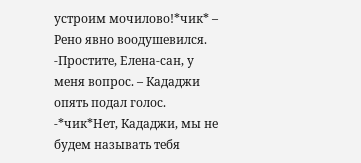устроим мочилово!*чик* – Рено явно воодушевился.
-Простите, Елена-сан, у меня вопрос. – Кададжи опять подал голос.
-*чик*Нет, Кададжи, мы не будем называть тебя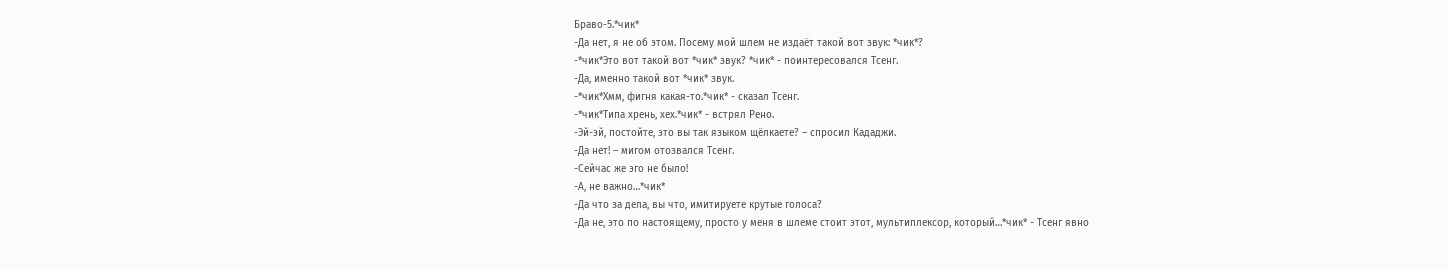Браво-5.*чик*
-Да нет, я не об этом. Посему мой шлем не издаёт такой вот звук: *чик*?
-*чик*Это вот такой вот *чик* звук? *чик* - поинтересовался Тсенг.
-Да, именно такой вот *чик* звук.
-*чик*Хмм, фигня какая-то.*чик* - сказал Тсенг.
-*чик*Типа хрень, хех.*чик* - встрял Рено.
-Эй-эй, постойте, это вы так языком щёлкаете? – спросил Кададжи.
-Да нет! – мигом отозвался Тсенг.
-Сейчас же эго не было!
-А, не важно…*чик*
-Да что за дела, вы что, имитируете крутые голоса?
-Да не, это по настоящему, просто у меня в шлеме стоит этот, мультиплексор, который…*чик* - Тсенг явно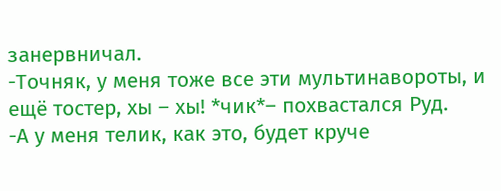занервничал.
-Точняк, у меня тоже все эти мультинавороты, и ещё тостер, хы – хы! *чик*– похвастался Руд.
-А у меня телик, как это, будет круче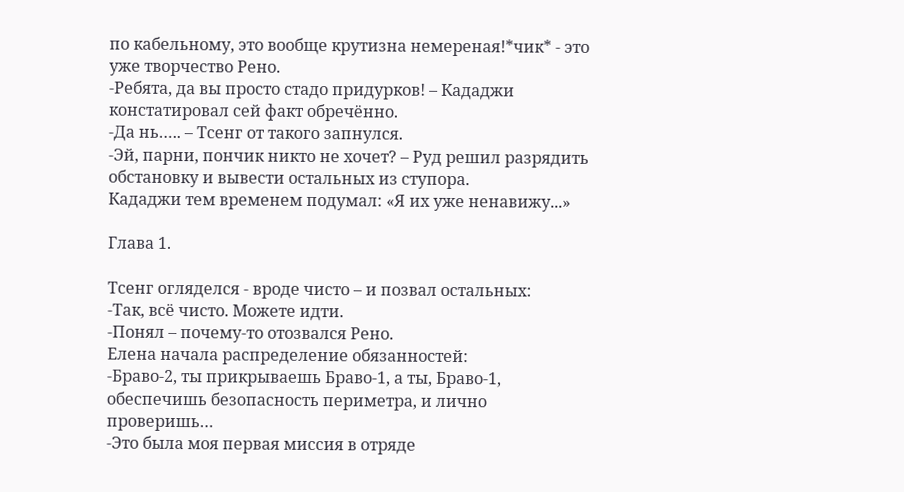по кабельному, это вообще крутизна немереная!*чик* - это уже творчество Рено.
-Ребята, да вы просто стадо придурков! – Кададжи констатировал сей факт обречённо.
-Да нь….. – Тсенг от такого запнулся.
-Эй, парни, пончик никто не хочет? – Руд решил разрядить обстановку и вывести остальных из ступора.
Кададжи тем временем подумал: «Я их уже ненавижу...»

Глава 1.

Тсенг огляделся - вроде чисто – и позвал остальных:
-Так, всё чисто. Можете идти.
-Понял – почему-то отозвался Рено.
Елена начала распределение обязанностей:
-Браво-2, ты прикрываешь Браво-1, а ты, Браво-1, обеспечишь безопасность периметра, и лично проверишь…
-Это была моя первая миссия в отряде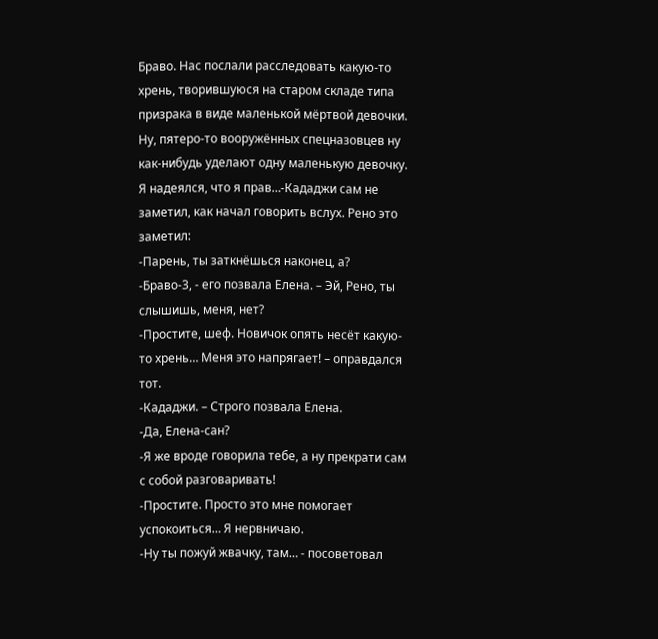Браво. Нас послали расследовать какую-то хрень, творившуюся на старом складе типа призрака в виде маленькой мёртвой девочки. Ну, пятеро-то вооружённых спецназовцев ну как-нибудь уделают одну маленькую девочку. Я надеялся, что я прав…-Кададжи сам не заметил, как начал говорить вслух. Рено это заметил:
-Парень, ты заткнёшься наконец, а?
-Браво-3, - его позвала Елена. – Эй, Рено, ты слышишь, меня, нет?
-Простите, шеф. Новичок опять несёт какую-то хрень… Меня это напрягает! – оправдался тот.
-Кададжи. – Строго позвала Елена.
-Да, Елена-сан?
-Я же вроде говорила тебе, а ну прекрати сам с собой разговаривать!
-Простите. Просто это мне помогает успокоиться… Я нервничаю.
-Ну ты пожуй жвачку, там… - посоветовал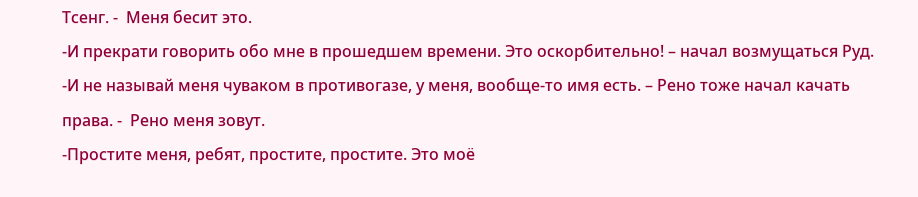Тсенг. -  Меня бесит это.
-И прекрати говорить обо мне в прошедшем времени. Это оскорбительно! – начал возмущаться Руд.
-И не называй меня чуваком в противогазе, у меня, вообще-то имя есть. – Рено тоже начал качать права. -  Рено меня зовут.
-Простите меня, ребят, простите, простите. Это моё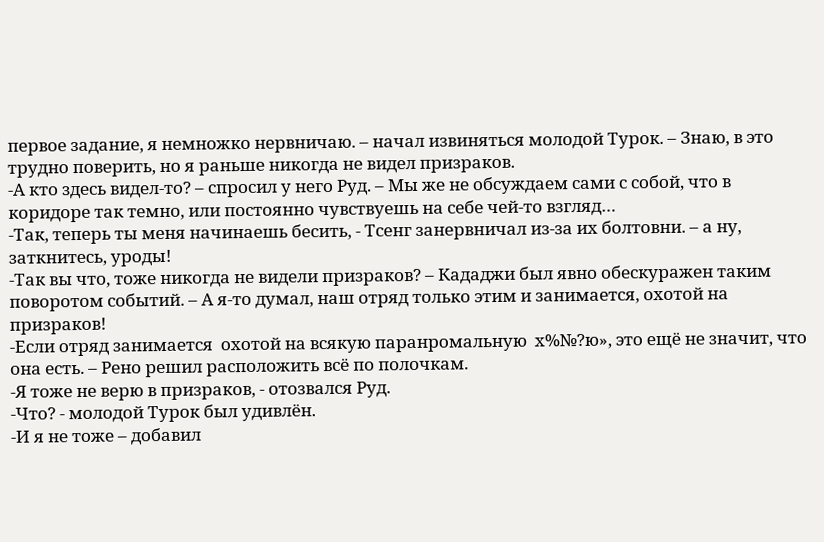первое задание, я немножко нервничаю. – начал извиняться молодой Турок. – Знаю, в это трудно поверить, но я раньше никогда не видел призраков.
-А кто здесь видел-то? – спросил у него Руд. – Мы же не обсуждаем сами с собой, что в коридоре так темно, или постоянно чувствуешь на себе чей-то взгляд…
-Так, теперь ты меня начинаешь бесить, - Тсенг занервничал из-за их болтовни. – а ну, заткнитесь, уроды!
-Так вы что, тоже никогда не видели призраков? – Кададжи был явно обескуражен таким поворотом событий. – А я-то думал, наш отряд только этим и занимается, охотой на призраков!
-Если отряд занимается  охотой на всякую паранромальную  х%№?ю», это ещё не значит, что она есть. – Рено решил расположить всё по полочкам.
-Я тоже не верю в призраков, - отозвался Руд.
-Что? - молодой Турок был удивлён.
-И я не тоже – добавил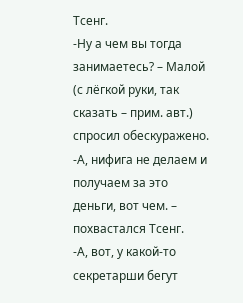Тсенг.
-Ну а чем вы тогда занимаетесь? – Малой (с лёгкой руки, так сказать – прим. авт.) спросил обескуражено.
-А, нифига не делаем и получаем за это деньги, вот чем. – похвастался Тсенг.
-А, вот, у какой-то секретарши бегут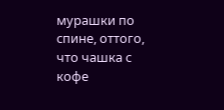мурашки по спине, оттого, что чашка с кофе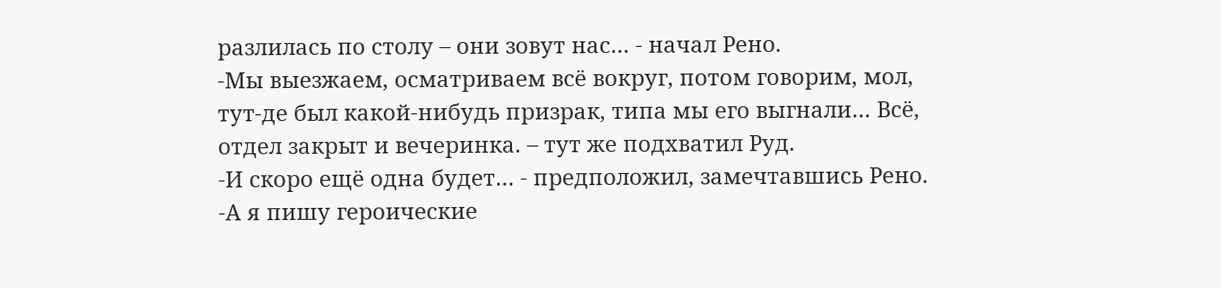разлилась по столу – они зовут нас… - начал Рено.
-Мы выезжаем, осматриваем всё вокруг, потом говорим, мол, тут-де был какой-нибудь призрак, типа мы его выгнали… Всё, отдел закрыт и вечеринка. – тут же подхватил Руд.
-И скоро ещё одна будет… - предположил, замечтавшись Рено.
-А я пишу героические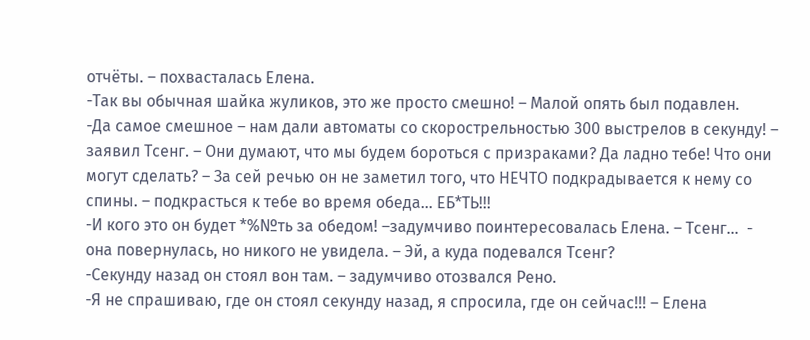отчёты. – похвасталась Елена.
-Так вы обычная шайка жуликов, это же просто смешно! – Малой опять был подавлен.
-Да самое смешное – нам дали автоматы со скорострельностью 300 выстрелов в секунду! – заявил Тсенг. – Они думают, что мы будем бороться с призраками? Да ладно тебе! Что они могут сделать? – За сей речью он не заметил того, что НЕЧТО подкрадывается к нему со спины. – подкрасться к тебе во время обеда… ЕБ*ТЬ!!!
-И кого это он будет *%№ть за обедом! –задумчиво поинтересовалась Елена. – Тсенг…  - она повернулась, но никого не увидела. – Эй, а куда подевался Тсенг?
-Секунду назад он стоял вон там. – задумчиво отозвался Рено.
-Я не спрашиваю, где он стоял секунду назад, я спросила, где он сейчас!!! – Елена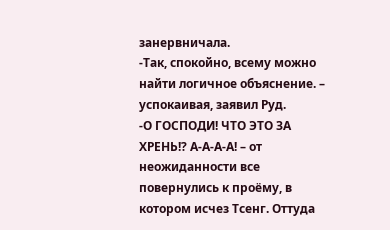занервничала.
-Так, спокойно, всему можно найти логичное объяснение. – успокаивая, заявил Руд.
-О ГОСПОДИ! ЧТО ЭТО ЗА ХРЕНЬ!? А-А-А-А! – от неожиданности все повернулись к проёму, в котором исчез Тсенг. Оттуда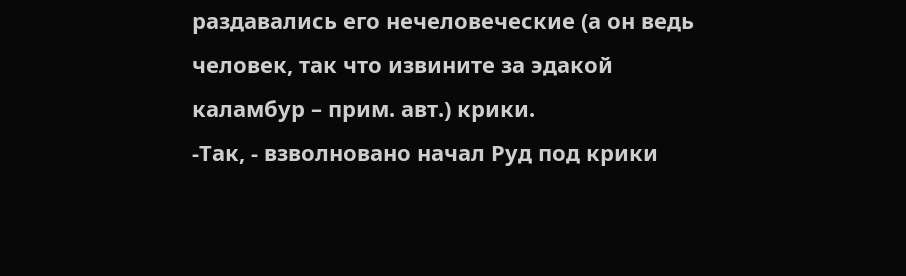раздавались его нечеловеческие (а он ведь человек, так что извините за эдакой каламбур – прим. авт.) крики.
-Так, - взволновано начал Руд под крики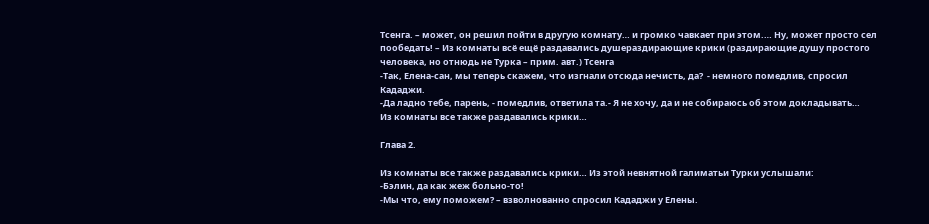Тсенга. – может, он решил пойти в другую комнату… и громко чавкает при этом.… Ну, может просто сел пообедать! – Из комнаты всё ещё раздавались душераздирающие крики (раздирающие душу простого человека, но отнюдь не Турка – прим. авт.) Тсенга
-Так, Елена-сан, мы теперь скажем, что изгнали отсюда нечисть, да?  - немного помедлив, спросил Кададжи.
-Да ладно тебе, парень, - помедлив, ответила та.- Я не хочу, да и не собираюсь об этом докладывать…
Из комнаты все также раздавались крики…

Глава 2.

Из комнаты все также раздавались крики… Из этой невнятной галиматьи Турки услышали:
-Бэлин, да как жеж больно-то!
-Мы что, ему поможем? – взволнованно спросил Кададжи у Елены.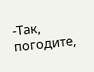-Так, погодите,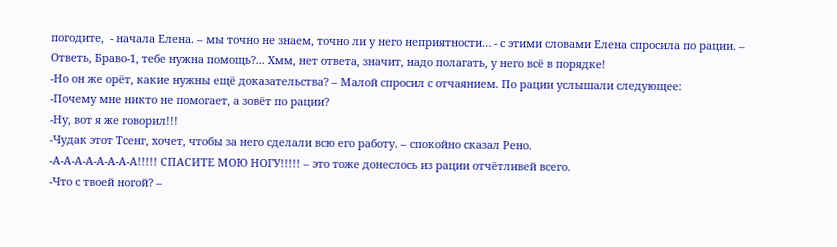погодите,  - начала Елена. – мы точно не знаем, точно ли у него неприятности… - с этими словами Елена спросила по рации. – Ответь, Браво-1, тебе нужна помощь?... Хмм, нет ответа, значит, надо полагать, у него всё в порядке!
-Но он же орёт, какие нужны ещё доказательства? – Малой спросил с отчаянием. По рации услышали следующее:
-Почему мне никто не помогает, а зовёт по рации?
-Ну, вот я же говорил!!!
-Чудак этот Тсенг, хочет, чтобы за него сделали всю его работу. – спокойно сказал Рено.
-А-А-А-А-А-А-А-А!!!!! СПАСИТЕ МОЮ НОГУ!!!!! – это тоже донеслось из рации отчётливей всего.
-Что с твоей ногой? –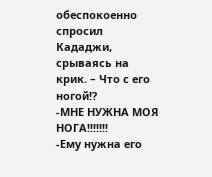обеспокоенно спросил Кададжи, срываясь на крик. – Что с его ногой!?
-МНЕ НУЖНА МОЯ НОГА!!!!!!!
-Ему нужна его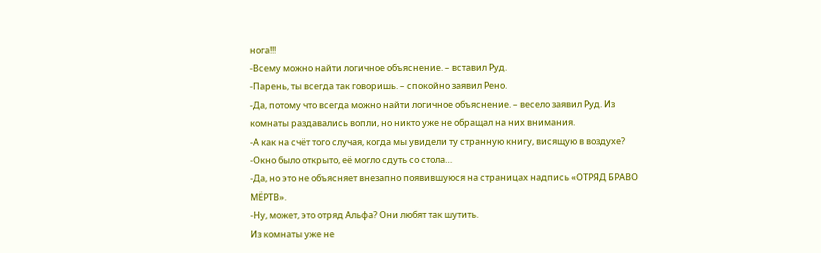нога!!!
-Всему можно найти логичное объяснение. – вставил Руд.
-Парень, ты всегда так говоришь. – спокойно заявил Рено.
-Да, потому что всегда можно найти логичное объяснение. – весело заявил Руд. Из комнаты раздавались вопли, но никто уже не обращал на них внимания.
-А как на счёт того случая, когда мы увидели ту странную книгу, висящую в воздухе?
-Окно было открыто, её могло сдуть со стола…
-Да, но это не объясняет внезапно появившуюся на страницах надпись «ОТРЯД БРАВО МЁРТВ».
-Ну, может, это отряд Альфа? Они любят так шутить.
Из комнаты уже не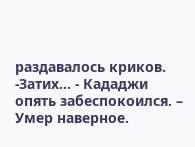раздавалось криков.
-Затих… - Кададжи опять забеспокоился. – Умер наверное.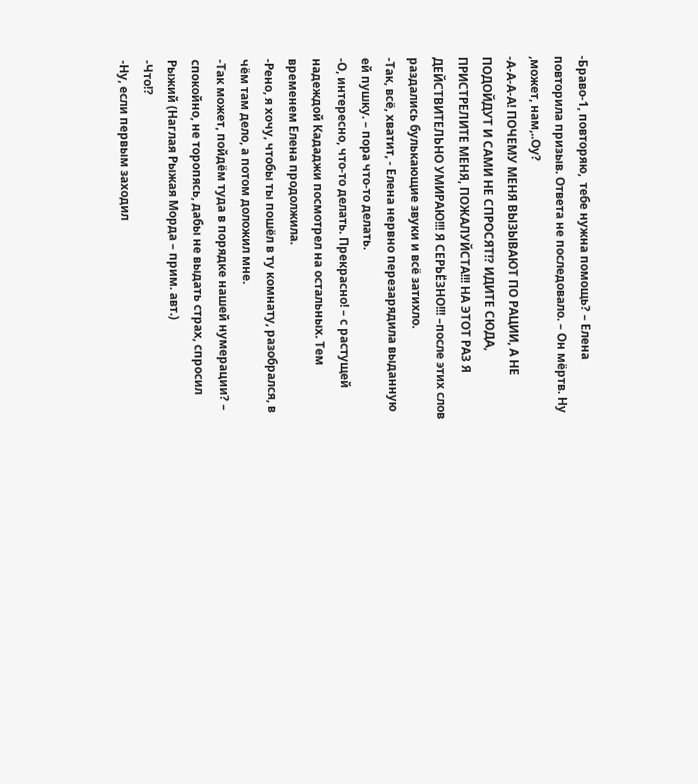-Браво-1, повторяю,  тебе нужна помощь? – Елена повторила призыв. Ответа не последовало. – Он мёртв. Ну ,может, нам,..Оу?
-А-А-А-А! ПОЧЕМУ МЕНЯ ВЫЗЫВАЮТ ПО РАЦИИ, А НЕ ПОДОЙДУТ И САМИ НЕ СПРОСЯТ!? ИДИТЕ СЮДА, ПРИСТРЕЛИТЕ МЕНЯ, ПОЖАЛУЙСТА!!! НА ЭТОТ РАЗ Я ДЕЙСТВИТЕЛЬНО УМИРАЮ!!! Я СЕРЬЁЗНО!!! –после этих слов  раздались булькающие звуки и всё затихло.
-Так, всё, хватит, - Елена нервно перезарядила выданную ей пушку. – пора что-то делать.
-О, интересно, что-то делать. Прекрасно! – с растущей надеждой Кададжи посмотрел на остальных. Тем временем Елена продолжила.
-Рено, я хочу, чтобы ты пошёл в ту комнату, разобрался, в чём там дело, а потом доложил мне.
-Так может, пойдём туда в порядке нашей нумерации? – спокойно, не торопясь, дабы не выдать страх, спросил Рыжий (Наглая Рыжая Морда – прим. авт.)
-Что!?
-Ну, если первым заходил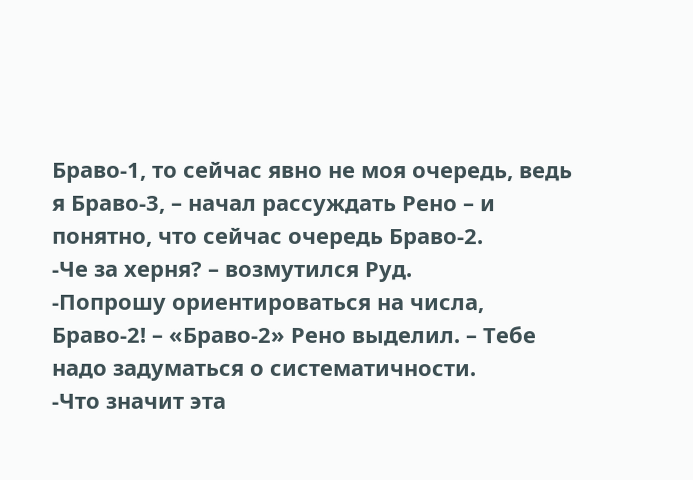Браво-1, то сейчас явно не моя очередь, ведь я Браво-3, – начал рассуждать Рено – и понятно, что сейчас очередь Браво-2.
-Че за херня? – возмутился Руд.
-Попрошу ориентироваться на числа, Браво-2! – «Браво-2» Рено выделил. – Тебе надо задуматься о систематичности.
-Что значит эта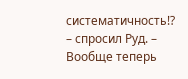систематичность!? – спросил Руд. – Вообще теперь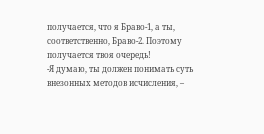получается, что я Браво-1, а ты, соответственно, Браво-2. Поэтому получается твоя очередь!
-Я думаю, ты должен понимать суть внезонных методов исчисления, –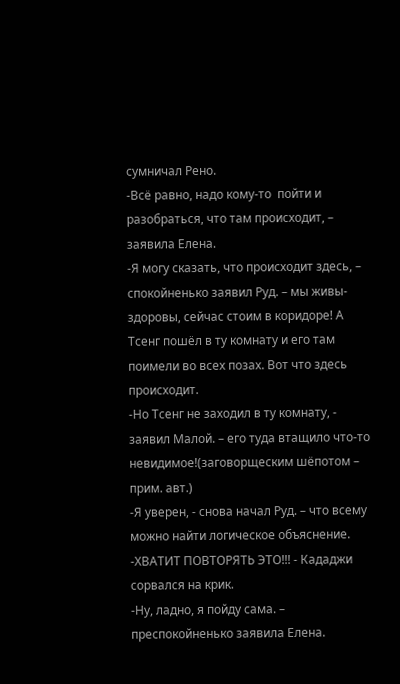сумничал Рено.
-Всё равно, надо кому-то  пойти и разобраться, что там происходит, – заявила Елена.
-Я могу сказать, что происходит здесь, – спокойненько заявил Руд. – мы живы-здоровы, сейчас стоим в коридоре! А Тсенг пошёл в ту комнату и его там поимели во всех позах. Вот что здесь происходит.
-Но Тсенг не заходил в ту комнату, - заявил Малой. – его туда втащило что-то невидимое!(заговорщеским шёпотом – прим. авт.)
-Я уверен, - снова начал Руд. – что всему можно найти логическое объяснение.
-ХВАТИТ ПОВТОРЯТЬ ЭТО!!! - Кададжи сорвался на крик.
-Ну, ладно, я пойду сама. – преспокойненько заявила Елена.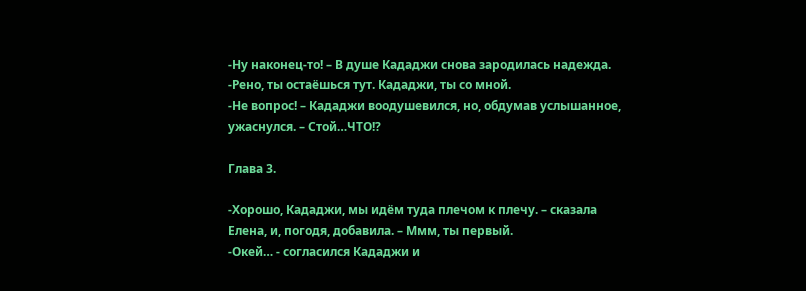-Ну наконец-то! – В душе Кададжи снова зародилась надежда.
-Рено, ты остаёшься тут. Кададжи, ты со мной.
-Не вопрос! – Кададжи воодушевился, но, обдумав услышанное, ужаснулся. – Стой…ЧТО!?

Глава 3.

-Хорошо, Кададжи, мы идём туда плечом к плечу. – сказала Елена, и, погодя, добавила. – Ммм, ты первый.
-Окей… - согласился Кададжи и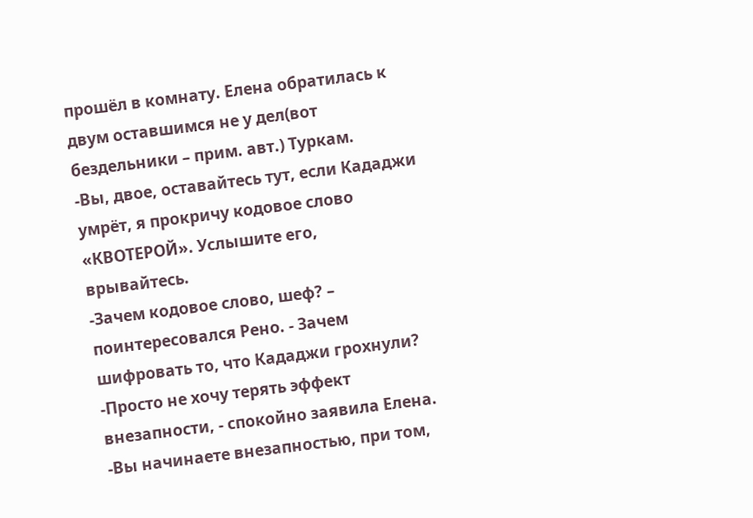прошёл в комнату. Елена обратилась к двум оставшимся не у дел(вот бездельники – прим. авт.) Туркам.
-Вы, двое, оставайтесь тут, если Кададжи умрёт, я прокричу кодовое слово «КВОТЕРОЙ». Услышите его, врывайтесь.
-Зачем кодовое слово, шеф? – поинтересовался Рено. - Зачем шифровать то, что Кададжи грохнули?
-Просто не хочу терять эффект внезапности, - спокойно заявила Елена.
-Вы начинаете внезапностью, при том,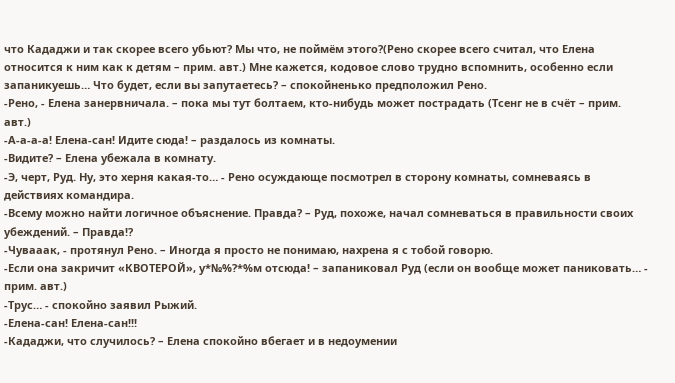что Кададжи и так скорее всего убьют? Мы что, не поймём этого?(Рено скорее всего считал, что Елена относится к ним как к детям – прим. авт.) Мне кажется, кодовое слово трудно вспомнить, особенно если запаникуешь… Что будет, если вы запутаетесь? – спокойненько предположил Рено.
-Рено, - Елена занервничала. – пока мы тут болтаем, кто-нибудь может пострадать (Тсенг не в счёт – прим. авт.)
-А-а-а-а! Елена-сан! Идите сюда! – раздалось из комнаты.
-Видите? – Елена убежала в комнату.
-Э, черт, Руд. Ну, это херня какая-то… - Рено осуждающе посмотрел в сторону комнаты, сомневаясь в действиях командира.
-Всему можно найти логичное объяснение. Правда? – Руд, похоже, начал сомневаться в правильности своих убеждений. – Правда!?
-Чувааак, - протянул Рено. – Иногда я просто не понимаю, нахрена я с тобой говорю.
-Если она закричит «КВОТЕРОЙ», у*№%?*%м отсюда! – запаниковал Руд (если он вообще может паниковать… - прим. авт.)
-Трус… - спокойно заявил Рыжий.
-Елена-сан! Елена-сан!!!
-Кададжи, что случилось? – Елена спокойно вбегает и в недоумении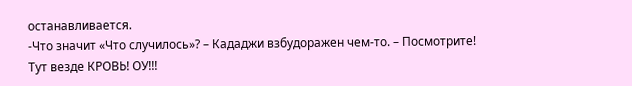останавливается.
-Что значит «Что случилось»? – Кададжи взбудоражен чем-то. – Посмотрите! Тут везде КРОВЬ! ОУ!!!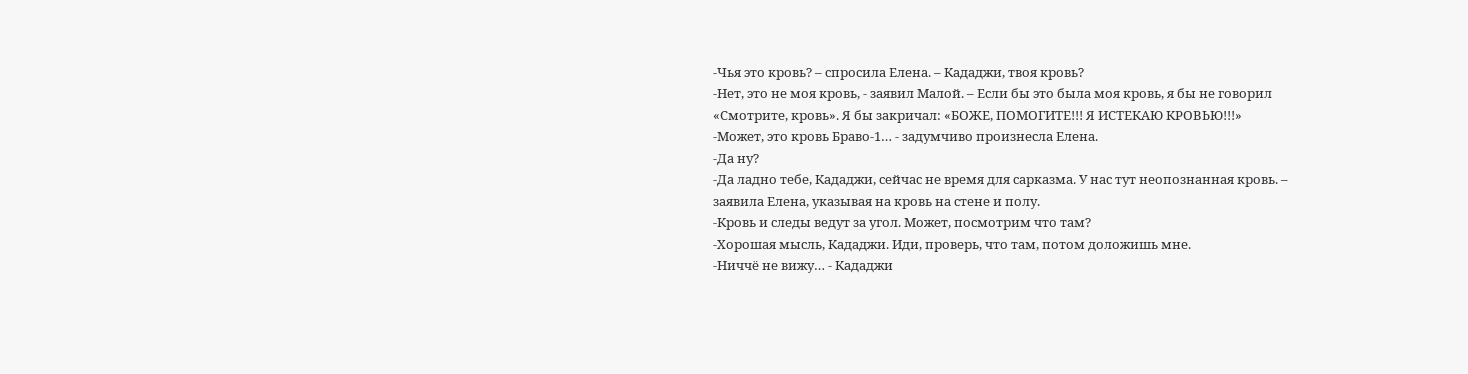-Чья это кровь? – спросила Елена. – Кададжи, твоя кровь?
-Нет, это не моя кровь, - заявил Малой. – Если бы это была моя кровь, я бы не говорил «Смотрите, кровь». Я бы закричал: «БОЖЕ, ПОМОГИТЕ!!! Я ИСТЕКАЮ КРОВЬЮ!!!»
-Может, это кровь Браво-1… - задумчиво произнесла Елена.
-Да ну?
-Да ладно тебе, Кададжи, сейчас не время для сарказма. У нас тут неопознанная кровь. – заявила Елена, указывая на кровь на стене и полу.
-Кровь и следы ведут за угол. Может, посмотрим что там?
-Хорошая мысль, Кададжи. Иди, проверь, что там, потом доложишь мне.
-Ниччё не вижу… - Кададжи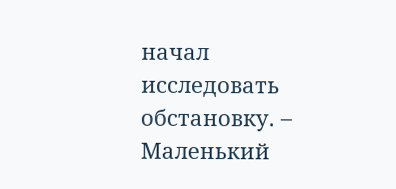начал исследовать обстановку. – Маленький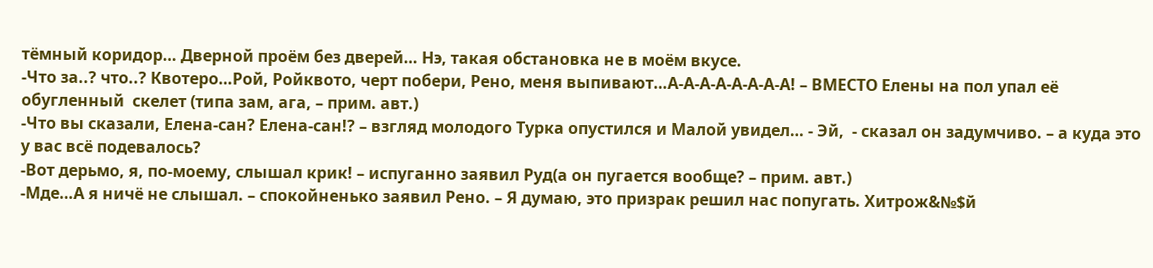тёмный коридор… Дверной проём без дверей… Нэ, такая обстановка не в моём вкусе.
-Что за..? что..? Квотеро…Рой, Ройквото, черт побери, Рено, меня выпивают…А-А-А-А-А-А-А-А! – ВМЕСТО Елены на пол упал её обугленный  скелет (типа зам, ага, – прим. авт.)
-Что вы сказали, Елена-сан? Елена-сан!? – взгляд молодого Турка опустился и Малой увидел… - Эй,  - сказал он задумчиво. – а куда это у вас всё подевалось?
-Вот дерьмо, я, по-моему, слышал крик! – испуганно заявил Руд(а он пугается вообще? – прим. авт.)
-Мде…А я ничё не слышал. – спокойненько заявил Рено. – Я думаю, это призрак решил нас попугать. Хитрож&№$й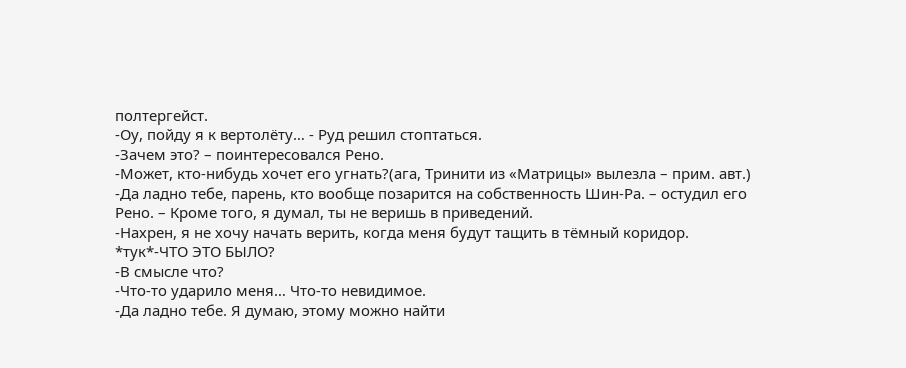полтергейст.
-Оу, пойду я к вертолёту… - Руд решил стоптаться.
-Зачем это? – поинтересовался Рено.
-Может, кто-нибудь хочет его угнать?(ага, Тринити из «Матрицы» вылезла – прим. авт.)
-Да ладно тебе, парень, кто вообще позарится на собственность Шин-Ра. – остудил его Рено. – Кроме того, я думал, ты не веришь в приведений.
-Нахрен, я не хочу начать верить, когда меня будут тащить в тёмный коридор.
*тук*-ЧТО ЭТО БЫЛО?
-В смысле что?
-Что-то ударило меня… Что-то невидимое.
-Да ладно тебе. Я думаю, этому можно найти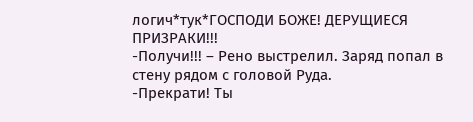логич*тук*ГОСПОДИ БОЖЕ! ДЕРУЩИЕСЯ ПРИЗРАКИ!!!
-Получи!!! – Рено выстрелил. Заряд попал в стену рядом с головой Руда.
-Прекрати! Ты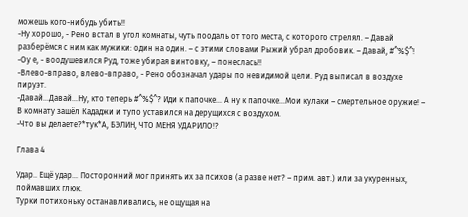можешь кого-нибудь убить!!
-Ну хорошо, - Рено встал в угол комнаты, чуть поодаль от того места, с которого стрелял. – Давай разберёмся с ним как мужики: один на один. – с этими словами Рыжий убрал дробовик. – Давай, #^%$^!
-Оу е, - воодушевился Руд, тоже убирая винтовку, – понеслась!!
-Влево-вправо, влево-вправо, - Рено обозначал удары по невидимой цели. Руд выписал в воздухе пируэт.
-Давай…Давай…Ну, кто теперь #^%$^? Иди к папочке… А ну к папочке…Мои кулаки – смертельное оружие! – В комнату зашёл Кададжи и тупо уставился на дерущихся с воздухом.
-Что вы делаете?*тук*А, БЭЛИН, ЧТО МЕНЯ УДАРИЛО!?

Глава 4

Удар.. Ещё удар… Посторонний мог принять их за психов (а разве нет? – прим. авт.) или за укуренных, поймавших глюк.
Турки потихоньку останавливались, не ощущая на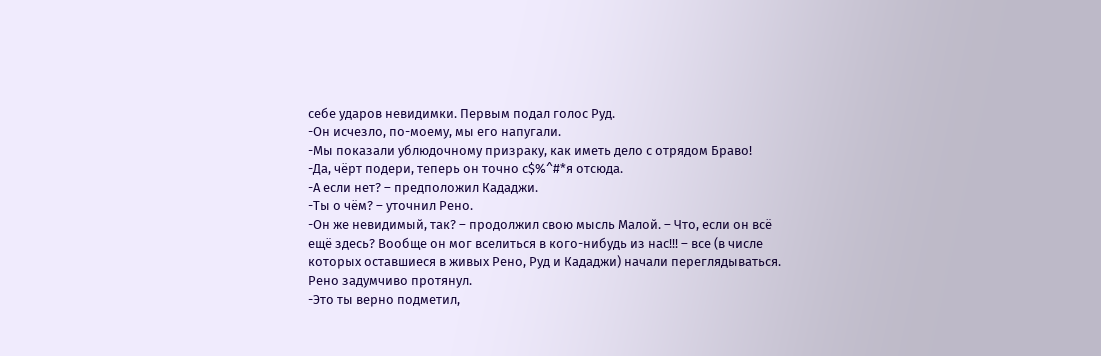себе ударов невидимки. Первым подал голос Руд.
-Он исчезло, по-моему, мы его напугали.
-Мы показали ублюдочному призраку, как иметь дело с отрядом Браво!
-Да, чёрт подери, теперь он точно с$%^#*я отсюда.
-А если нет? – предположил Кададжи.
-Ты о чём? – уточнил Рено.
-Он же невидимый, так? – продолжил свою мысль Малой. – Что, если он всё ещё здесь? Вообще он мог вселиться в кого-нибудь из нас!!! – все (в числе которых оставшиеся в живых Рено, Руд и Кададжи) начали переглядываться. Рено задумчиво протянул.
-Это ты верно подметил,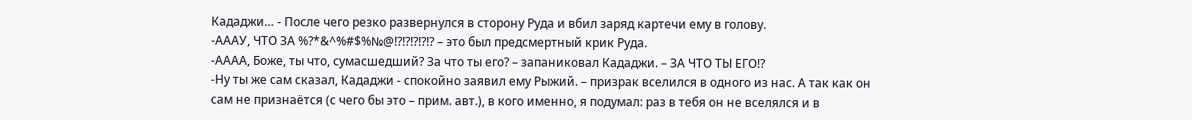Кададжи… - После чего резко развернулся в сторону Руда и вбил заряд картечи ему в голову.
-АААУ, ЧТО ЗА %?*&^%#$%№@!?!?!?!?!? – это был предсмертный крик Руда.
-АААА, Боже, ты что, сумасшедший? За что ты его? – запаниковал Кададжи. – ЗА ЧТО ТЫ ЕГО!?
-Ну ты же сам сказал, Кададжи - спокойно заявил ему Рыжий. – призрак вселился в одного из нас. А так как он сам не признаётся (с чего бы это – прим. авт.), в кого именно, я подумал: раз в тебя он не вселялся и в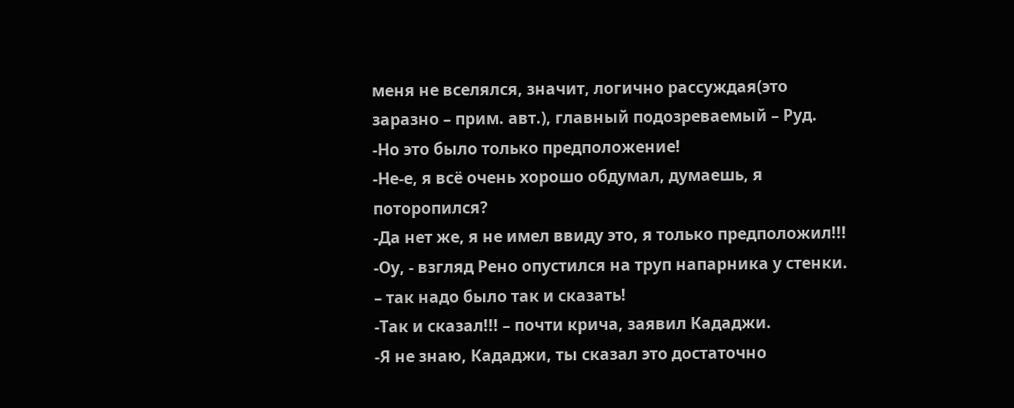меня не вселялся, значит, логично рассуждая(это заразно – прим. авт.), главный подозреваемый – Руд.
-Но это было только предположение!
-Не-е, я всё очень хорошо обдумал, думаешь, я поторопился?
-Да нет же, я не имел ввиду это, я только предположил!!!
-Оу, - взгляд Рено опустился на труп напарника у стенки. – так надо было так и сказать!
-Так и сказал!!! – почти крича, заявил Кададжи.
-Я не знаю, Кададжи, ты сказал это достаточно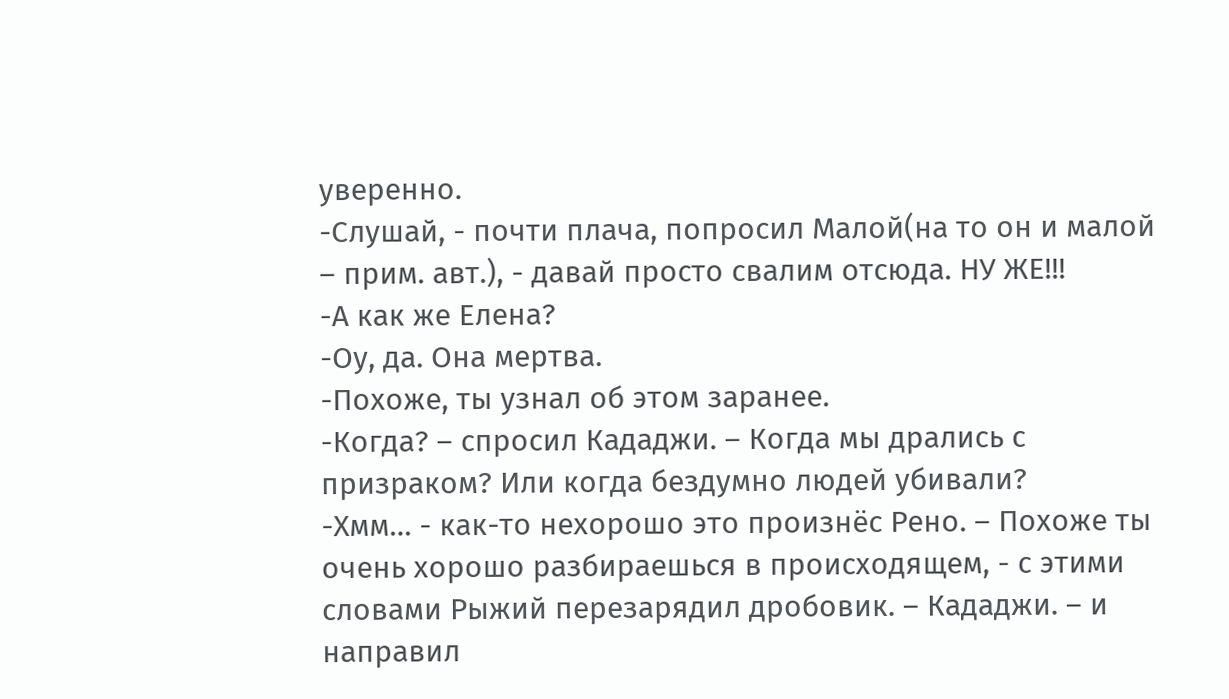уверенно.
-Слушай, - почти плача, попросил Малой(на то он и малой – прим. авт.), - давай просто свалим отсюда. НУ ЖЕ!!!
-А как же Елена?
-Оу, да. Она мертва.
-Похоже, ты узнал об этом заранее.
-Когда? – спросил Кададжи. – Когда мы дрались с призраком? Или когда бездумно людей убивали?
-Хмм… - как-то нехорошо это произнёс Рено. – Похоже ты очень хорошо разбираешься в происходящем, - с этими словами Рыжий перезарядил дробовик. – Кададжи. – и направил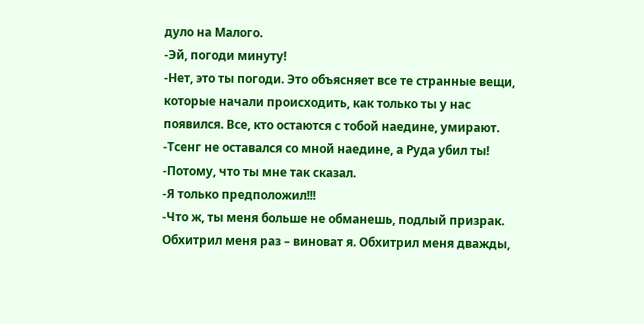дуло на Малого.
-Эй, погоди минуту!
-Нет, это ты погоди. Это объясняет все те странные вещи, которые начали происходить, как только ты у нас появился. Все, кто остаются с тобой наедине, умирают.
-Тсенг не оставался со мной наедине, а Руда убил ты!
-Потому, что ты мне так сказал.
-Я только предположил!!!
-Что ж, ты меня больше не обманешь, подлый призрак. Обхитрил меня раз – виноват я. Обхитрил меня дважды,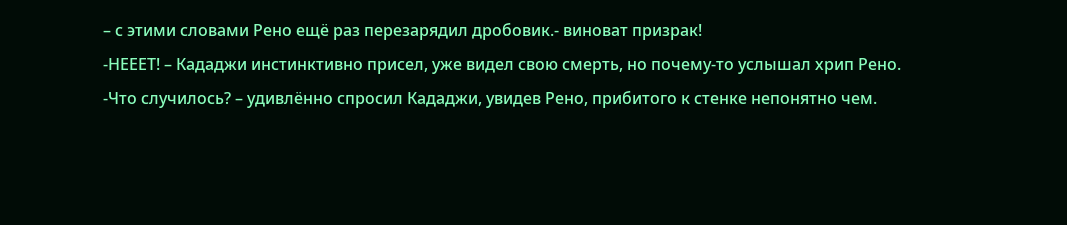– с этими словами Рено ещё раз перезарядил дробовик.- виноват призрак!
-НЕЕЕТ! – Кададжи инстинктивно присел, уже видел свою смерть, но почему-то услышал хрип Рено.
-Что случилось? – удивлённо спросил Кададжи, увидев Рено, прибитого к стенке непонятно чем.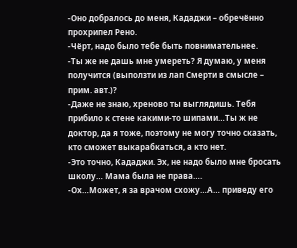-Оно добралось до меня, Кададжи – обречённо прохрипел Рено.
-Чёрт, надо было тебе быть повнимательнее.
-Ты же не дашь мне умереть? Я думаю, у меня получится (выползти из лап Смерти в смысле – прим. авт.)?
-Даже не знаю, хреново ты выглядишь. Тебя прибило к стене какими-то шипами…Ты ж не доктор, да я тоже, поэтому не могу точно сказать, кто сможет выкарабкаться, а кто нет.
-Это точно, Кададжи. Эх, не надо было мне бросать школу… Мама была не права….
-Ох…Может, я за врачом схожу…А… приведу его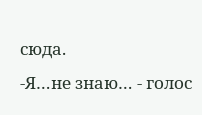сюда.
-Я…не знаю… - голос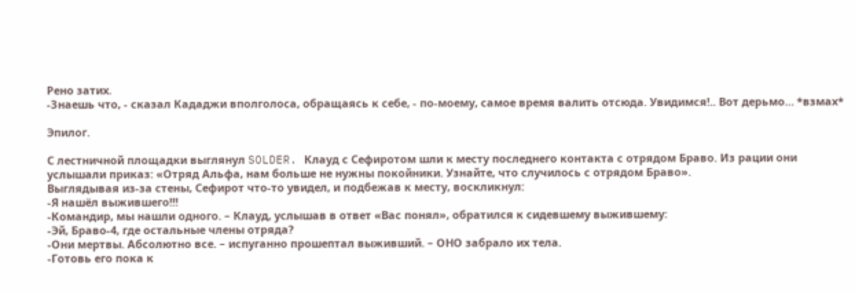Рено затих.
-Знаешь что, - сказал Кададжи вполголоса, обращаясь к себе, - по-моему, самое время валить отсюда. Увидимся!.. Вот дерьмо… *взмах*

Эпилог.

С лестничной площадки выглянул SOLDER. Клауд с Сефиротом шли к месту последнего контакта с отрядом Браво. Из рации они услышали приказ: «Отряд Альфа, нам больше не нужны покойники. Узнайте, что случилось с отрядом Браво».
Выглядывая из-за стены, Сефирот что-то увидел, и подбежав к месту, воскликнул:
-Я нашёл выжившего!!!
-Командир, мы нашли одного. – Клауд, услышав в ответ «Вас понял», обратился к сидевшему выжившему:
-Эй, Браво-4, где остальные члены отряда?
-Они мертвы. Абсолютно все. – испуганно прошептал выживший. – ОНО забрало их тела.
-Готовь его пока к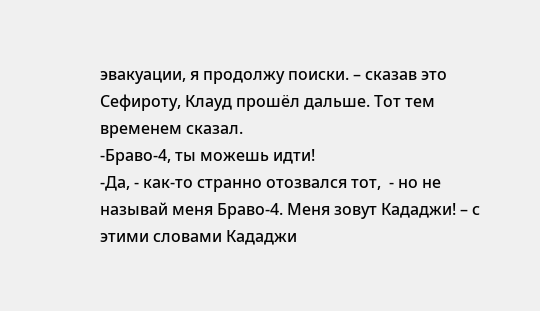эвакуации, я продолжу поиски. – сказав это Сефироту, Клауд прошёл дальше. Тот тем временем сказал.
-Браво-4, ты можешь идти!
-Да, - как-то странно отозвался тот,  - но не называй меня Браво-4. Меня зовут Кададжи! – с этими словами Кададжи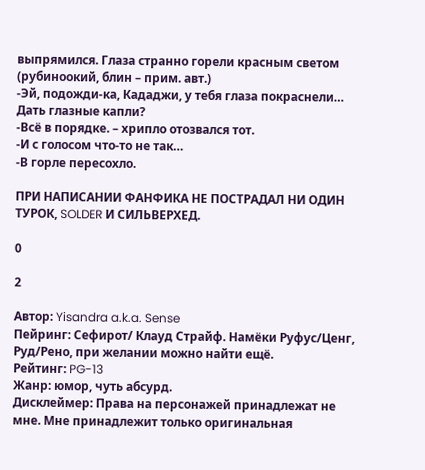выпрямился. Глаза странно горели красным светом (рубиноокий, блин – прим. авт.)
-Эй, подожди-ка, Кададжи, у тебя глаза покраснели… Дать глазные капли?
-Всё в порядке. – хрипло отозвался тот.
-И с голосом что-то не так…
-В горле пересохло.

ПРИ НАПИСАНИИ ФАНФИКА НЕ ПОСТРАДАЛ НИ ОДИН ТУРОК, SOLDER И СИЛЬВЕРХЕД.

0

2

Автор: Yisandra a.k.a. Sense
Пейринг: Сефирот/ Клауд Страйф. Намёки Руфус/Ценг, Руд/Рено, при желании можно найти ещё.
Рейтинг: PG-13
Жанр: юмор, чуть абсурд.
Дисклеймер: Права на персонажей принадлежат не мне. Мне принадлежит только оригинальная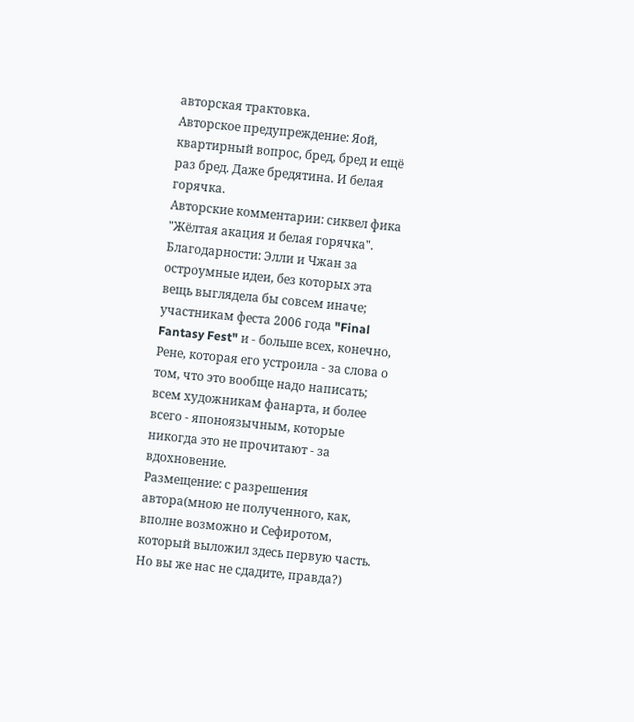авторская трактовка.
Авторское предупреждение: Яой, квартирный вопрос, бред, бред и ещё раз бред. Даже бредятина. И белая горячка.
Авторские комментарии: сиквел фика "Жёлтая акация и белая горячка".
Благодарности: Элли и Чжан за остроумные идеи, без которых эта вещь выглядела бы совсем иначе; участникам феста 2006 года "Final Fantasy Fest" и - больше всех, конечно, Рене, которая его устроила - за слова о том, что это вообще надо написать; всем художникам фанарта, и более всего - японоязычным, которые никогда это не прочитают - за вдохновение.
Размещение: с разрешения автора(мною не полученного, как, вполне возможно и Сефиротом, который выложил здесь первую часть. Но вы же нас не сдадите, правда?)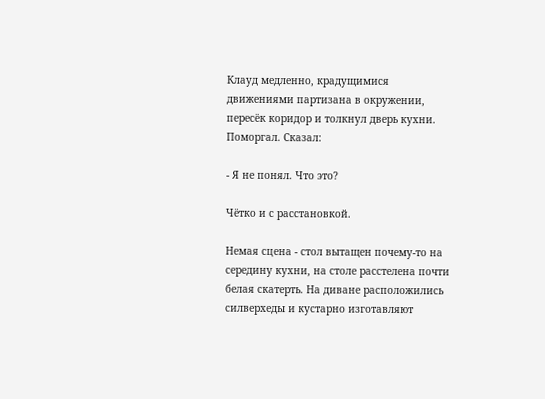Клауд медленно, крадущимися движениями партизана в окружении, пересёк коридор и толкнул дверь кухни. Поморгал. Сказал:

- Я не понял. Что это?

Чётко и с расстановкой.

Немая сцена - стол вытащен почему-то на середину кухни, на столе расстелена почти белая скатерть. На диване расположились силверхеды и кустарно изготавляют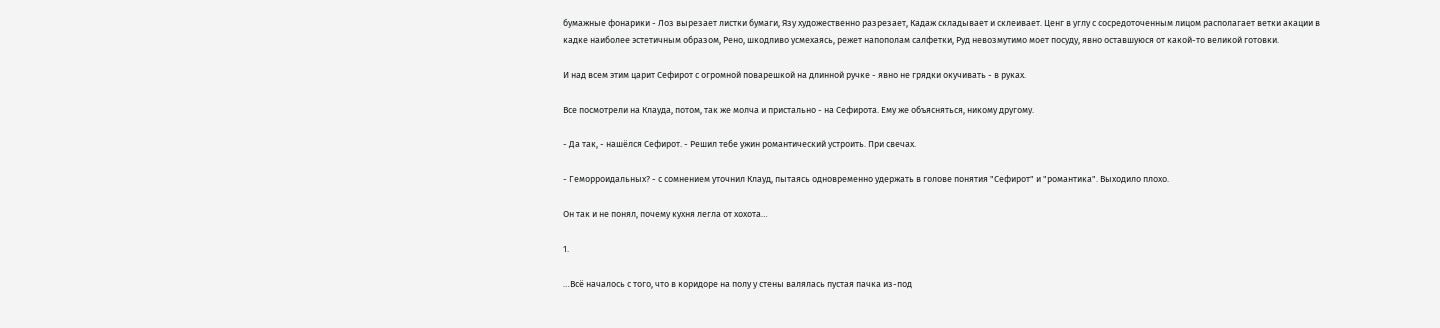бумажные фонарики - Лоз вырезает листки бумаги, Язу художественно разрезает, Кадаж складывает и склеивает. Ценг в углу с сосредоточенным лицом располагает ветки акации в кадке наиболее эстетичным образом, Рено, шкодливо усмехаясь, режет напополам салфетки, Руд невозмутимо моет посуду, явно оставшуюся от какой-то великой готовки.

И над всем этим царит Сефирот с огромной поварешкой на длинной ручке - явно не грядки окучивать - в руках.

Все посмотрели на Клауда, потом, так же молча и пристально - на Сефирота. Ему же объясняться, никому другому.

- Да так, - нашёлся Сефирот. - Решил тебе ужин романтический устроить. При свечах.

- Геморроидальных? - с сомнением уточнил Клауд, пытаясь одновременно удержать в голове понятия "Сефирот" и "романтика". Выходило плохо.

Он так и не понял, почему кухня легла от хохота…

1.

…Всё началось с того, что в коридоре на полу у стены валялась пустая пачка из-под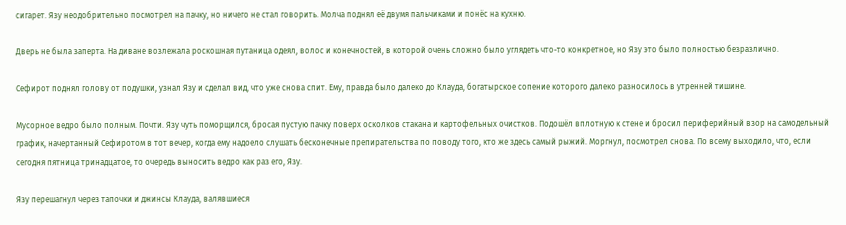сигарет. Язу неодобрительно посмотрел на пачку, но ничего не стал говорить. Молча поднял её двумя пальчиками и понёс на кухню.

Дверь не была заперта. На диване возлежала роскошная путаница одеял, волос и конечностей, в которой очень сложно было углядеть что-то конкретное, но Язу это было полностью безразлично.

Сефирот поднял голову от подушки, узнал Язу и сделал вид, что уже снова спит. Ему, правда было далеко до Клауда, богатырское сопение которого далеко разносилось в утренней тишине.

Мусорное ведро было полным. Почти. Язу чуть поморщился, бросая пустую пачку поверх осколков стакана и картофельных очистков. Подошёл вплотную к стене и бросил периферийный взор на самодельный график, начертанный Сефиротом в тот вечер, когда ему надоело слушать бесконечные препирательства по поводу того, кто же здесь самый рыжий. Моргнул, посмотрел снова. По всему выходило, что, если сегодня пятница тринадцатое, то очередь выносить ведро как раз его, Язу.

Язу перешагнул через тапочки и джинсы Клауда, валявшиеся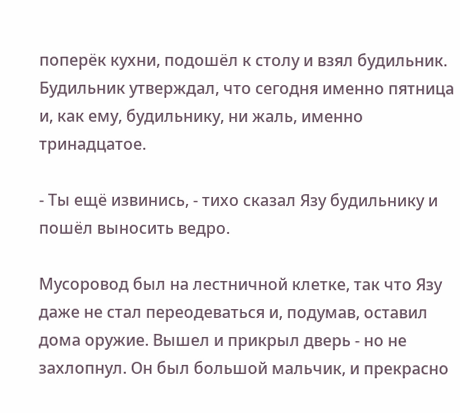поперёк кухни, подошёл к столу и взял будильник. Будильник утверждал, что сегодня именно пятница и, как ему, будильнику, ни жаль, именно тринадцатое.

- Ты ещё извинись, - тихо сказал Язу будильнику и пошёл выносить ведро.

Мусоровод был на лестничной клетке, так что Язу даже не стал переодеваться и, подумав, оставил дома оружие. Вышел и прикрыл дверь - но не захлопнул. Он был большой мальчик, и прекрасно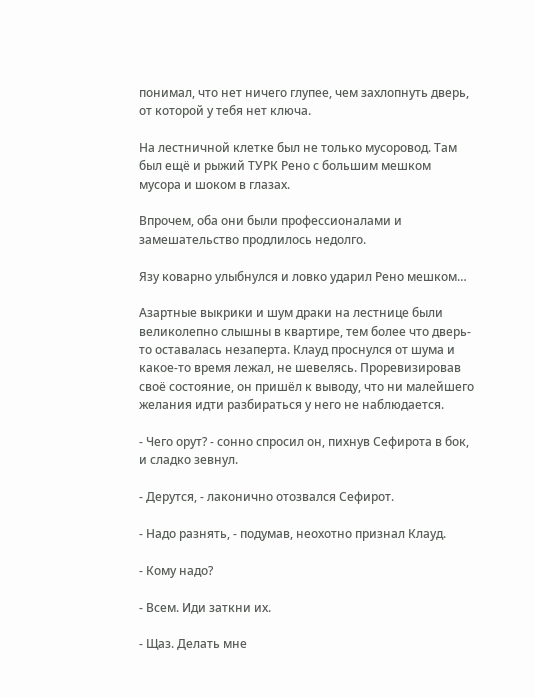понимал, что нет ничего глупее, чем захлопнуть дверь, от которой у тебя нет ключа.

На лестничной клетке был не только мусоровод. Там был ещё и рыжий ТУРК Рено с большим мешком мусора и шоком в глазах.

Впрочем, оба они были профессионалами и замешательство продлилось недолго.

Язу коварно улыбнулся и ловко ударил Рено мешком…

Азартные выкрики и шум драки на лестнице были великолепно слышны в квартире, тем более что дверь-то оставалась незаперта. Клауд проснулся от шума и какое-то время лежал, не шевелясь. Проревизировав своё состояние, он пришёл к выводу, что ни малейшего желания идти разбираться у него не наблюдается.

- Чего орут? - сонно спросил он, пихнув Сефирота в бок, и сладко зевнул.

- Дерутся, - лаконично отозвался Сефирот.

- Надо разнять, - подумав, неохотно признал Клауд.

- Кому надо?

- Всем. Иди заткни их.

- Щаз. Делать мне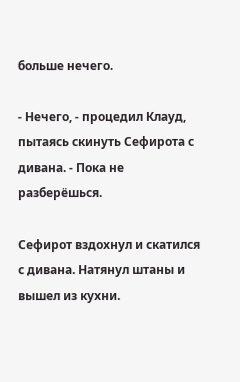больше нечего.

- Нечего, - процедил Клауд, пытаясь скинуть Сефирота с дивана. - Пока не разберёшься.

Сефирот вздохнул и скатился с дивана. Натянул штаны и вышел из кухни.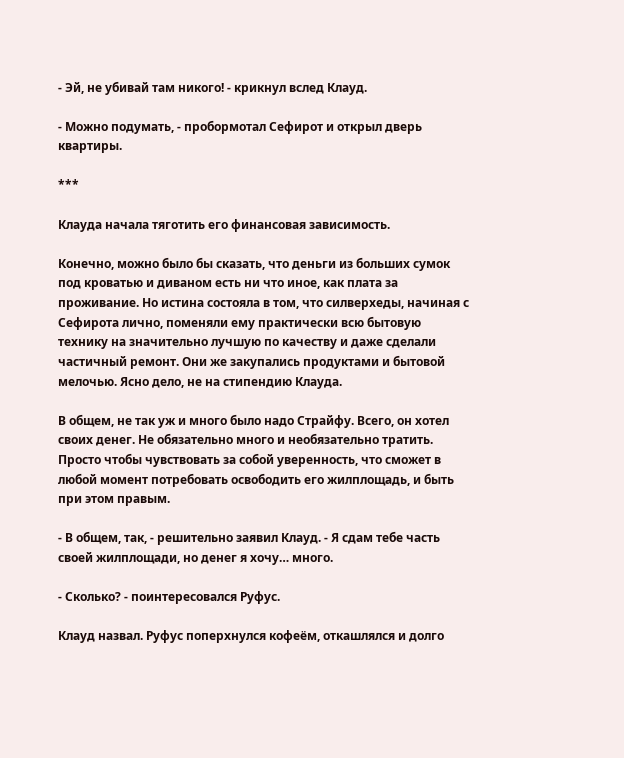- Эй, не убивай там никого! - крикнул вслед Клауд.

- Можно подумать, - пробормотал Сефирот и открыл дверь квартиры.

***

Клауда начала тяготить его финансовая зависимость.

Конечно, можно было бы сказать, что деньги из больших сумок под кроватью и диваном есть ни что иное, как плата за проживание. Но истина состояла в том, что силверхеды, начиная с Сефирота лично, поменяли ему практически всю бытовую технику на значительно лучшую по качеству и даже сделали частичный ремонт. Они же закупались продуктами и бытовой мелочью. Ясно дело, не на стипендию Клауда.

В общем, не так уж и много было надо Страйфу. Всего, он хотел своих денег. Не обязательно много и необязательно тратить. Просто чтобы чувствовать за собой уверенность, что сможет в любой момент потребовать освободить его жилплощадь, и быть при этом правым.

- В общем, так, - решительно заявил Клауд. - Я сдам тебе часть своей жилплощади, но денег я хочу… много.

- Сколько? - поинтересовался Руфус.

Клауд назвал. Руфус поперхнулся кофеём, откашлялся и долго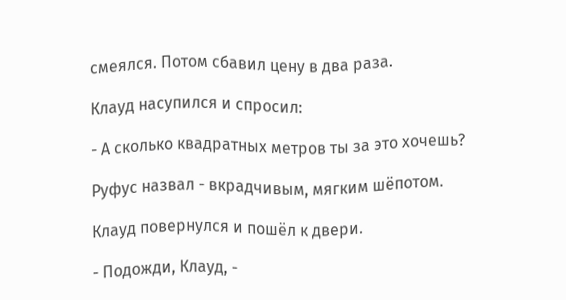смеялся. Потом сбавил цену в два раза.

Клауд насупился и спросил:

- А сколько квадратных метров ты за это хочешь?

Руфус назвал - вкрадчивым, мягким шёпотом.

Клауд повернулся и пошёл к двери.

- Подожди, Клауд, -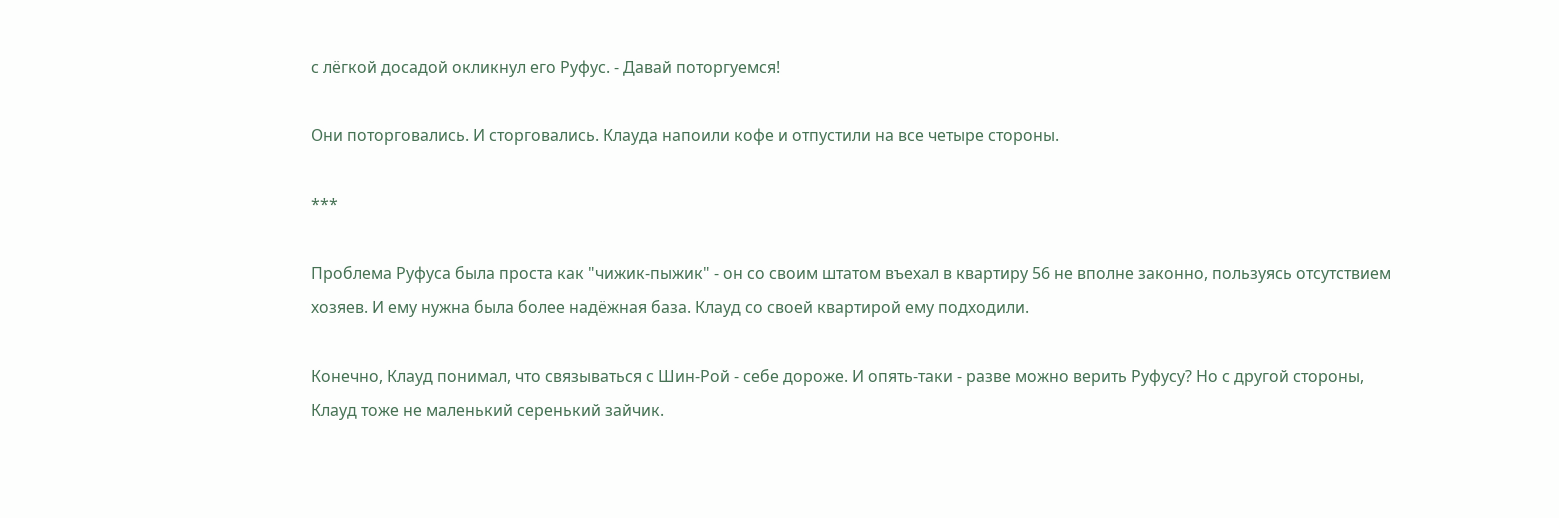с лёгкой досадой окликнул его Руфус. - Давай поторгуемся!

Они поторговались. И сторговались. Клауда напоили кофе и отпустили на все четыре стороны.

***

Проблема Руфуса была проста как "чижик-пыжик" - он со своим штатом въехал в квартиру 56 не вполне законно, пользуясь отсутствием хозяев. И ему нужна была более надёжная база. Клауд со своей квартирой ему подходили.

Конечно, Клауд понимал, что связываться с Шин-Рой - себе дороже. И опять-таки - разве можно верить Руфусу? Но с другой стороны, Клауд тоже не маленький серенький зайчик.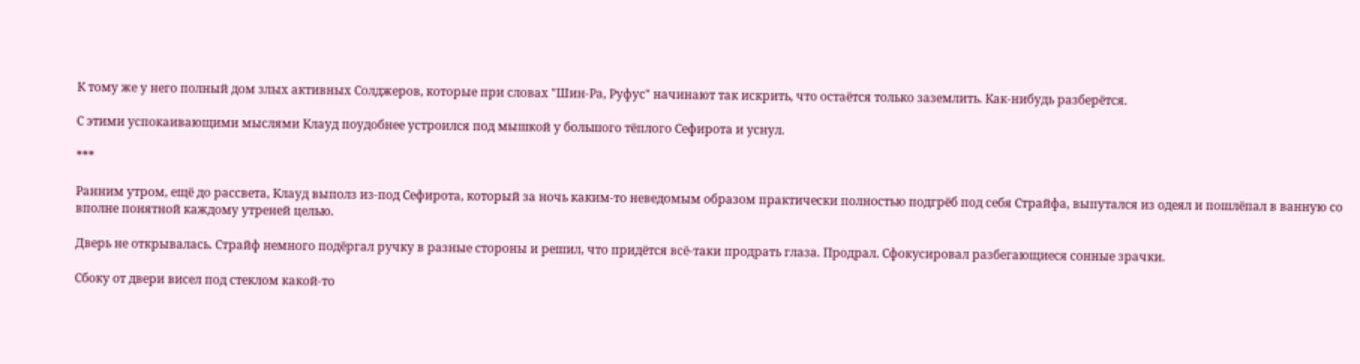К тому же у него полный дом злых активных Солджеров, которые при словах "Шин-Ра, Руфус" начинают так искрить, что остаётся только заземлить. Как-нибудь разберётся.

С этими успокаивающими мыслями Клауд поудобнее устроился под мышкой у большого тёплого Сефирота и уснул.

***

Ранним утром, ещё до рассвета, Клауд выполз из-под Сефирота, который за ночь каким-то неведомым образом практически полностью подгрёб под себя Страйфа, выпутался из одеял и пошлёпал в ванную со вполне понятной каждому утреней целью.

Дверь не открывалась. Страйф немного подёргал ручку в разные стороны и решил, что придётся всё-таки продрать глаза. Продрал. Сфокусировал разбегающиеся сонные зрачки.

Сбоку от двери висел под стеклом какой-то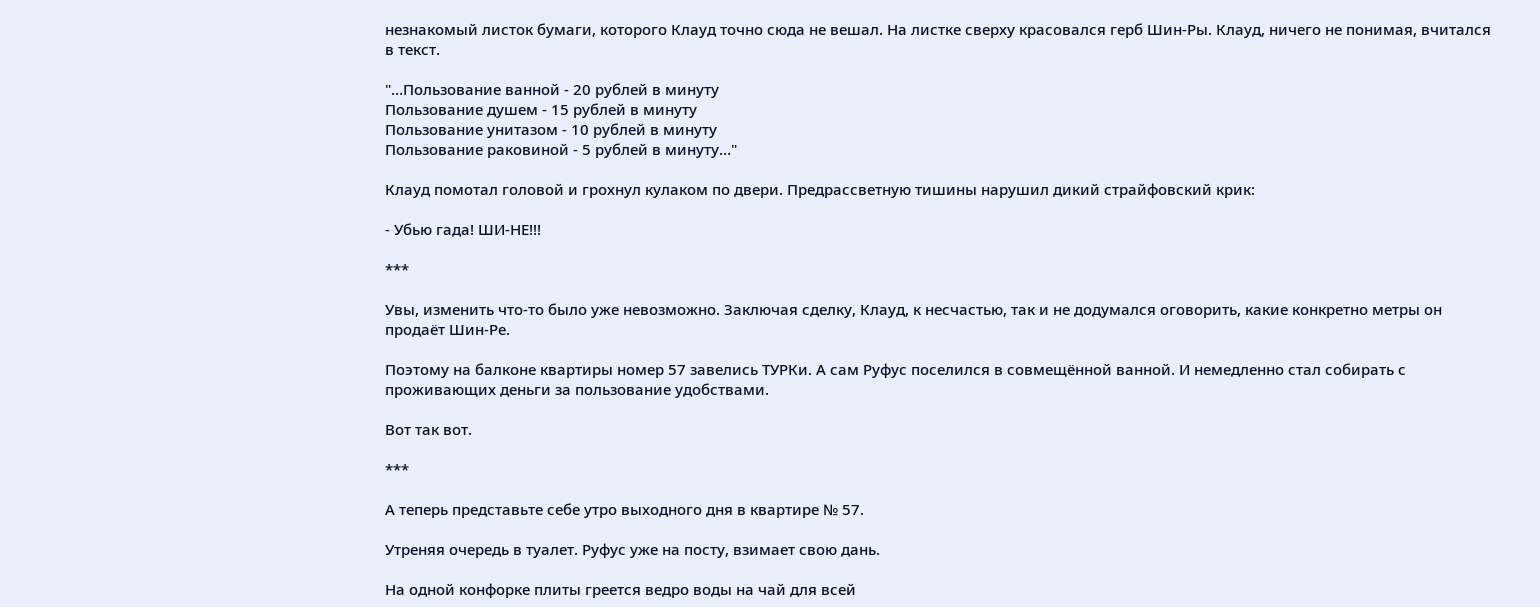незнакомый листок бумаги, которого Клауд точно сюда не вешал. На листке сверху красовался герб Шин-Ры. Клауд, ничего не понимая, вчитался в текст.

"…Пользование ванной - 20 рублей в минуту
Пользование душем - 15 рублей в минуту
Пользование унитазом - 10 рублей в минуту
Пользование раковиной - 5 рублей в минуту…"

Клауд помотал головой и грохнул кулаком по двери. Предрассветную тишины нарушил дикий страйфовский крик:

- Убью гада! ШИ-НЕ!!!

***

Увы, изменить что-то было уже невозможно. Заключая сделку, Клауд, к несчастью, так и не додумался оговорить, какие конкретно метры он продаёт Шин-Ре.

Поэтому на балконе квартиры номер 57 завелись ТУРКи. А сам Руфус поселился в совмещённой ванной. И немедленно стал собирать с проживающих деньги за пользование удобствами.

Вот так вот.

***

А теперь представьте себе утро выходного дня в квартире № 57.

Утреняя очередь в туалет. Руфус уже на посту, взимает свою дань.

На одной конфорке плиты греется ведро воды на чай для всей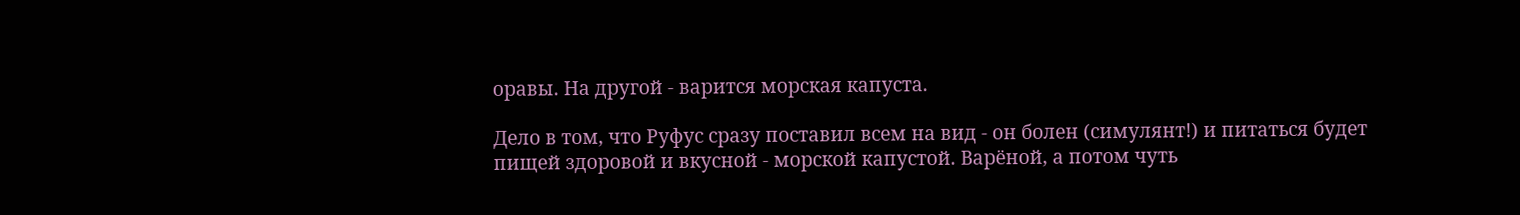оравы. На другой - варится морская капуста.

Дело в том, что Руфус сразу поставил всем на вид - он болен (симулянт!) и питаться будет пищей здоровой и вкусной - морской капустой. Варёной, а потом чуть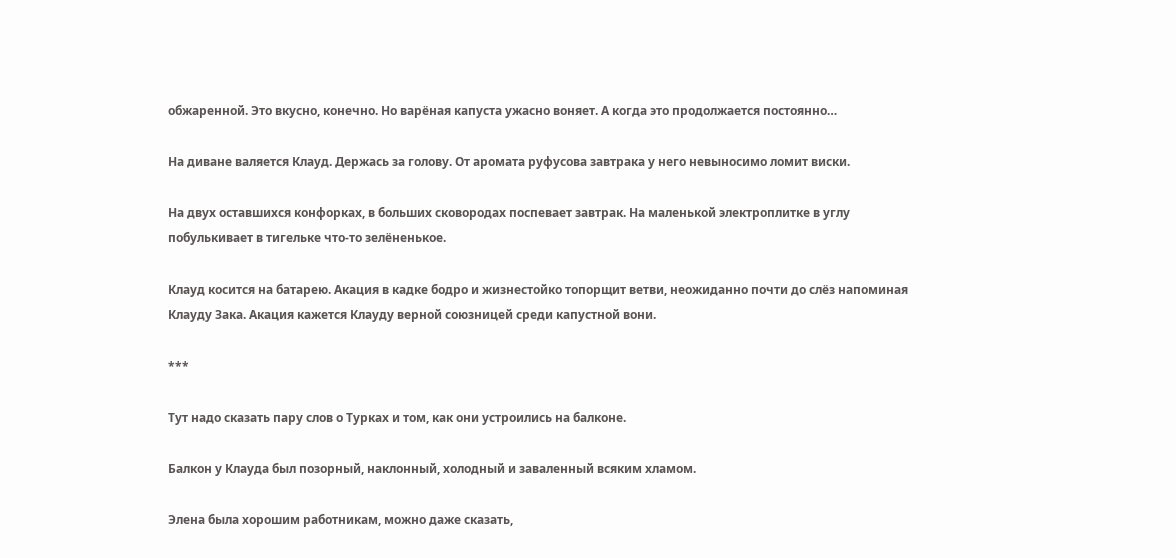обжаренной. Это вкусно, конечно. Но варёная капуста ужасно воняет. А когда это продолжается постоянно…

На диване валяется Клауд. Держась за голову. От аромата руфусова завтрака у него невыносимо ломит виски.

На двух оставшихся конфорках, в больших сковородах поспевает завтрак. На маленькой электроплитке в углу побулькивает в тигельке что-то зелёненькое.

Клауд косится на батарею. Акация в кадке бодро и жизнестойко топорщит ветви, неожиданно почти до слёз напоминая Клауду Зака. Акация кажется Клауду верной союзницей среди капустной вони.

***

Тут надо сказать пару слов о Турках и том, как они устроились на балконе.

Балкон у Клауда был позорный, наклонный, холодный и заваленный всяким хламом.

Элена была хорошим работникам, можно даже сказать,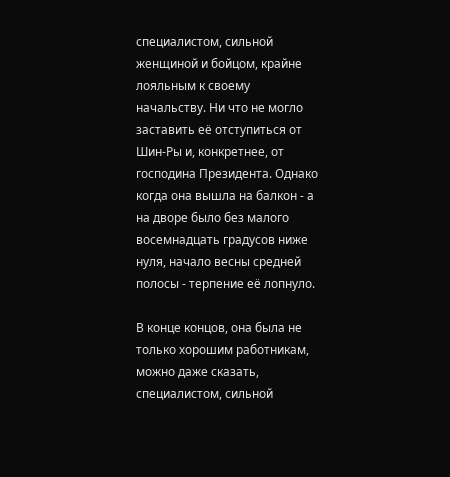специалистом, сильной женщиной и бойцом, крайне лояльным к своему начальству. Ни что не могло заставить её отступиться от Шин-Ры и, конкретнее, от господина Президента. Однако когда она вышла на балкон - а на дворе было без малого восемнадцать градусов ниже нуля, начало весны средней полосы - терпение её лопнуло.

В конце концов, она была не только хорошим работникам, можно даже сказать, специалистом, сильной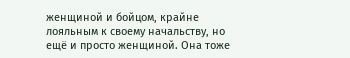женщиной и бойцом, крайне лояльным к своему начальству, но ещё и просто женщиной. Она тоже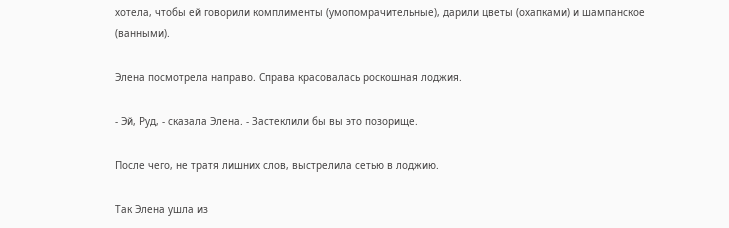хотела, чтобы ей говорили комплименты (умопомрачительные), дарили цветы (охапками) и шампанское (ванными).

Элена посмотрела направо. Справа красовалась роскошная лоджия.

- Эй, Руд, - сказала Элена. - Застеклили бы вы это позорище.

После чего, не тратя лишних слов, выстрелила сетью в лоджию.

Так Элена ушла из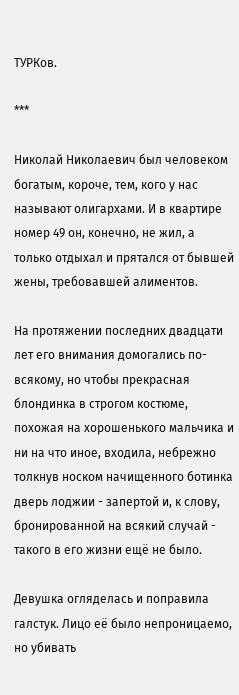ТУРКов.

***

Николай Николаевич был человеком богатым, короче, тем, кого у нас называют олигархами. И в квартире номер 49 он, конечно, не жил, а только отдыхал и прятался от бывшей жены, требовавшей алиментов.

На протяжении последних двадцати лет его внимания домогались по-всякому, но чтобы прекрасная блондинка в строгом костюме, похожая на хорошенького мальчика и ни на что иное, входила, небрежно толкнув носком начищенного ботинка дверь лоджии - запертой и, к слову, бронированной на всякий случай - такого в его жизни ещё не было.

Девушка огляделась и поправила галстук. Лицо её было непроницаемо, но убивать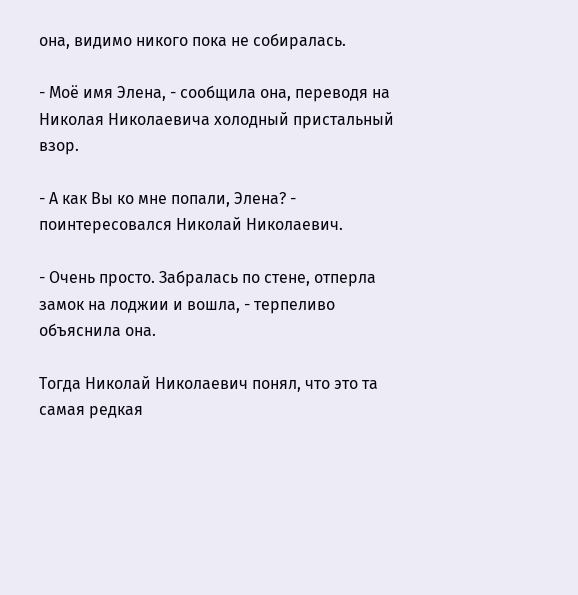она, видимо никого пока не собиралась.

- Моё имя Элена, - сообщила она, переводя на Николая Николаевича холодный пристальный взор.

- А как Вы ко мне попали, Элена? - поинтересовался Николай Николаевич.

- Очень просто. Забралась по стене, отперла замок на лоджии и вошла, - терпеливо объяснила она.

Тогда Николай Николаевич понял, что это та самая редкая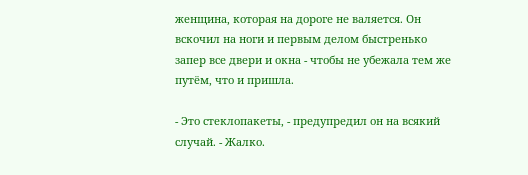женщина, которая на дороге не валяется. Он вскочил на ноги и первым делом быстренько запер все двери и окна - чтобы не убежала тем же путём, что и пришла.

- Это стеклопакеты, - предупредил он на всякий случай. - Жалко.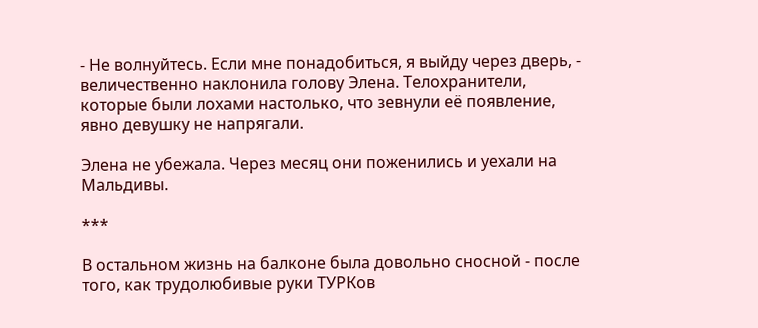- Не волнуйтесь. Если мне понадобиться, я выйду через дверь, - величественно наклонила голову Элена. Телохранители, которые были лохами настолько, что зевнули её появление, явно девушку не напрягали.

Элена не убежала. Через месяц они поженились и уехали на Мальдивы.

***

В остальном жизнь на балконе была довольно сносной - после того, как трудолюбивые руки ТУРКов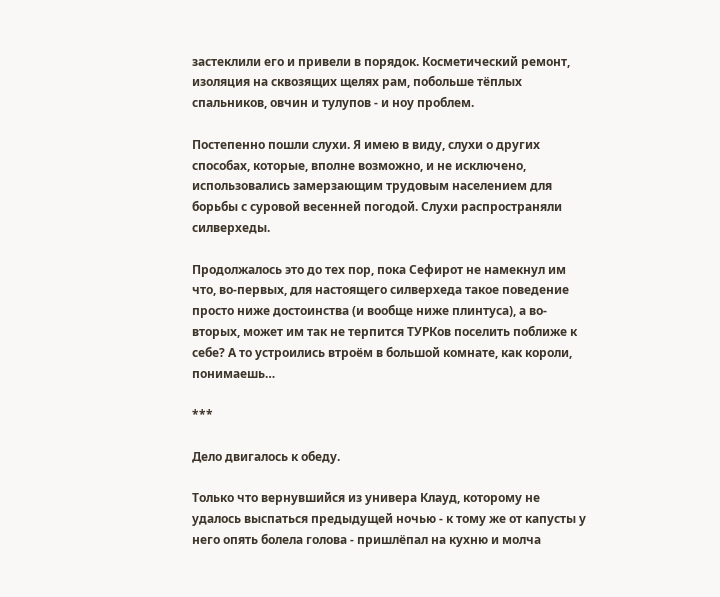застеклили его и привели в порядок. Косметический ремонт, изоляция на сквозящих щелях рам, побольше тёплых спальников, овчин и тулупов - и ноу проблем.

Постепенно пошли слухи. Я имею в виду, слухи о других способах, которые, вполне возможно, и не исключено, использовались замерзающим трудовым населением для борьбы с суровой весенней погодой. Слухи распространяли силверхеды.

Продолжалось это до тех пор, пока Сефирот не намекнул им что, во-первых, для настоящего силверхеда такое поведение просто ниже достоинства (и вообще ниже плинтуса), а во-вторых, может им так не терпится ТУРКов поселить поближе к себе? А то устроились втроём в большой комнате, как короли, понимаешь…

***

Дело двигалось к обеду.

Только что вернувшийся из универа Клауд, которому не удалось выспаться предыдущей ночью - к тому же от капусты у него опять болела голова - пришлёпал на кухню и молча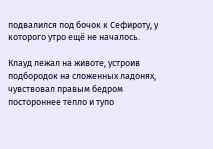подвалился под бочок к Сефироту, у которого утро ещё не началось.

Клауд лежал на животе, устроив подбородок на сложенных ладонях, чувствовал правым бедром постороннее тепло и тупо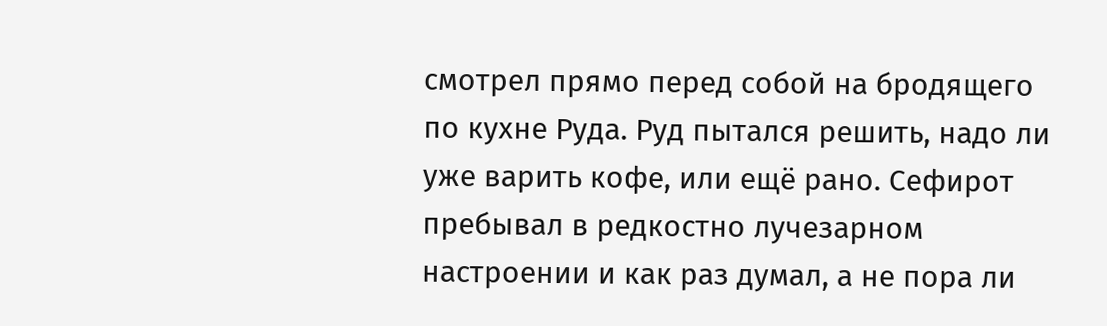смотрел прямо перед собой на бродящего по кухне Руда. Руд пытался решить, надо ли уже варить кофе, или ещё рано. Сефирот пребывал в редкостно лучезарном настроении и как раз думал, а не пора ли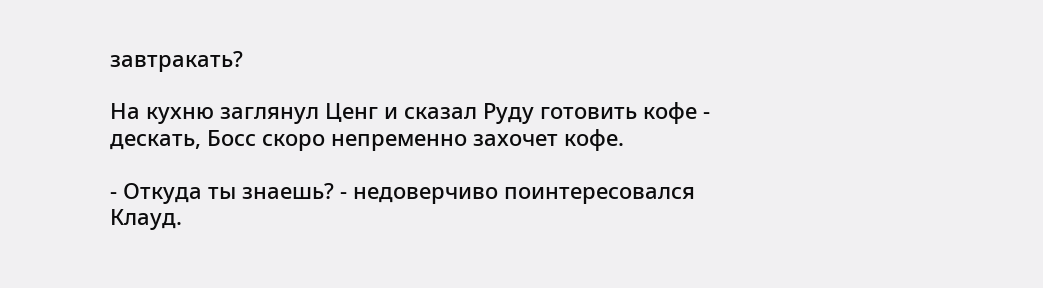завтракать?

На кухню заглянул Ценг и сказал Руду готовить кофе - дескать, Босс скоро непременно захочет кофе.

- Откуда ты знаешь? - недоверчиво поинтересовался Клауд.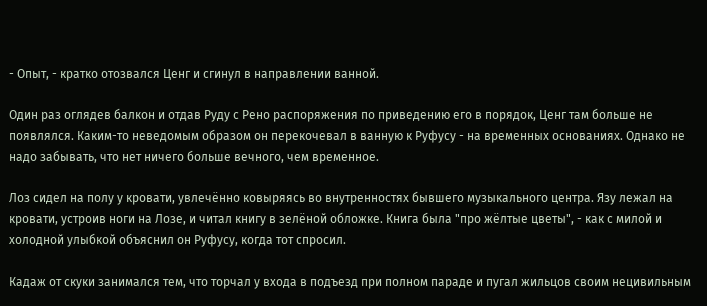- Опыт, - кратко отозвался Ценг и сгинул в направлении ванной.

Один раз оглядев балкон и отдав Руду с Рено распоряжения по приведению его в порядок, Ценг там больше не появлялся. Каким-то неведомым образом он перекочевал в ванную к Руфусу - на временных основаниях. Однако не надо забывать, что нет ничего больше вечного, чем временное.

Лоз сидел на полу у кровати, увлечённо ковыряясь во внутренностях бывшего музыкального центра. Язу лежал на кровати, устроив ноги на Лозе, и читал книгу в зелёной обложке. Книга была "про жёлтые цветы", - как с милой и холодной улыбкой объяснил он Руфусу, когда тот спросил.

Кадаж от скуки занимался тем, что торчал у входа в подъезд при полном параде и пугал жильцов своим нецивильным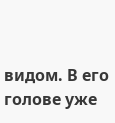видом. В его голове уже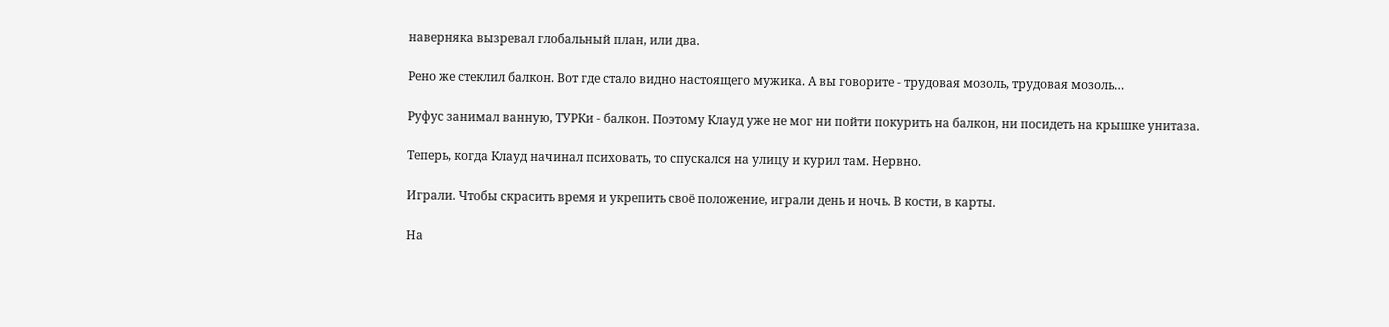наверняка вызревал глобальный план, или два.

Рено же стеклил балкон. Вот где стало видно настоящего мужика. А вы говорите - трудовая мозоль, трудовая мозоль…

Руфус занимал ванную, ТУРКи - балкон. Поэтому Клауд уже не мог ни пойти покурить на балкон, ни посидеть на крышке унитаза.

Теперь, когда Клауд начинал психовать, то спускался на улицу и курил там. Нервно.

Играли. Чтобы скрасить время и укрепить своё положение, играли день и ночь. В кости, в карты.

На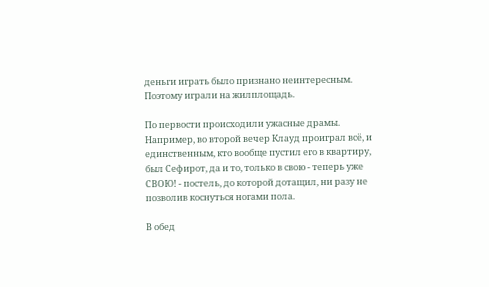деньги играть было признано неинтересным. Поэтому играли на жилплощадь.

По первости происходили ужасные драмы. Например, во второй вечер Клауд проиграл всё, и единственным, кто вообще пустил его в квартиру, был Сефирот, да и то, только в свою - теперь уже СВОЮ! - постель, до которой дотащил, ни разу не позволив коснуться ногами пола.

В обед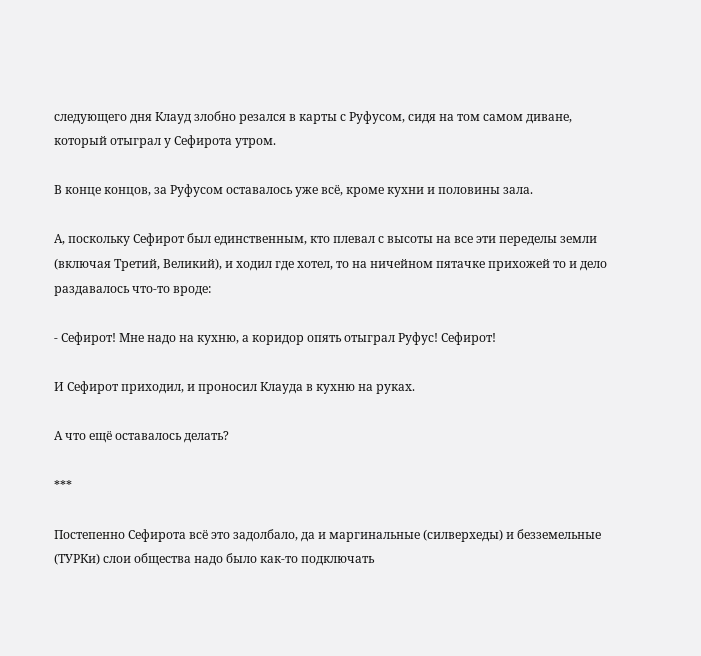следующего дня Клауд злобно резался в карты с Руфусом, сидя на том самом диване, который отыграл у Сефирота утром.

В конце концов, за Руфусом оставалось уже всё, кроме кухни и половины зала.

А, поскольку Сефирот был единственным, кто плевал с высоты на все эти переделы земли (включая Третий, Великий), и ходил где хотел, то на ничейном пятачке прихожей то и дело раздавалось что-то вроде:

- Сефирот! Мне надо на кухню, а коридор опять отыграл Руфус! Сефирот!

И Сефирот приходил, и проносил Клауда в кухню на руках.

А что ещё оставалось делать?

***

Постепенно Сефирота всё это задолбало, да и маргинальные (силверхеды) и безземельные (ТУРКи) слои общества надо было как-то подключать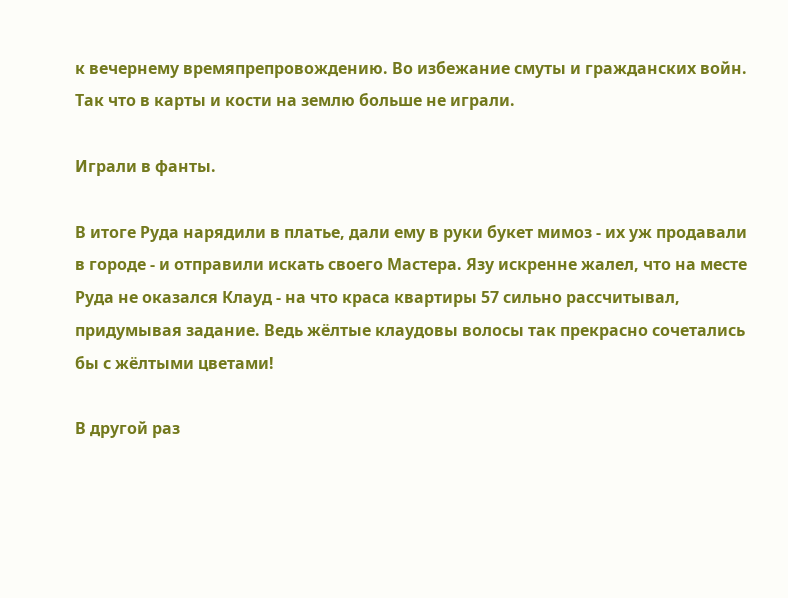к вечернему времяпрепровождению. Во избежание смуты и гражданских войн. Так что в карты и кости на землю больше не играли.

Играли в фанты.

В итоге Руда нарядили в платье, дали ему в руки букет мимоз - их уж продавали в городе - и отправили искать своего Мастера. Язу искренне жалел, что на месте Руда не оказался Клауд - на что краса квартиры 57 сильно рассчитывал, придумывая задание. Ведь жёлтые клаудовы волосы так прекрасно сочетались бы с жёлтыми цветами!

В другой раз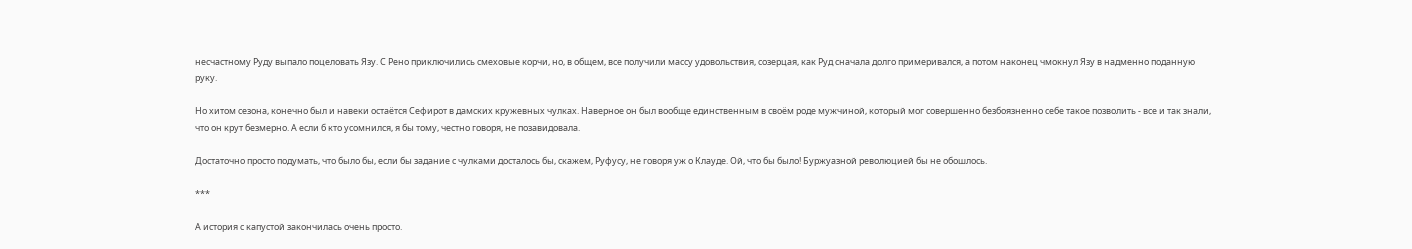несчастному Руду выпало поцеловать Язу. С Рено приключились смеховые корчи, но, в общем, все получили массу удовольствия, созерцая, как Руд сначала долго примеривался, а потом наконец чмокнул Язу в надменно поданную руку.

Но хитом сезона, конечно был и навеки остаётся Сефирот в дамских кружевных чулках. Наверное он был вообще единственным в своём роде мужчиной, который мог совершенно безбоязненно себе такое позволить - все и так знали, что он крут безмерно. А если б кто усомнился, я бы тому, честно говоря, не позавидовала.

Достаточно просто подумать, что было бы, если бы задание с чулками досталось бы, скажем, Руфусу, не говоря уж о Клауде. Ой, что бы было! Буржуазной революцией бы не обошлось.

***

А история с капустой закончилась очень просто.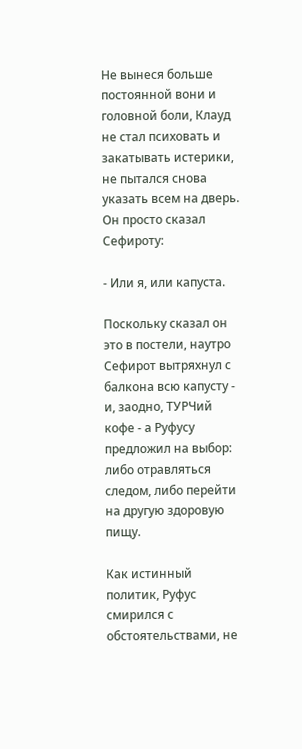Не вынеся больше постоянной вони и головной боли, Клауд не стал психовать и закатывать истерики, не пытался снова указать всем на дверь. Он просто сказал Сефироту:

- Или я, или капуста.

Поскольку сказал он это в постели, наутро Сефирот вытряхнул с балкона всю капусту - и, заодно, ТУРЧий кофе - а Руфусу предложил на выбор: либо отравляться следом, либо перейти на другую здоровую пищу.

Как истинный политик, Руфус смирился с обстоятельствами, не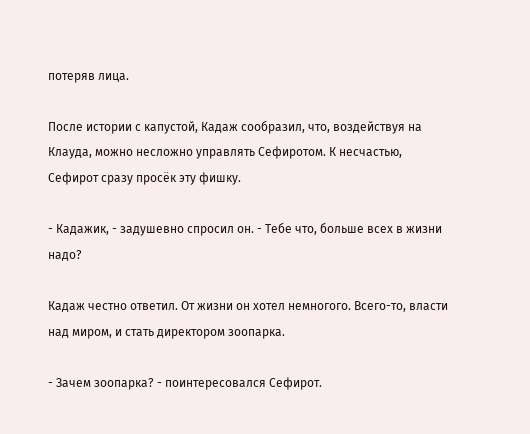потеряв лица.

После истории с капустой, Кадаж сообразил, что, воздействуя на Клауда, можно несложно управлять Сефиротом. К несчастью, Сефирот сразу просёк эту фишку.

- Кадажик, - задушевно спросил он. - Тебе что, больше всех в жизни надо?

Кадаж честно ответил. От жизни он хотел немногого. Всего-то, власти над миром, и стать директором зоопарка.

- Зачем зоопарка? - поинтересовался Сефирот.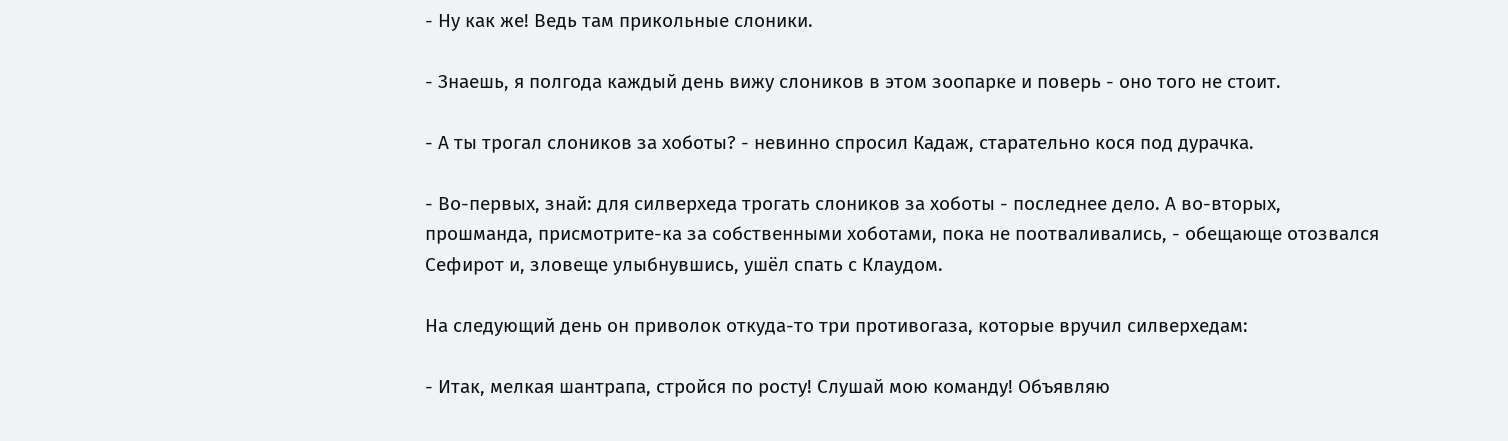- Ну как же! Ведь там прикольные слоники.

- Знаешь, я полгода каждый день вижу слоников в этом зоопарке и поверь - оно того не стоит.

- А ты трогал слоников за хоботы? - невинно спросил Кадаж, старательно кося под дурачка.

- Во-первых, знай: для силверхеда трогать слоников за хоботы - последнее дело. А во-вторых, прошманда, присмотрите-ка за собственными хоботами, пока не поотваливались, - обещающе отозвался Сефирот и, зловеще улыбнувшись, ушёл спать с Клаудом.

На следующий день он приволок откуда-то три противогаза, которые вручил силверхедам:

- Итак, мелкая шантрапа, стройся по росту! Слушай мою команду! Объявляю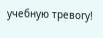учебную тревогу!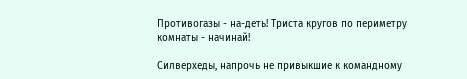Противогазы - на-деть! Триста кругов по периметру комнаты - начинай!

Силверхеды, напрочь не привыкшие к командному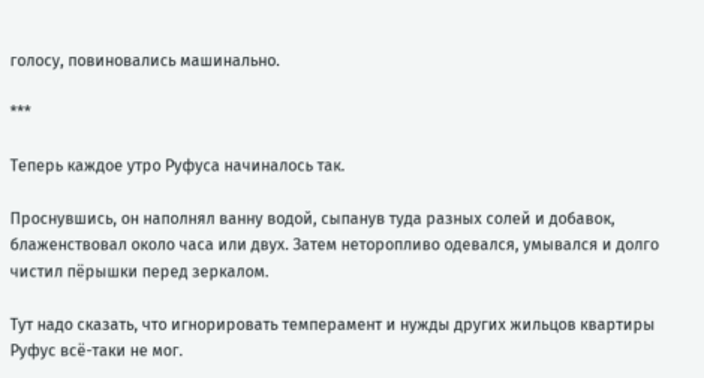голосу, повиновались машинально.

***

Теперь каждое утро Руфуса начиналось так.

Проснувшись, он наполнял ванну водой, сыпанув туда разных солей и добавок, блаженствовал около часа или двух. Затем неторопливо одевался, умывался и долго чистил пёрышки перед зеркалом.

Тут надо сказать, что игнорировать темперамент и нужды других жильцов квартиры Руфус всё-таки не мог.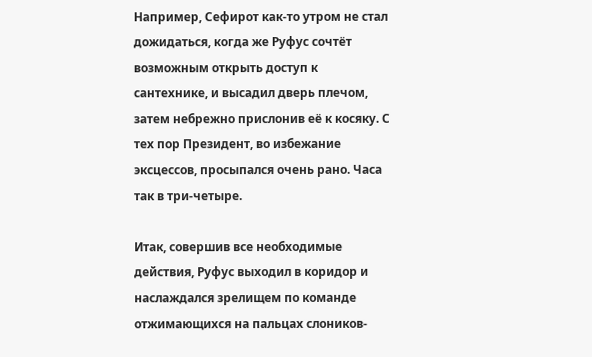Например, Сефирот как-то утром не стал дожидаться, когда же Руфус сочтёт возможным открыть доступ к сантехнике, и высадил дверь плечом, затем небрежно прислонив её к косяку. С тех пор Президент, во избежание эксцессов, просыпался очень рано. Часа так в три-четыре.

Итак, совершив все необходимые действия, Руфус выходил в коридор и наслаждался зрелищем по команде отжимающихся на пальцах слоников-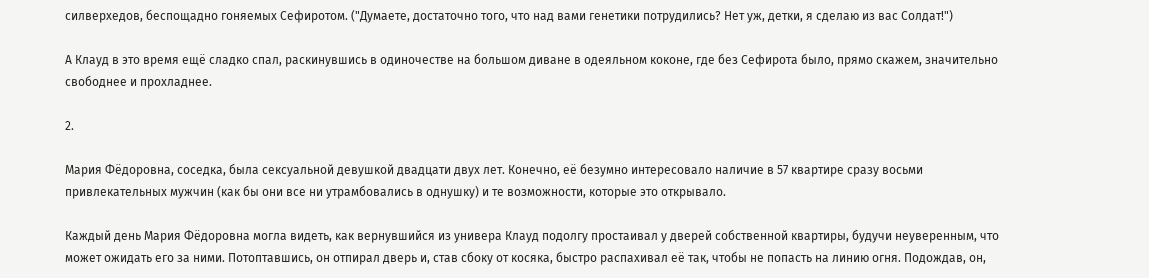силверхедов, беспощадно гоняемых Сефиротом. ("Думаете, достаточно того, что над вами генетики потрудились? Нет уж, детки, я сделаю из вас Солдат!")

А Клауд в это время ещё сладко спал, раскинувшись в одиночестве на большом диване в одеяльном коконе, где без Сефирота было, прямо скажем, значительно свободнее и прохладнее.

2.

Мария Фёдоровна, соседка, была сексуальной девушкой двадцати двух лет. Конечно, её безумно интересовало наличие в 57 квартире сразу восьми привлекательных мужчин (как бы они все ни утрамбовались в однушку) и те возможности, которые это открывало.

Каждый день Мария Фёдоровна могла видеть, как вернувшийся из универа Клауд подолгу простаивал у дверей собственной квартиры, будучи неуверенным, что может ожидать его за ними. Потоптавшись, он отпирал дверь и, став сбоку от косяка, быстро распахивал её так, чтобы не попасть на линию огня. Подождав, он,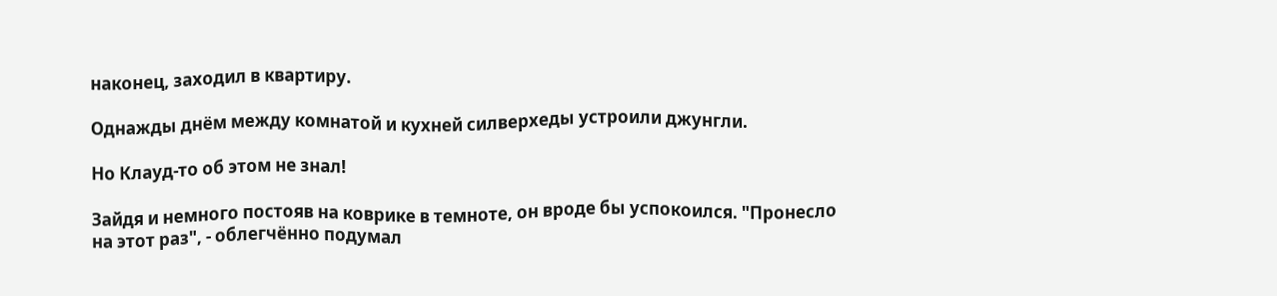наконец, заходил в квартиру.

Однажды днём между комнатой и кухней силверхеды устроили джунгли.

Но Клауд-то об этом не знал!

Зайдя и немного постояв на коврике в темноте, он вроде бы успокоился. "Пронесло на этот раз", - облегчённо подумал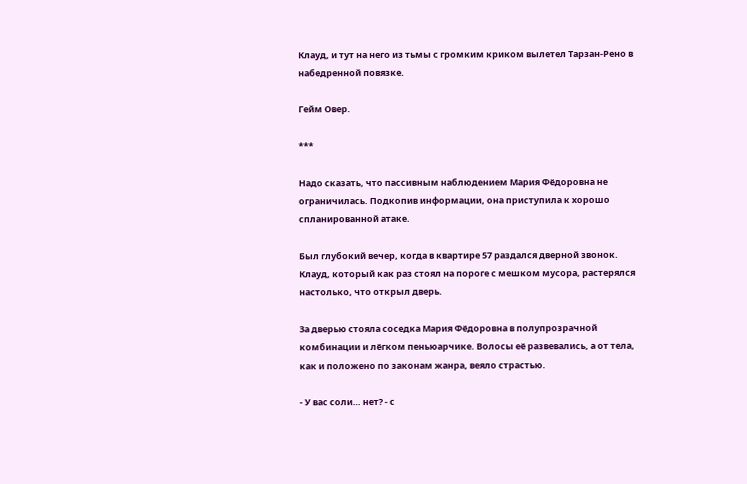Клауд, и тут на него из тьмы с громким криком вылетел Тарзан-Рено в набедренной повязке.

Гейм Овер.

***

Надо сказать, что пассивным наблюдением Мария Фёдоровна не ограничилась. Подкопив информации, она приступила к хорошо спланированной атаке.

Был глубокий вечер, когда в квартире 57 раздался дверной звонок. Клауд, который как раз стоял на пороге с мешком мусора, растерялся настолько, что открыл дверь.

За дверью стояла соседка Мария Фёдоровна в полупрозрачной комбинации и лёгком пеньюарчике. Волосы её развевались, а от тела, как и положено по законам жанра, веяло страстью.

- У вас соли… нет? - с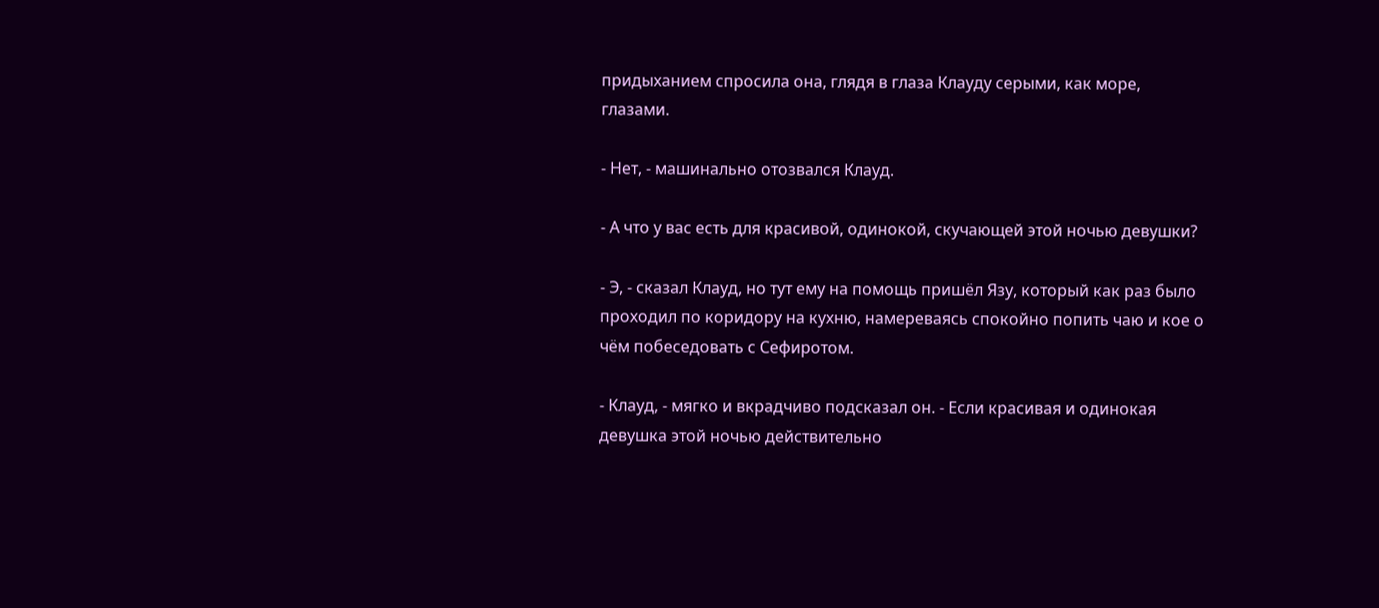придыханием спросила она, глядя в глаза Клауду серыми, как море, глазами.

- Нет, - машинально отозвался Клауд.

- А что у вас есть для красивой, одинокой, скучающей этой ночью девушки?

- Э, - сказал Клауд, но тут ему на помощь пришёл Язу, который как раз было проходил по коридору на кухню, намереваясь спокойно попить чаю и кое о чём побеседовать с Сефиротом.

- Клауд, - мягко и вкрадчиво подсказал он. - Если красивая и одинокая девушка этой ночью действительно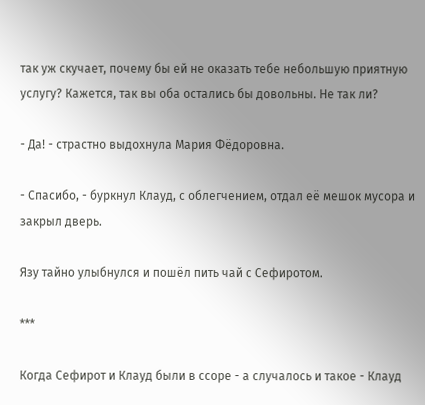так уж скучает, почему бы ей не оказать тебе небольшую приятную услугу? Кажется, так вы оба остались бы довольны. Не так ли?

- Да! - страстно выдохнула Мария Фёдоровна.

- Спасибо, - буркнул Клауд, с облегчением, отдал её мешок мусора и закрыл дверь.

Язу тайно улыбнулся и пошёл пить чай с Сефиротом.

***

Когда Сефирот и Клауд были в ссоре - а случалось и такое - Клауд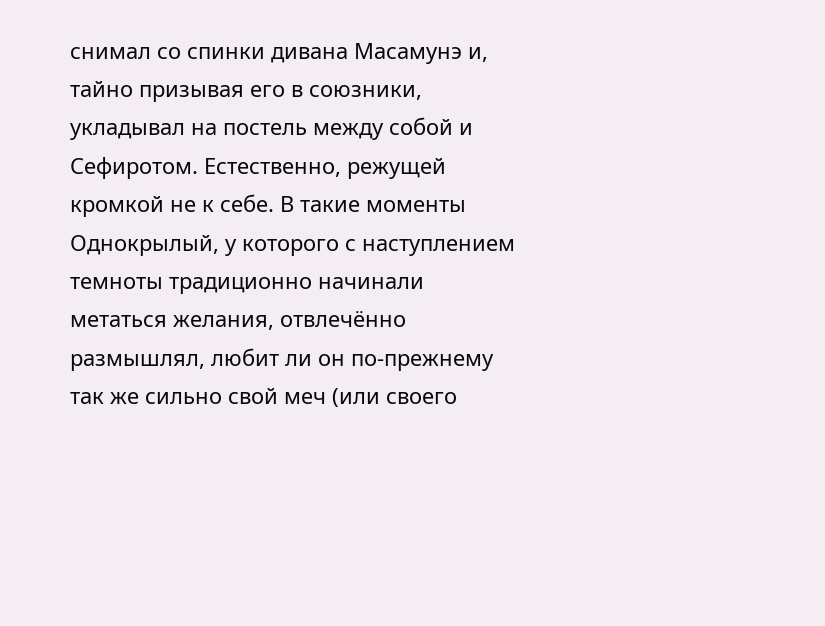снимал со спинки дивана Масамунэ и, тайно призывая его в союзники, укладывал на постель между собой и Сефиротом. Естественно, режущей кромкой не к себе. В такие моменты Однокрылый, у которого с наступлением темноты традиционно начинали метаться желания, отвлечённо размышлял, любит ли он по-прежнему так же сильно свой меч (или своего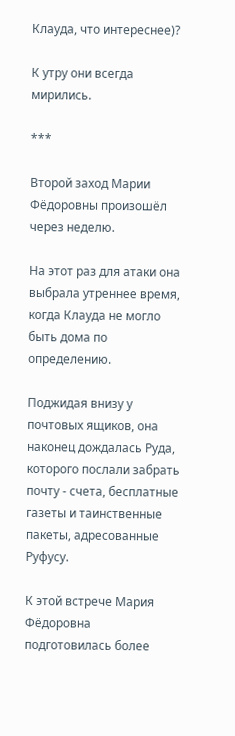Клауда, что интереснее)?

К утру они всегда мирились.

***

Второй заход Марии Фёдоровны произошёл через неделю.

На этот раз для атаки она выбрала утреннее время, когда Клауда не могло быть дома по определению.

Поджидая внизу у почтовых ящиков, она наконец дождалась Руда, которого послали забрать почту - счета, бесплатные газеты и таинственные пакеты, адресованные Руфусу.

К этой встрече Мария Фёдоровна подготовилась более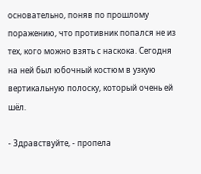основательно, поняв по прошлому поражению, что противник попался не из тех, кого можно взять с наскока. Сегодня на ней был юбочный костюм в узкую вертикальную полоску, который очень ей шёл.

- Здравствуйте, - пропела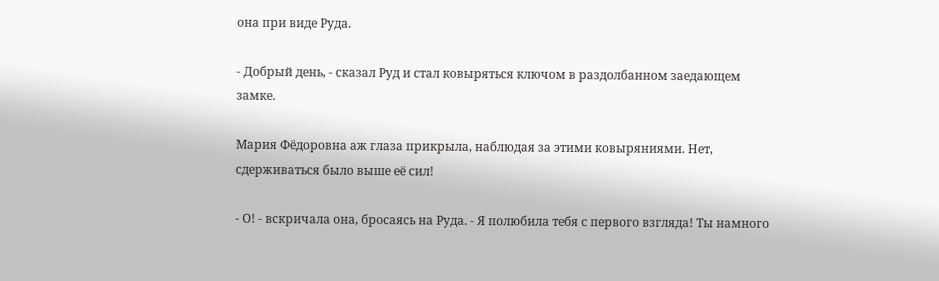она при виде Руда.

- Добрый день, - сказал Руд и стал ковыряться ключом в раздолбанном заедающем замке.

Мария Фёдоровна аж глаза прикрыла, наблюдая за этими ковыряниями. Нет, сдерживаться было выше её сил!

- О! - вскричала она, бросаясь на Руда. - Я полюбила тебя с первого взгляда! Ты намного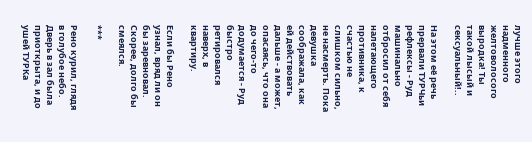лучше этого надменного желтоволосого выродка! Ты такой лысый и сексуальный!..

На этом её речь прервали ТУРЧьи рефлексы - Руд машинально отбросил от себя налетающего противника, к счастью не слишком сильно, не насмерть. Пока девушка соображала, как ей действовать дальше - а может, опасаясь, что она до чего-то додумается - Руд быстро ретировался наверх, в квартиру.

Если бы Рено узнал, вряд ли он бы заревновал. Скорее, долго бы смеялся.

***

Рено курил, глядя в голубое небо. Дверь в зал была приоткрыта, и до ушей ТУРКа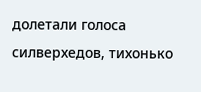долетали голоса силверхедов, тихонько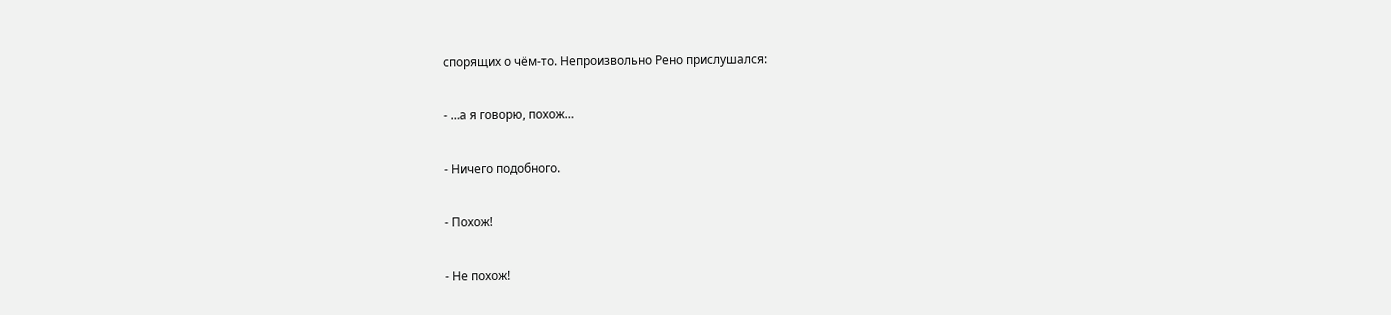спорящих о чём-то. Непроизвольно Рено прислушался:

- …а я говорю, похож…

- Ничего подобного.

- Похож!

- Не похож!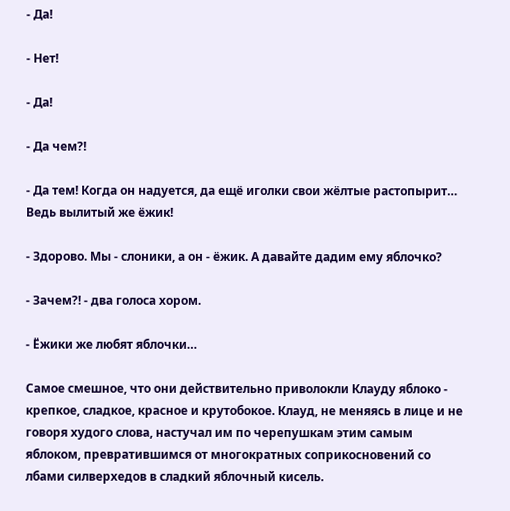- Да!

- Нет!

- Да!

- Да чем?!

- Да тем! Когда он надуется, да ещё иголки свои жёлтые растопырит… Ведь вылитый же ёжик!

- Здорово. Мы - слоники, а он - ёжик. А давайте дадим ему яблочко?

- Зачем?! - два голоса хором.

- Ёжики же любят яблочки…

Самое смешное, что они действительно приволокли Клауду яблоко - крепкое, сладкое, красное и крутобокое. Клауд, не меняясь в лице и не говоря худого слова, настучал им по черепушкам этим самым яблоком, превратившимся от многократных соприкосновений со лбами силверхедов в сладкий яблочный кисель.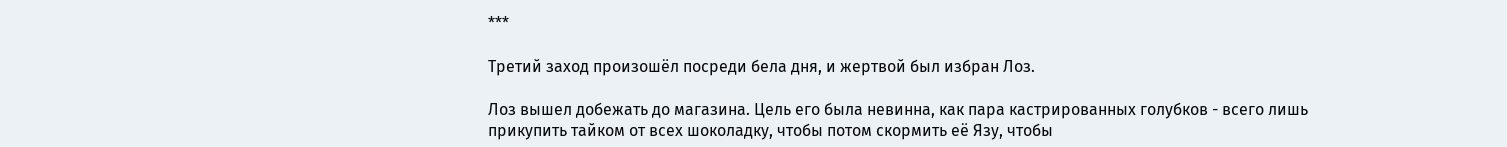***

Третий заход произошёл посреди бела дня, и жертвой был избран Лоз.

Лоз вышел добежать до магазина. Цель его была невинна, как пара кастрированных голубков - всего лишь прикупить тайком от всех шоколадку, чтобы потом скормить её Язу, чтобы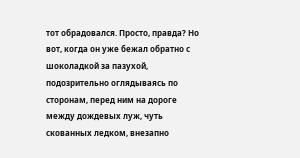тот обрадовался. Просто, правда? Но вот, когда он уже бежал обратно с шоколадкой за пазухой, подозрительно оглядываясь по сторонам, перед ним на дороге между дождевых луж, чуть скованных ледком, внезапно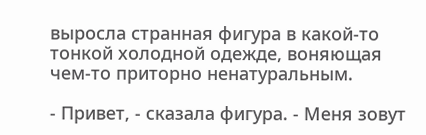выросла странная фигура в какой-то тонкой холодной одежде, воняющая чем-то приторно ненатуральным.

- Привет, - сказала фигура. - Меня зовут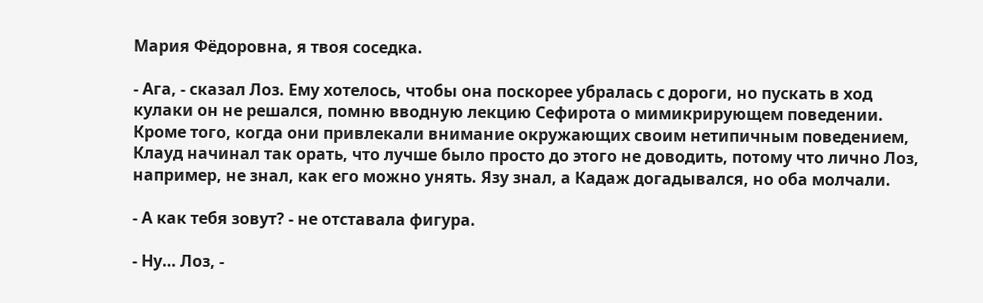Мария Фёдоровна, я твоя соседка.

- Ага, - сказал Лоз. Ему хотелось, чтобы она поскорее убралась с дороги, но пускать в ход кулаки он не решался, помню вводную лекцию Сефирота о мимикрирующем поведении. Кроме того, когда они привлекали внимание окружающих своим нетипичным поведением, Клауд начинал так орать, что лучше было просто до этого не доводить, потому что лично Лоз, например, не знал, как его можно унять. Язу знал, а Кадаж догадывался, но оба молчали.

- А как тебя зовут? - не отставала фигура.

- Ну… Лоз, -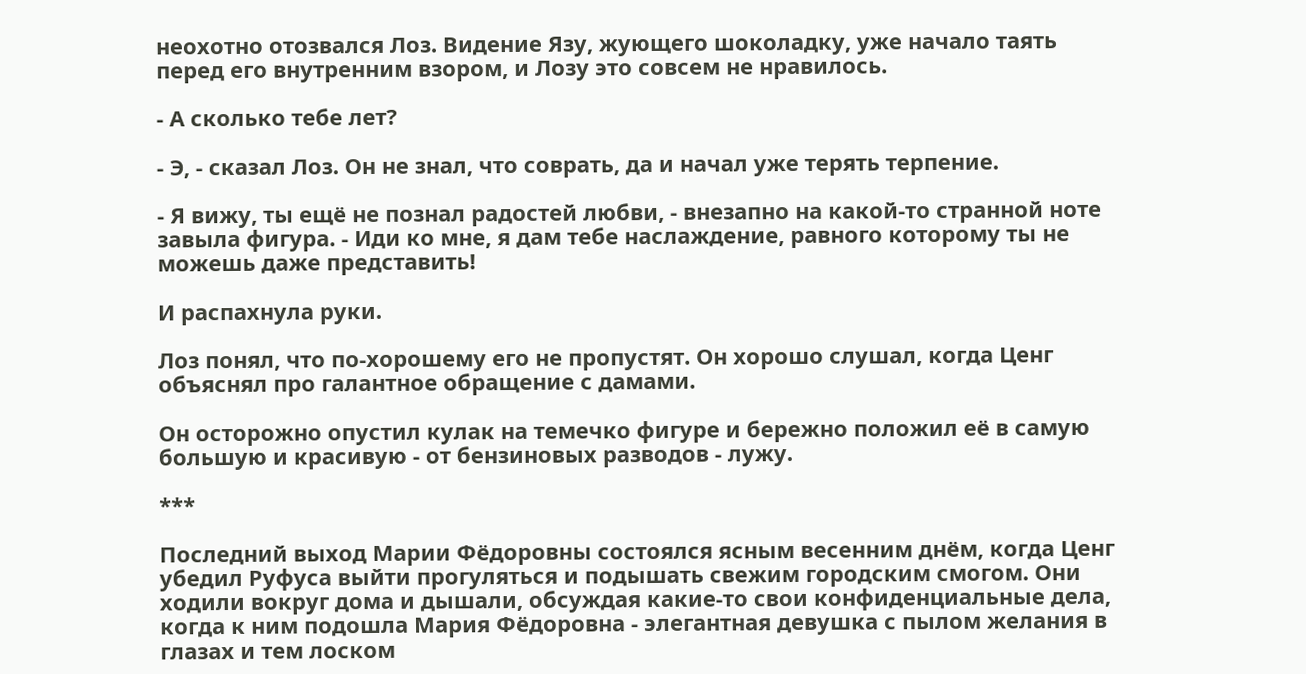неохотно отозвался Лоз. Видение Язу, жующего шоколадку, уже начало таять перед его внутренним взором, и Лозу это совсем не нравилось.

- А сколько тебе лет?

- Э, - сказал Лоз. Он не знал, что соврать, да и начал уже терять терпение.

- Я вижу, ты ещё не познал радостей любви, - внезапно на какой-то странной ноте завыла фигура. - Иди ко мне, я дам тебе наслаждение, равного которому ты не можешь даже представить!

И распахнула руки.

Лоз понял, что по-хорошему его не пропустят. Он хорошо слушал, когда Ценг объяснял про галантное обращение с дамами.

Он осторожно опустил кулак на темечко фигуре и бережно положил её в самую большую и красивую - от бензиновых разводов - лужу.

***

Последний выход Марии Фёдоровны состоялся ясным весенним днём, когда Ценг убедил Руфуса выйти прогуляться и подышать свежим городским смогом. Они ходили вокруг дома и дышали, обсуждая какие-то свои конфиденциальные дела, когда к ним подошла Мария Фёдоровна - элегантная девушка с пылом желания в глазах и тем лоском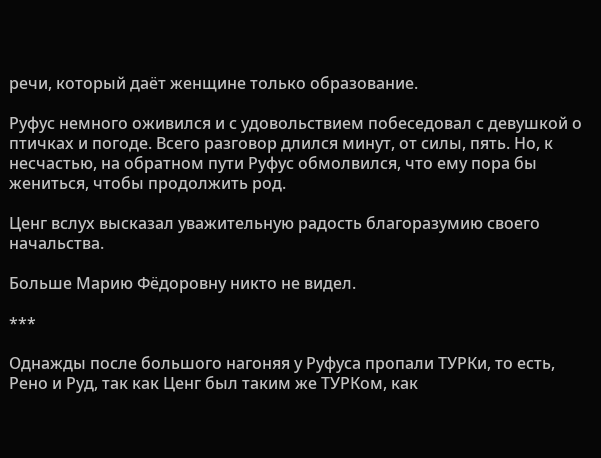речи, который даёт женщине только образование.

Руфус немного оживился и с удовольствием побеседовал с девушкой о птичках и погоде. Всего разговор длился минут, от силы, пять. Но, к несчастью, на обратном пути Руфус обмолвился, что ему пора бы жениться, чтобы продолжить род.

Ценг вслух высказал уважительную радость благоразумию своего начальства.

Больше Марию Фёдоровну никто не видел.

***

Однажды после большого нагоняя у Руфуса пропали ТУРКи, то есть, Рено и Руд, так как Ценг был таким же ТУРКом, как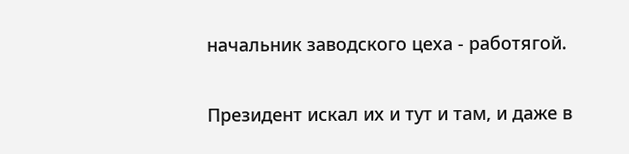начальник заводского цеха - работягой.

Президент искал их и тут и там, и даже в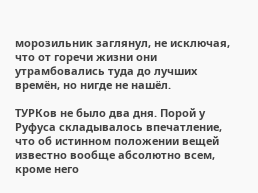морозильник заглянул, не исключая, что от горечи жизни они утрамбовались туда до лучших времён, но нигде не нашёл.

ТУРКов не было два дня. Порой у Руфуса складывалось впечатление, что об истинном положении вещей известно вообще абсолютно всем, кроме него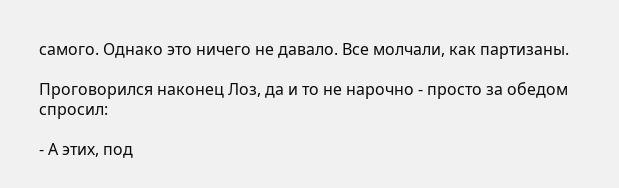самого. Однако это ничего не давало. Все молчали, как партизаны.

Проговорился наконец Лоз, да и то не нарочно - просто за обедом спросил:

- А этих, под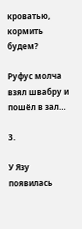кроватью, кормить будем?

Руфус молча взял швабру и пошёл в зал…

3.

У Язу появилась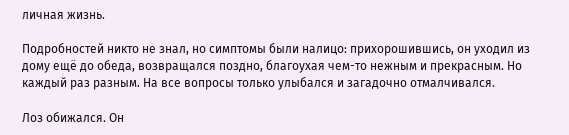личная жизнь.

Подробностей никто не знал, но симптомы были налицо: прихорошившись, он уходил из дому ещё до обеда, возвращался поздно, благоухая чем-то нежным и прекрасным. Но каждый раз разным. На все вопросы только улыбался и загадочно отмалчивался.

Лоз обижался. Он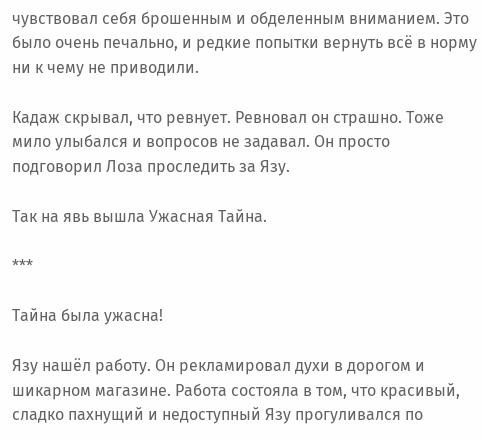чувствовал себя брошенным и обделенным вниманием. Это было очень печально, и редкие попытки вернуть всё в норму ни к чему не приводили.

Кадаж скрывал, что ревнует. Ревновал он страшно. Тоже мило улыбался и вопросов не задавал. Он просто подговорил Лоза проследить за Язу.

Так на явь вышла Ужасная Тайна.

***

Тайна была ужасна!

Язу нашёл работу. Он рекламировал духи в дорогом и шикарном магазине. Работа состояла в том, что красивый, сладко пахнущий и недоступный Язу прогуливался по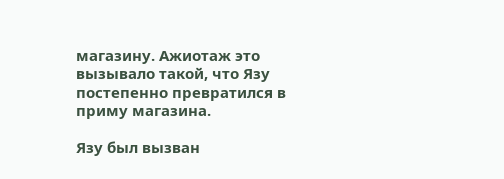магазину. Ажиотаж это вызывало такой, что Язу постепенно превратился в приму магазина.

Язу был вызван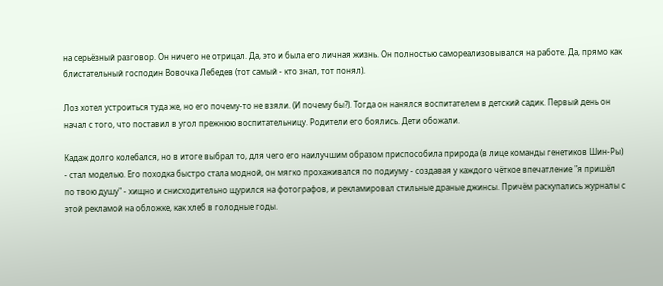на серьёзный разговор. Он ничего не отрицал. Да, это и была его личная жизнь. Он полностью самореализовывался на работе. Да, прямо как блистательный господин Вовочка Лебедев (тот самый - кто знал, тот понял).

Лоз хотел устроиться туда же, но его почему-то не взяли. (И почему бы?). Тогда он нанялся воспитателем в детский садик. Первый день он начал с того, что поставил в угол прежнюю воспитательницу. Родители его боялись. Дети обожали.

Кадаж долго колебался, но в итоге выбрал то, для чего его наилучшим образом приспособила природа (в лице команды генетиков Шин-Ры) - стал моделью. Его походка быстро стала модной, он мягко прохаживался по подиуму - создавая у каждого чёткое впечатление "я пришёл по твою душу" - хищно и снисходительно щурился на фотографов, и рекламировал стильные драные джинсы. Причём раскупались журналы с этой рекламой на обложке, как хлеб в голодные годы.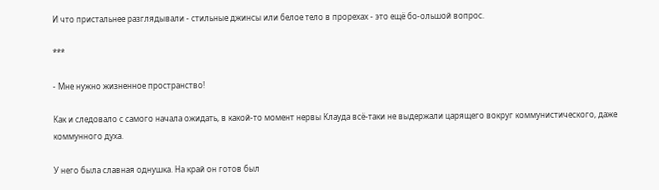И что пристальнее разглядывали - стильные джинсы или белое тело в прорехах - это ещё бо-ольшой вопрос.

***

- Мне нужно жизненное пространство!

Как и следовало с самого начала ожидать, в какой-то момент нервы Клауда всё-таки не выдержали царящего вокруг коммунистического, даже коммунного духа.

У него была славная однушка. На край он готов был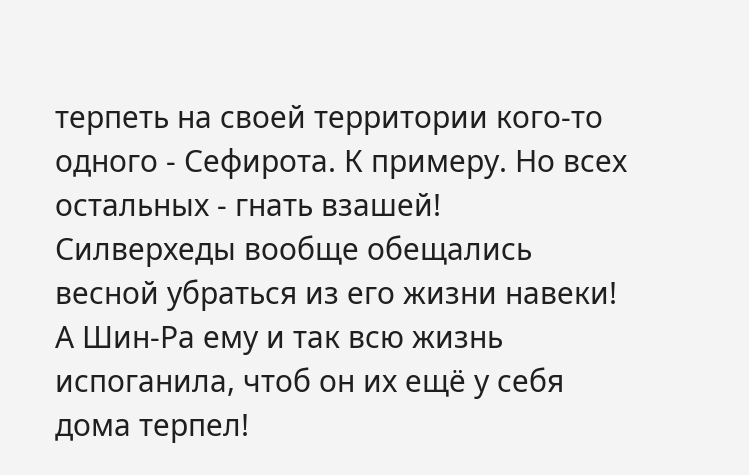терпеть на своей территории кого-то одного - Сефирота. К примеру. Но всех остальных - гнать взашей! Силверхеды вообще обещались весной убраться из его жизни навеки! А Шин-Ра ему и так всю жизнь испоганила, чтоб он их ещё у себя дома терпел!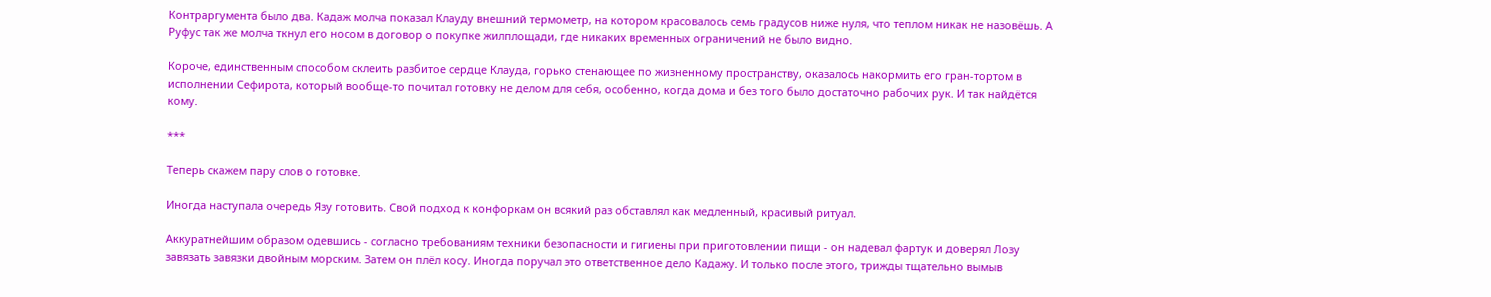Контраргумента было два. Кадаж молча показал Клауду внешний термометр, на котором красовалось семь градусов ниже нуля, что теплом никак не назовёшь. А Руфус так же молча ткнул его носом в договор о покупке жилплощади, где никаких временных ограничений не было видно.

Короче, единственным способом склеить разбитое сердце Клауда, горько стенающее по жизненному пространству, оказалось накормить его гран-тортом в исполнении Сефирота, который вообще-то почитал готовку не делом для себя, особенно, когда дома и без того было достаточно рабочих рук. И так найдётся кому.

***

Теперь скажем пару слов о готовке.

Иногда наступала очередь Язу готовить. Свой подход к конфоркам он всякий раз обставлял как медленный, красивый ритуал.

Аккуратнейшим образом одевшись - согласно требованиям техники безопасности и гигиены при приготовлении пищи - он надевал фартук и доверял Лозу завязать завязки двойным морским. Затем он плёл косу. Иногда поручал это ответственное дело Кадажу. И только после этого, трижды тщательно вымыв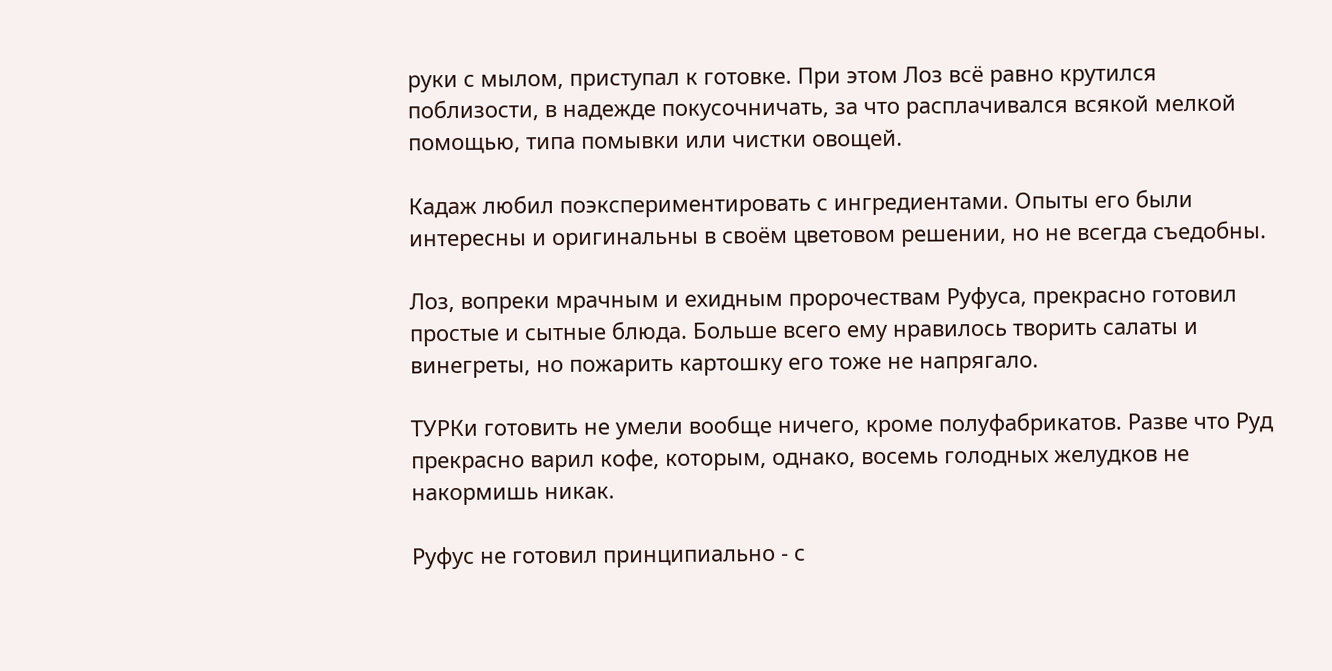руки с мылом, приступал к готовке. При этом Лоз всё равно крутился поблизости, в надежде покусочничать, за что расплачивался всякой мелкой помощью, типа помывки или чистки овощей.

Кадаж любил поэкспериментировать с ингредиентами. Опыты его были интересны и оригинальны в своём цветовом решении, но не всегда съедобны.

Лоз, вопреки мрачным и ехидным пророчествам Руфуса, прекрасно готовил простые и сытные блюда. Больше всего ему нравилось творить салаты и винегреты, но пожарить картошку его тоже не напрягало.

ТУРКи готовить не умели вообще ничего, кроме полуфабрикатов. Разве что Руд прекрасно варил кофе, которым, однако, восемь голодных желудков не накормишь никак.

Руфус не готовил принципиально - с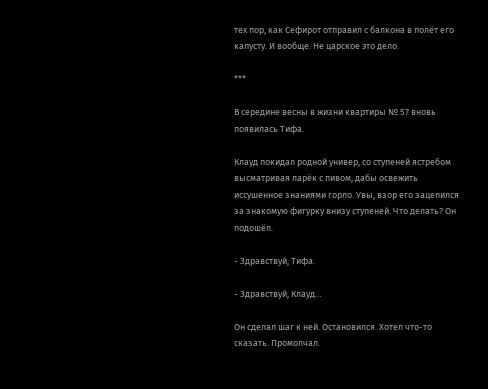тех пор, как Сефирот отправил с балкона в полёт его капусту. И вообще. Не царское это дело.

***

В середине весны в жизни квартиры № 57 вновь появилась Тифа.

Клауд покидал родной универ, со ступеней ястребом высматривая ларёк с пивом, дабы освежить иссушенное знаниями горло. Увы, взор его зацепился за знакомую фигурку внизу ступеней. Что делать? Он подошёл.

- Здравствуй, Тифа.

- Здравствуй, Клауд…

Он сделал шаг к ней. Остановился. Хотел что-то сказать. Промолчал.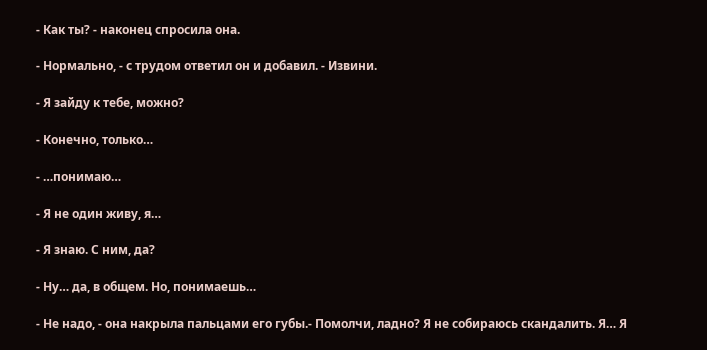- Как ты? - наконец спросила она.

- Нормально, - с трудом ответил он и добавил. - Извини.

- Я зайду к тебе, можно?

- Конечно, только…

- …понимаю…

- Я не один живу, я…

- Я знаю. С ним, да?

- Ну… да, в общем. Но, понимаешь…

- Не надо, - она накрыла пальцами его губы.- Помолчи, ладно? Я не собираюсь скандалить. Я… Я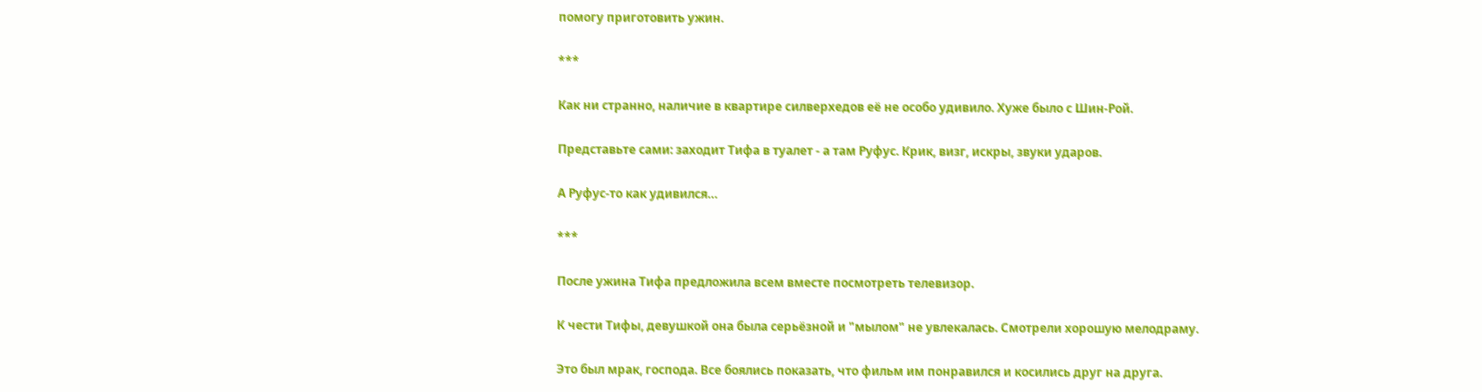помогу приготовить ужин.

***

Как ни странно, наличие в квартире силверхедов её не особо удивило. Хуже было с Шин-Рой.

Представьте сами: заходит Тифа в туалет - а там Руфус. Крик, визг, искры, звуки ударов.

А Руфус-то как удивился…

***

После ужина Тифа предложила всем вместе посмотреть телевизор.

К чести Тифы, девушкой она была серьёзной и "мылом" не увлекалась. Смотрели хорошую мелодраму.

Это был мрак, господа. Все боялись показать, что фильм им понравился и косились друг на друга.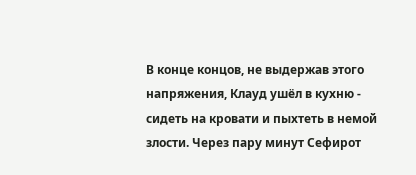В конце концов, не выдержав этого напряжения, Клауд ушёл в кухню - сидеть на кровати и пыхтеть в немой злости. Через пару минут Сефирот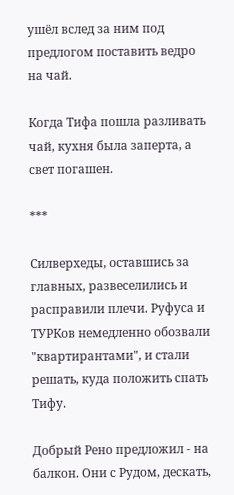ушёл вслед за ним под предлогом поставить ведро на чай.

Когда Тифа пошла разливать чай, кухня была заперта, а свет погашен.

***

Силверхеды, оставшись за главных, развеселились и расправили плечи. Руфуса и ТУРКов немедленно обозвали "квартирантами", и стали решать, куда положить спать Тифу.

Добрый Рено предложил - на балкон. Они с Рудом, дескать,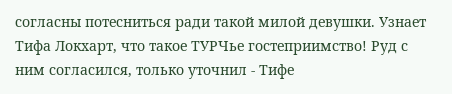согласны потесниться ради такой милой девушки. Узнает Тифа Локхарт, что такое ТУРЧье гостеприимство! Руд с ним согласился, только уточнил - Тифе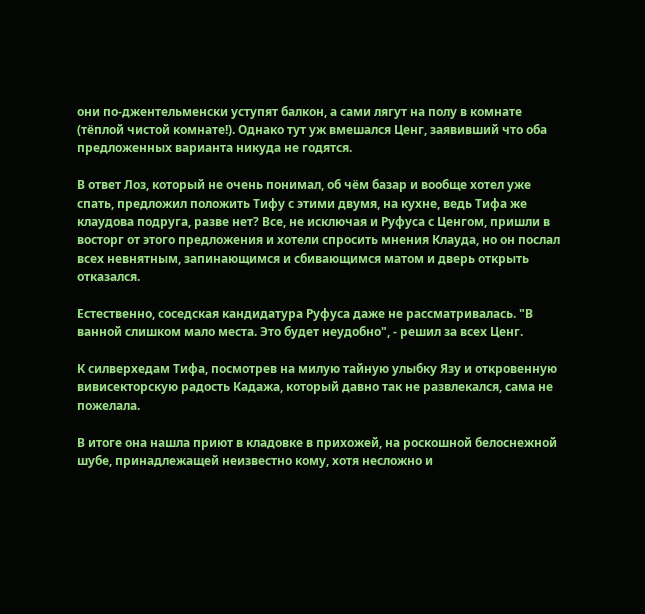они по-джентельменски уступят балкон, а сами лягут на полу в комнате (тёплой чистой комнате!). Однако тут уж вмешался Ценг, заявивший что оба предложенных варианта никуда не годятся.

В ответ Лоз, который не очень понимал, об чём базар и вообще хотел уже спать, предложил положить Тифу с этими двумя, на кухне, ведь Тифа же клаудова подруга, разве нет? Все, не исключая и Руфуса с Ценгом, пришли в восторг от этого предложения и хотели спросить мнения Клауда, но он послал всех невнятным, запинающимся и сбивающимся матом и дверь открыть отказался.

Естественно, соседская кандидатура Руфуса даже не рассматривалась. "В ванной слишком мало места. Это будет неудобно", - решил за всех Ценг.

К силверхедам Тифа, посмотрев на милую тайную улыбку Язу и откровенную вивисекторскую радость Кадажа, который давно так не развлекался, сама не пожелала.

В итоге она нашла приют в кладовке в прихожей, на роскошной белоснежной шубе, принадлежащей неизвестно кому, хотя несложно и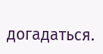догадаться.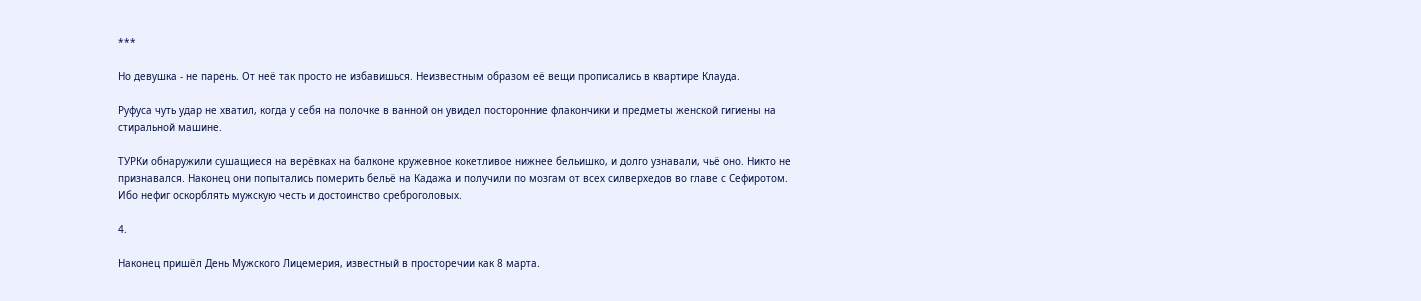***

Но девушка - не парень. От неё так просто не избавишься. Неизвестным образом её вещи прописались в квартире Клауда.

Руфуса чуть удар не хватил, когда у себя на полочке в ванной он увидел посторонние флакончики и предметы женской гигиены на стиральной машине.

ТУРКи обнаружили сушащиеся на верёвках на балконе кружевное кокетливое нижнее бельишко, и долго узнавали, чьё оно. Никто не признавался. Наконец они попытались померить бельё на Кадажа и получили по мозгам от всех силверхедов во главе с Сефиротом. Ибо нефиг оскорблять мужскую честь и достоинство среброголовых.

4.

Наконец пришёл День Мужского Лицемерия, известный в просторечии как 8 марта.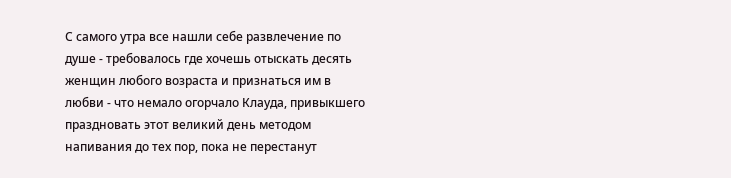С самого утра все нашли себе развлечение по душе - требовалось где хочешь отыскать десять женщин любого возраста и признаться им в любви - что немало огорчало Клауда, привыкшего праздновать этот великий день методом напивания до тех пор, пока не перестанут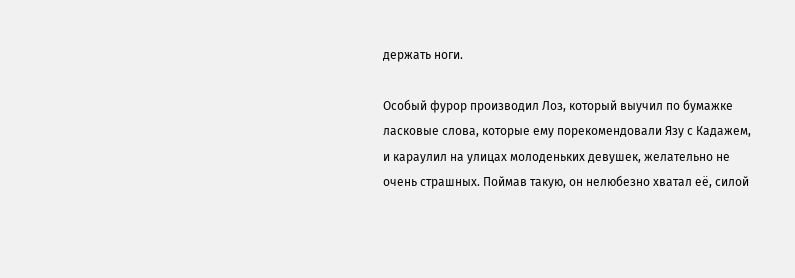держать ноги.

Особый фурор производил Лоз, который выучил по бумажке ласковые слова, которые ему порекомендовали Язу с Кадажем, и караулил на улицах молоденьких девушек, желательно не очень страшных. Поймав такую, он нелюбезно хватал её, силой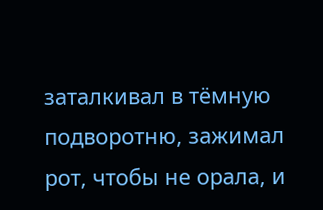заталкивал в тёмную подворотню, зажимал рот, чтобы не орала, и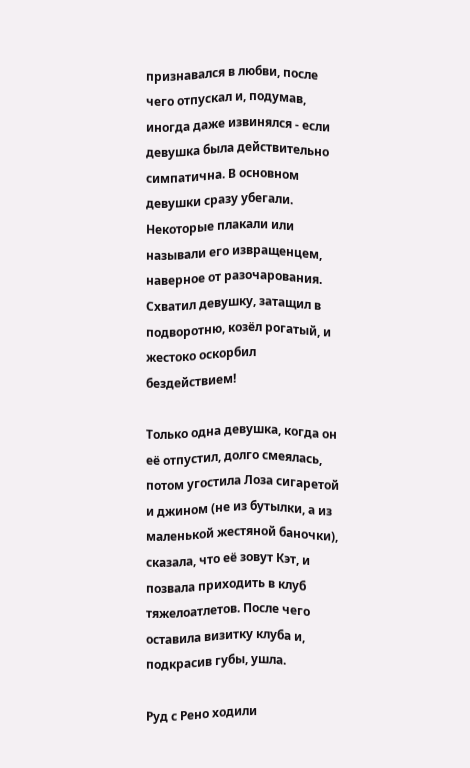признавался в любви, после чего отпускал и, подумав, иногда даже извинялся - если девушка была действительно симпатична. В основном девушки сразу убегали. Некоторые плакали или называли его извращенцем, наверное от разочарования. Схватил девушку, затащил в подворотню, козёл рогатый, и жестоко оскорбил бездействием!

Только одна девушка, когда он её отпустил, долго смеялась, потом угостила Лоза сигаретой и джином (не из бутылки, а из маленькой жестяной баночки), сказала, что её зовут Кэт, и позвала приходить в клуб тяжелоатлетов. После чего оставила визитку клуба и, подкрасив губы, ушла.

Руд с Рено ходили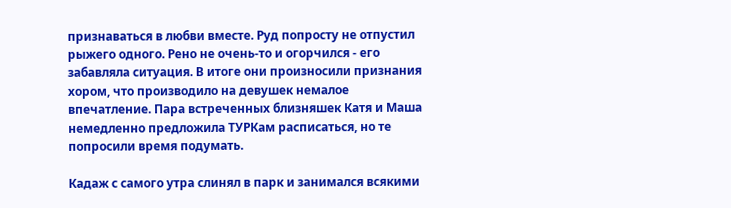признаваться в любви вместе. Руд попросту не отпустил рыжего одного. Рено не очень-то и огорчился - его забавляла ситуация. В итоге они произносили признания хором, что производило на девушек немалое впечатление. Пара встреченных близняшек Катя и Маша немедленно предложила ТУРКам расписаться, но те попросили время подумать.

Кадаж с самого утра слинял в парк и занимался всякими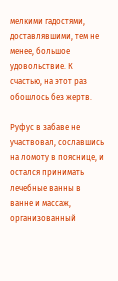мелкими гадостями, доставлявшими, тем не менее, большое удовольствие. К счастью, на этот раз обошлось без жертв.

Руфус в забаве не участвовал, сославшись на ломоту в пояснице, и остался принимать лечебные ванны в ванне и массаж, организованный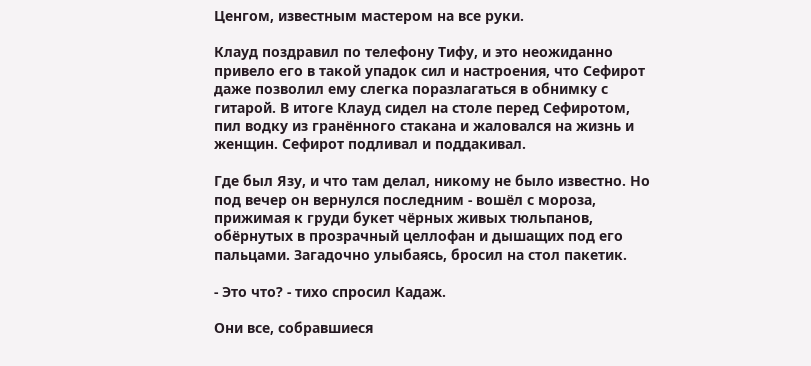Ценгом, известным мастером на все руки.

Клауд поздравил по телефону Тифу, и это неожиданно привело его в такой упадок сил и настроения, что Сефирот даже позволил ему слегка поразлагаться в обнимку с гитарой. В итоге Клауд сидел на столе перед Сефиротом, пил водку из гранённого стакана и жаловался на жизнь и женщин. Сефирот подливал и поддакивал.

Где был Язу, и что там делал, никому не было известно. Но под вечер он вернулся последним - вошёл с мороза, прижимая к груди букет чёрных живых тюльпанов, обёрнутых в прозрачный целлофан и дышащих под его пальцами. Загадочно улыбаясь, бросил на стол пакетик.

- Это что? - тихо спросил Кадаж.

Они все, собравшиеся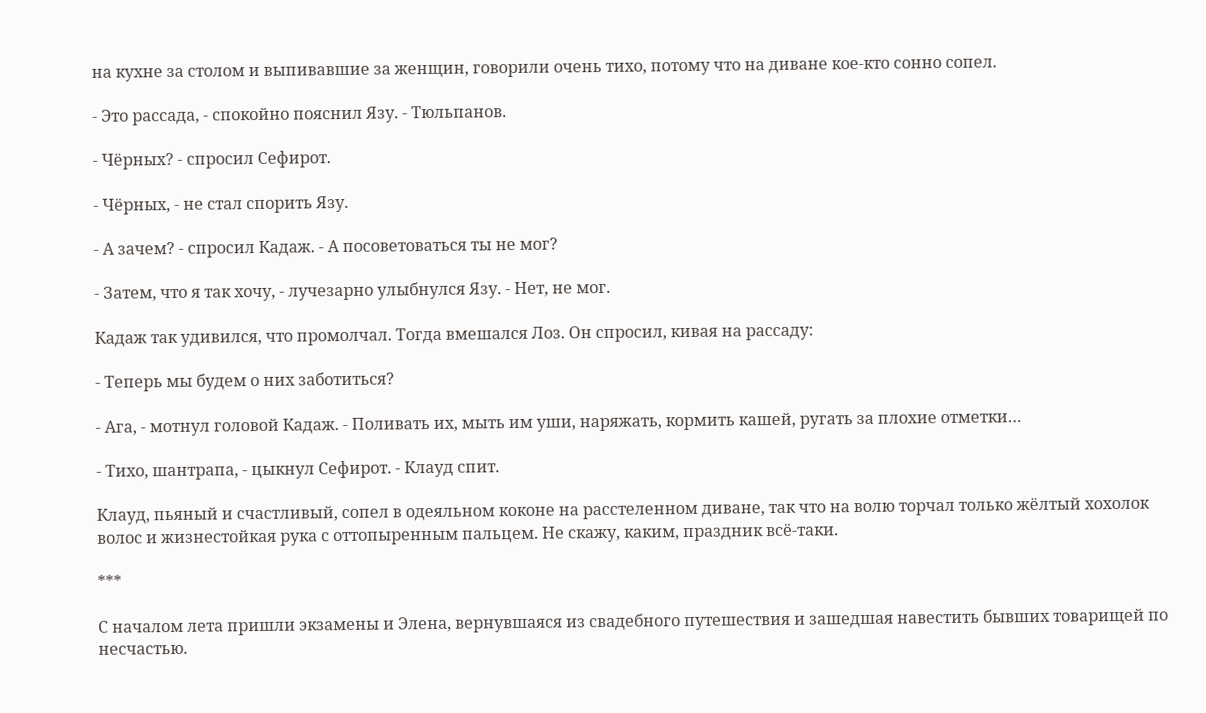на кухне за столом и выпивавшие за женщин, говорили очень тихо, потому что на диване кое-кто сонно сопел.

- Это рассада, - спокойно пояснил Язу. - Тюльпанов.

- Чёрных? - спросил Сефирот.

- Чёрных, - не стал спорить Язу.

- А зачем? - спросил Кадаж. - А посоветоваться ты не мог?

- Затем, что я так хочу, - лучезарно улыбнулся Язу. - Нет, не мог.

Кадаж так удивился, что промолчал. Тогда вмешался Лоз. Он спросил, кивая на рассаду:

- Теперь мы будем о них заботиться?

- Ага, - мотнул головой Кадаж. - Поливать их, мыть им уши, наряжать, кормить кашей, ругать за плохие отметки…

- Тихо, шантрапа, - цыкнул Сефирот. - Клауд спит.

Клауд, пьяный и счастливый, сопел в одеяльном коконе на расстеленном диване, так что на волю торчал только жёлтый хохолок волос и жизнестойкая рука с оттопыренным пальцем. Не скажу, каким, праздник всё-таки.

***

С началом лета пришли экзамены и Элена, вернувшаяся из свадебного путешествия и зашедшая навестить бывших товарищей по несчастью.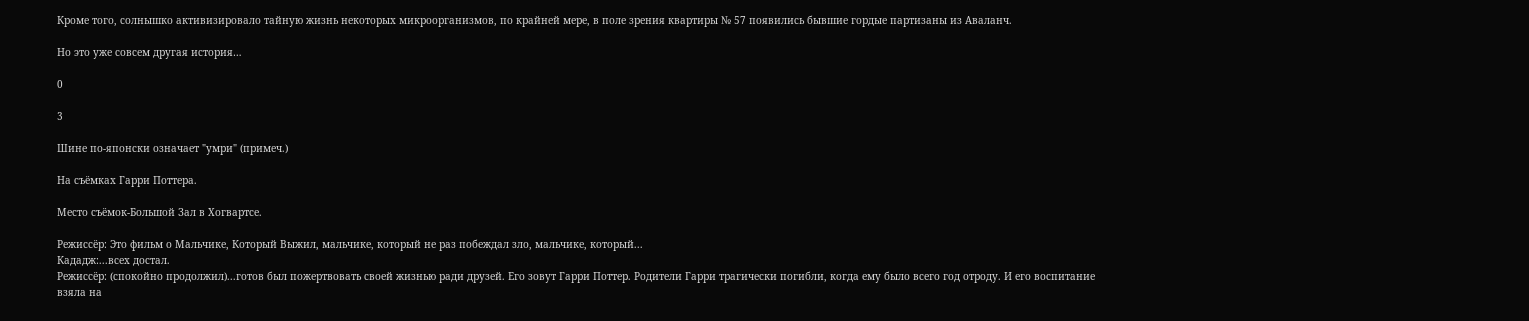Кроме того, солнышко активизировало тайную жизнь некоторых микроорганизмов, по крайней мере, в поле зрения квартиры № 57 появились бывшие гордые партизаны из Аваланч.

Но это уже совсем другая история…

0

3

Шине по-японски означает "умри" (примеч.)

На съёмках Гарри Поттера.

Место съёмок-Большой Зал в Хогвартсе.

Режиссёр: Это фильм о Мальчике, Который Выжил, мальчике, который не раз побеждал зло, мальчике, который...
Кададж:...всех достал.
Режиссёр: (спокойно продолжил)...готов был пожертвовать своей жизнью ради друзей. Его зовут Гарри Поттер. Родители Гарри трагически погибли, когда ему было всего год отроду. И его воспитание взяла на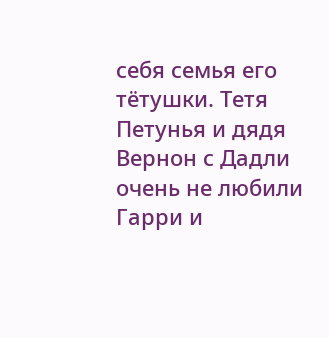себя семья его тётушки. Тетя Петунья и дядя Вернон с Дадли очень не любили Гарри и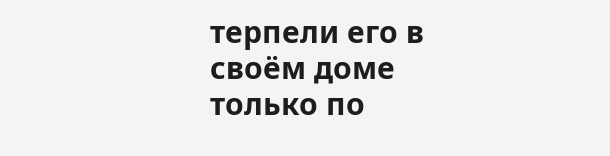терпели его в своём доме только по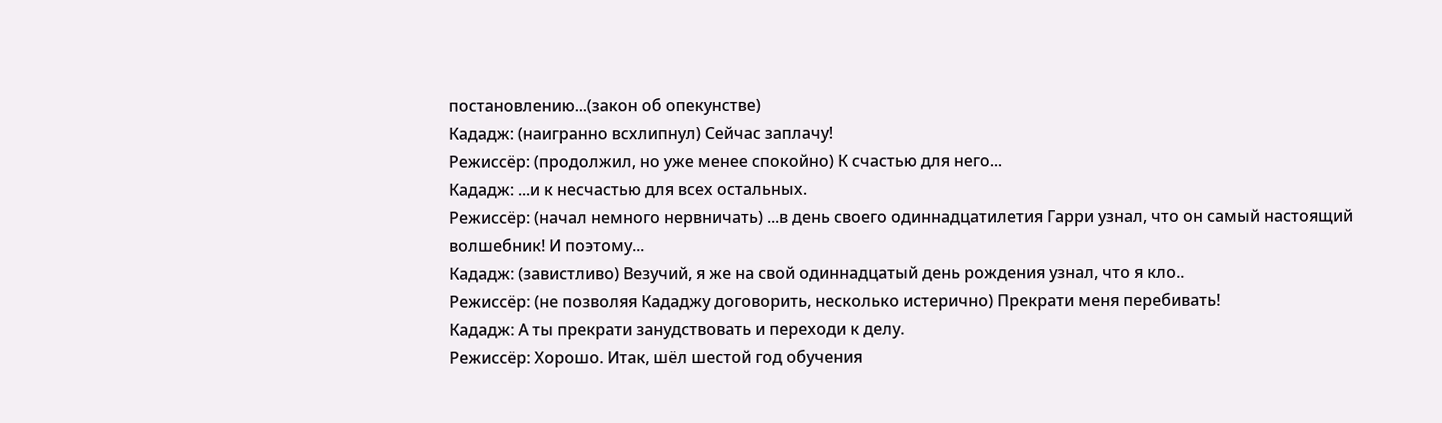постановлению...(закон об опекунстве)
Кададж: (наигранно всхлипнул) Сейчас заплачу!
Режиссёр: (продолжил, но уже менее спокойно) К счастью для него...
Кададж: ...и к несчастью для всех остальных.
Режиссёр: (начал немного нервничать) ...в день своего одиннадцатилетия Гарри узнал, что он самый настоящий волшебник! И поэтому...
Кададж: (завистливо) Везучий, я же на свой одиннадцатый день рождения узнал, что я кло..
Режиссёр: (не позволяя Кададжу договорить, несколько истерично) Прекрати меня перебивать!
Кададж: А ты прекрати занудствовать и переходи к делу.
Режиссёр: Хорошо. Итак, шёл шестой год обучения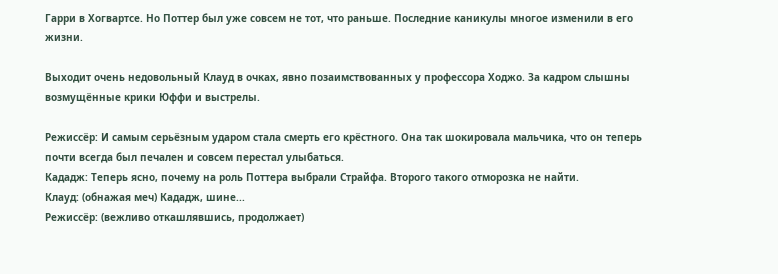Гарри в Хогвартсе. Но Поттер был уже совсем не тот, что раньше. Последние каникулы многое изменили в его жизни.

Выходит очень недовольный Клауд в очках, явно позаимствованных у профессора Ходжо. За кадром слышны возмущённые крики Юффи и выстрелы.

Режиссёр: И самым серьёзным ударом стала смерть его крёстного. Она так шокировала мальчика, что он теперь почти всегда был печален и совсем перестал улыбаться.
Кададж: Теперь ясно, почему на роль Поттера выбрали Страйфа. Второго такого отморозка не найти.
Клауд: (обнажая меч) Кададж, шине...
Режиссёр: (вежливо откашлявшись, продолжает)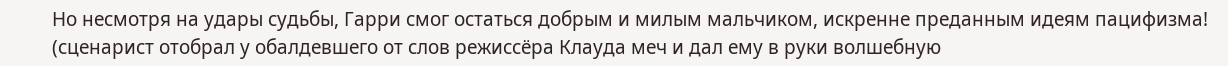Но несмотря на удары судьбы, Гарри смог остаться добрым и милым мальчиком, искренне преданным идеям пацифизма! (сценарист отобрал у обалдевшего от слов режиссёра Клауда меч и дал ему в руки волшебную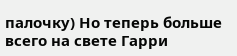палочку) Но теперь больше всего на свете Гарри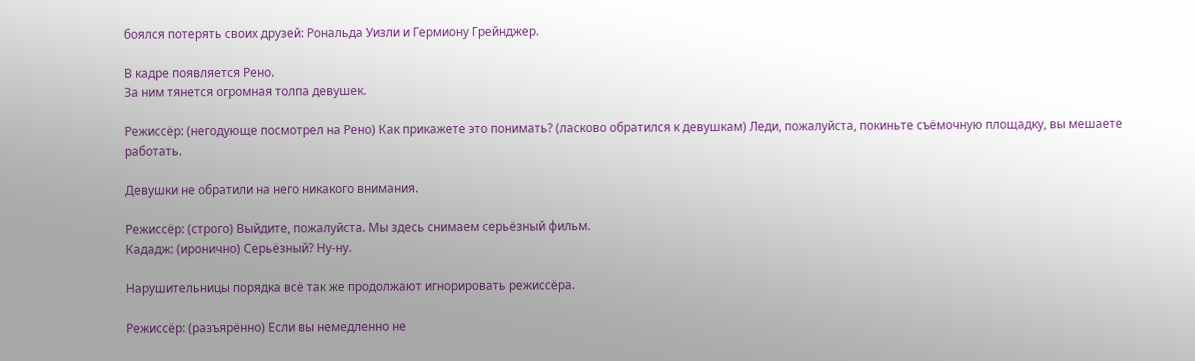боялся потерять своих друзей: Рональда Уизли и Гермиону Грейнджер.

В кадре появляется Рено.
За ним тянется огромная толпа девушек.

Режиссёр: (негодующе посмотрел на Рено) Как прикажете это понимать? (ласково обратился к девушкам) Леди, пожалуйста, покиньте съёмочную площадку, вы мешаете работать.

Девушки не обратили на него никакого внимания.

Режиссёр: (строго) Выйдите, пожалуйста. Мы здесь снимаем серьёзный фильм.
Кададж: (иронично) Серьёзный? Ну-ну.

Нарушительницы порядка всё так же продолжают игнорировать режиссёра.

Режиссёр: (разъярённо) Если вы немедленно не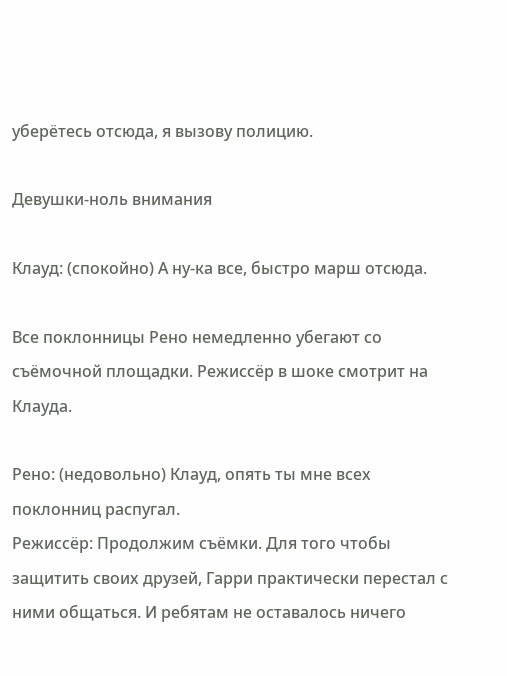уберётесь отсюда, я вызову полицию.

Девушки-ноль внимания

Клауд: (спокойно) А ну-ка все, быстро марш отсюда.

Все поклонницы Рено немедленно убегают со съёмочной площадки. Режиссёр в шоке смотрит на Клауда.

Рено: (недовольно) Клауд, опять ты мне всех поклонниц распугал.
Режиссёр: Продолжим съёмки. Для того чтобы защитить своих друзей, Гарри практически перестал с ними общаться. И ребятам не оставалось ничего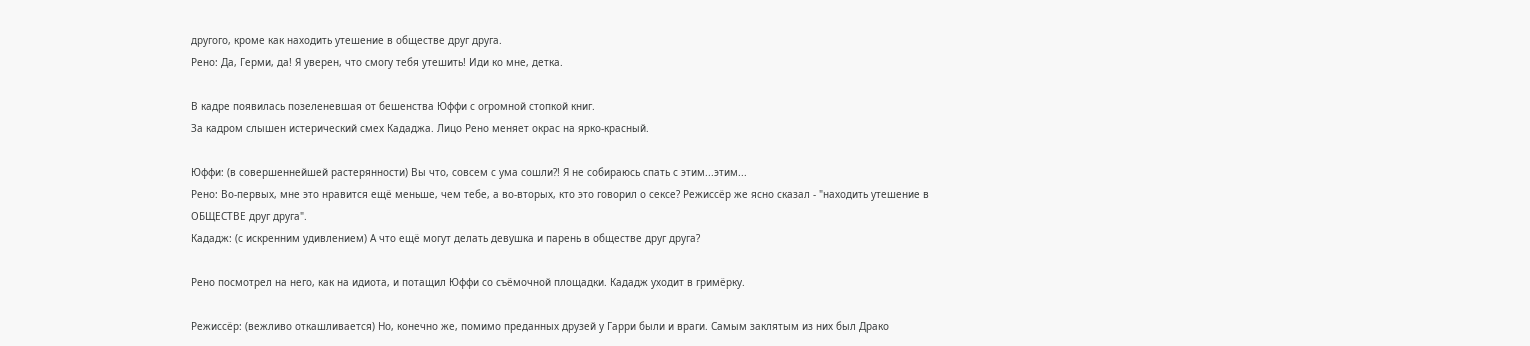другого, кроме как находить утешение в обществе друг друга.
Рено: Да, Герми, да! Я уверен, что смогу тебя утешить! Иди ко мне, детка.

В кадре появилась позеленевшая от бешенства Юффи с огромной стопкой книг.
За кадром слышен истерический смех Кададжа. Лицо Рено меняет окрас на ярко-красный.

Юффи: (в совершеннейшей растерянности) Вы что, совсем с ума сошли?! Я не собираюсь спать с этим...этим...
Рено: Во-первых, мне это нравится ещё меньше, чем тебе, а во-вторых, кто это говорил о сексе? Режиссёр же ясно сказал - "находить утешение в ОБЩЕСТВЕ друг друга".
Кададж: (с искренним удивлением) А что ещё могут делать девушка и парень в обществе друг друга?

Рено посмотрел на него, как на идиота, и потащил Юффи со съёмочной площадки. Кададж уходит в гримёрку.

Режиссёр: (вежливо откашливается) Но, конечно же, помимо преданных друзей у Гарри были и враги. Самым заклятым из них был Драко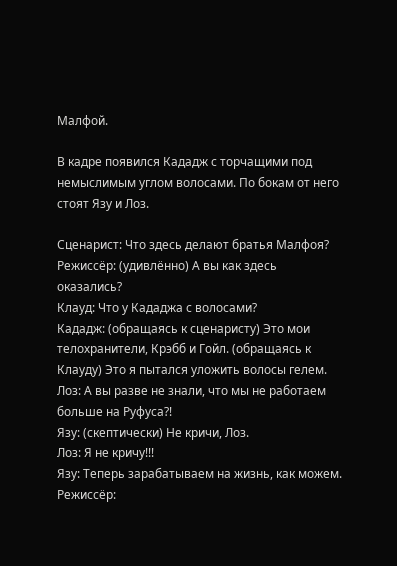Малфой.

В кадре появился Кададж с торчащими под немыслимым углом волосами. По бокам от него стоят Язу и Лоз.

Сценарист: Что здесь делают братья Малфоя?
Режиссёр: (удивлённо) А вы как здесь оказались?
Клауд: Что у Кададжа с волосами?
Кададж: (обращаясь к сценаристу) Это мои телохранители, Крэбб и Гойл. (обращаясь к Клауду) Это я пытался уложить волосы гелем.
Лоз: А вы разве не знали, что мы не работаем больше на Руфуса?!
Язу: (скептически) Не кричи, Лоз.
Лоз: Я не кричу!!!
Язу: Теперь зарабатываем на жизнь, как можем.
Режиссёр: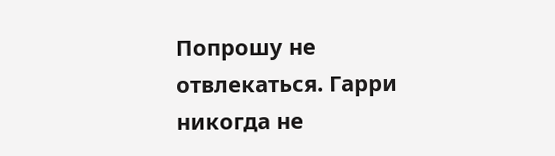Попрошу не отвлекаться. Гарри никогда не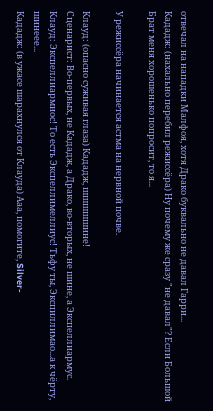отвечал на нападки Малфоя, хотя Драко буквально не давал Гарри...
Кададж: (нахально перебил режиссёра) Ну почему же сразу "не давал"? Если Большой Брат меня хорошенько попросит, то я...

У режиссёра начинается астма на нервной почве.

Клауд: (опасно суживая глаза) Кададж, шшшшшине!
Сценарист: Во-первых, не Кададж, а Драко, во-вторых, не шине, а Экспеллиармус.
Клауд: Экспеллиармиос! То есть Экспеллимеллиус! Тьфу ты, Экспиллимао...а к чёрту, шинеее...
Кададж: (в ужасе шарахнулся от Клауда) Ааа, помогите, Silver-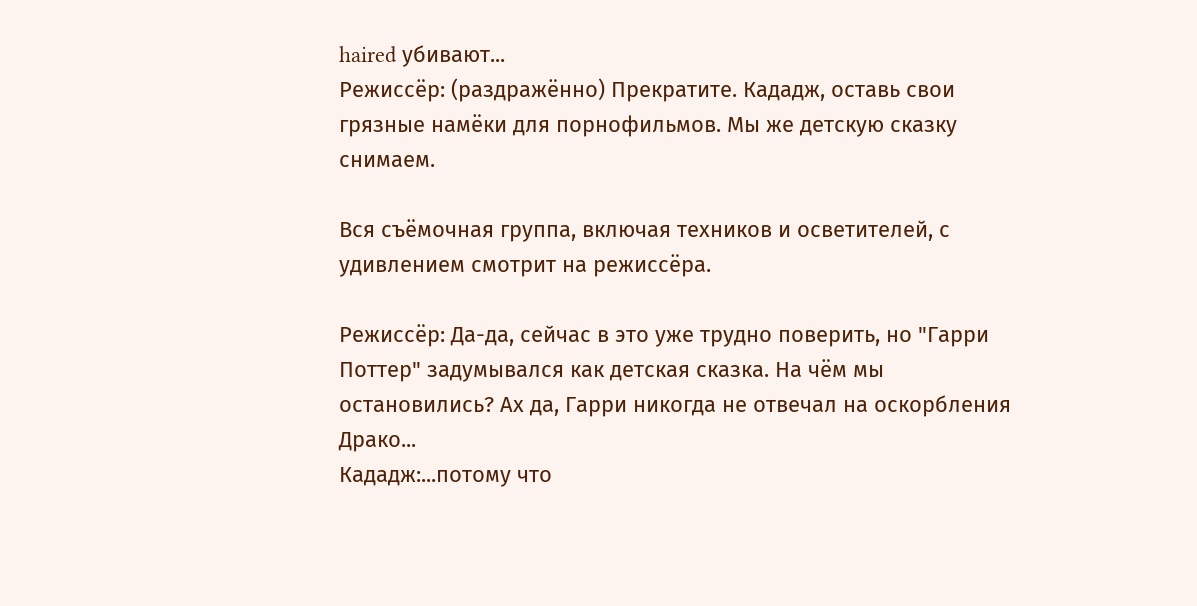haired убивают...
Режиссёр: (раздражённо) Прекратите. Кададж, оставь свои грязные намёки для порнофильмов. Мы же детскую сказку снимаем.

Вся съёмочная группа, включая техников и осветителей, с удивлением смотрит на режиссёра.

Режиссёр: Да-да, сейчас в это уже трудно поверить, но "Гарри Поттер" задумывался как детская сказка. На чём мы остановились? Ах да, Гарри никогда не отвечал на оскорбления Драко...
Кададж:...потому что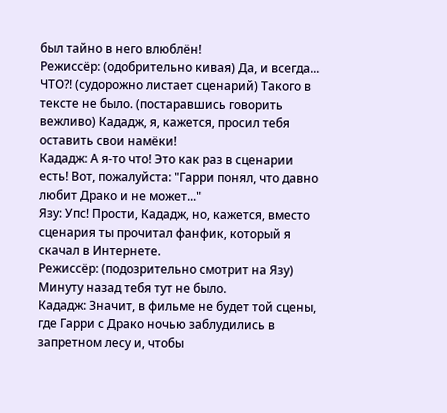был тайно в него влюблён!
Режиссёр: (одобрительно кивая) Да, и всегда... ЧТО?! (судорожно листает сценарий) Такого в тексте не было. (постаравшись говорить вежливо) Кададж, я, кажется, просил тебя оставить свои намёки!
Кададж: А я-то что! Это как раз в сценарии есть! Вот, пожалуйста: "Гарри понял, что давно любит Драко и не может..."
Язу: Упс! Прости, Кададж, но, кажется, вместо сценария ты прочитал фанфик, который я скачал в Интернете.
Режиссёр: (подозрительно смотрит на Язу) Минуту назад тебя тут не было.
Кададж: Значит, в фильме не будет той сцены, где Гарри с Драко ночью заблудились в запретном лесу и, чтобы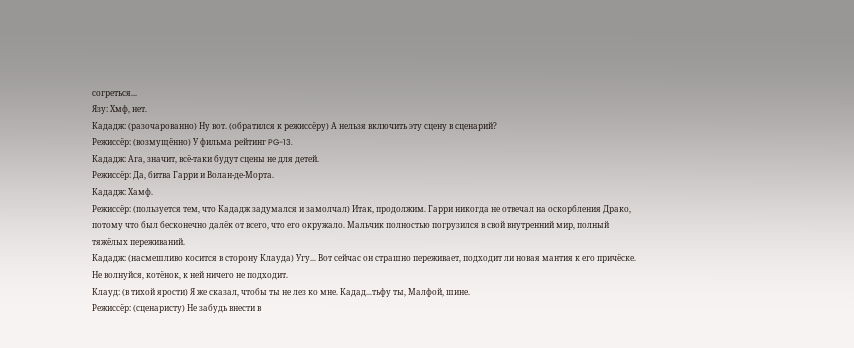согреться...
Язу: Хмф, нет.
Кададж: (разочарованно) Ну вот. (обратился к режиссёру) А нельзя включить эту сцену в сценарий?
Режиссёр: (возмущённо) У фильма рейтинг PG-13.
Кададж: Ага, значит, всё-таки будут сцены не для детей.
Режиссёр: Да, битва Гарри и Волан-де-Морта.
Кададж: Хамф.
Режиссёр: (пользуется тем, что Кададж задумался и замолчал) Итак, продолжим. Гарри никогда не отвечал на оскорбления Драко, потому что был бесконечно далёк от всего, что его окружало. Мальчик полностью погрузился в свой внутренний мир, полный тяжёлых переживаний.
Кададж: (насмешливо косится в сторону Клауда) Угу... Вот сейчас он страшно переживает, подходит ли новая мантия к его причёске. Не волнуйся, котёнок, к ней ничего не подходит.
Клауд: (в тихой ярости) Я же сказал, чтобы ты не лез ко мне. Кадад...тьфу ты, Малфой, шине.
Режиссёр: (сценаристу) Не забудь внести в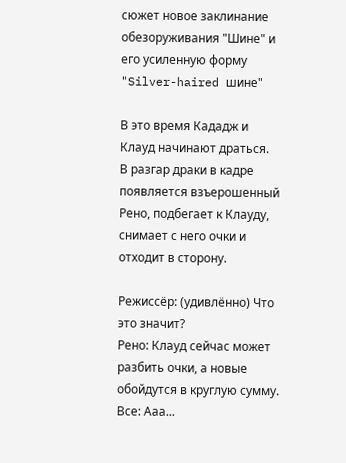сюжет новое заклинание обезоруживания "Шине" и его усиленную форму "Silver-haired шине"

В это время Кададж и Клауд начинают драться.
В разгар драки в кадре появляется взъерошенный Рено, подбегает к Клауду, снимает с него очки и отходит в сторону.

Режиссёр: (удивлённо) Что это значит?
Рено: Клауд сейчас может разбить очки, а новые обойдутся в круглую сумму.
Все: Ааа...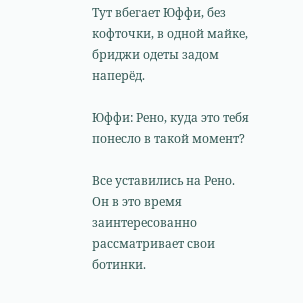Тут вбегает Юффи, без кофточки, в одной майке, бриджи одеты задом наперёд.

Юффи: Рено, куда это тебя понесло в такой момент?

Все уставились на Рено.
Он в это время заинтересованно рассматривает свои ботинки.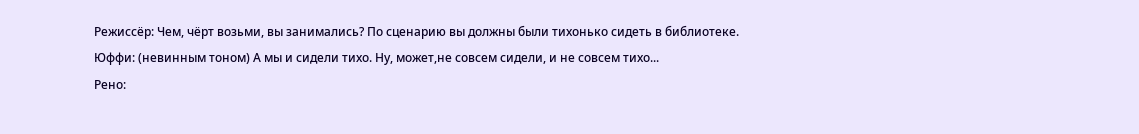Режиссёр: Чем, чёрт возьми, вы занимались? По сценарию вы должны были тихонько сидеть в библиотеке.
Юффи: (невинным тоном) А мы и сидели тихо. Ну, может,не совсем сидели, и не совсем тихо...
Рено: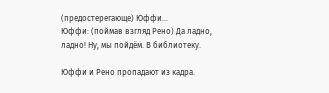(предостерегающе) Юффи...
Юффи: (поймав взгляд Рено) Да ладно, ладно! Ну, мы пойдём. В библиотеку.

Юффи и Рено пропадают из кадра.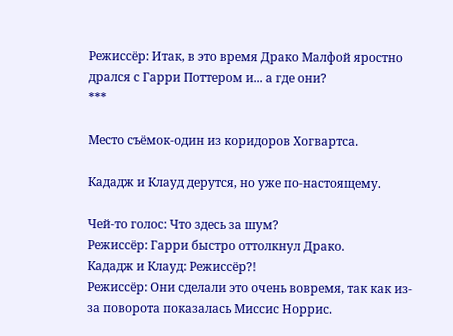Режиссёр: Итак, в это время Драко Малфой яростно дрался с Гарри Поттером и... а где они?
***

Место съёмок-один из коридоров Хогвартса.

Кададж и Клауд дерутся, но уже по-настоящему.

Чей-то голос: Что здесь за шум?
Режиссёр: Гарри быстро оттолкнул Драко.
Кададж и Клауд: Режиссёр?!
Режиссёр: Они сделали это очень вовремя, так как из-за поворота показалась Миссис Норрис.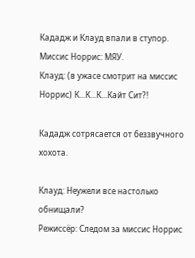Кададж и Клауд впали в ступор.
Миссис Норрис: МЯУ.
Клауд: (в ужасе смотрит на миссис Норрис) К...К...К...Кайт Сит?!

Кададж сотрясается от беззвучного хохота.

Клауд: Неужели все настолько обнищали?
Режиссёр: Следом за миссис Норрис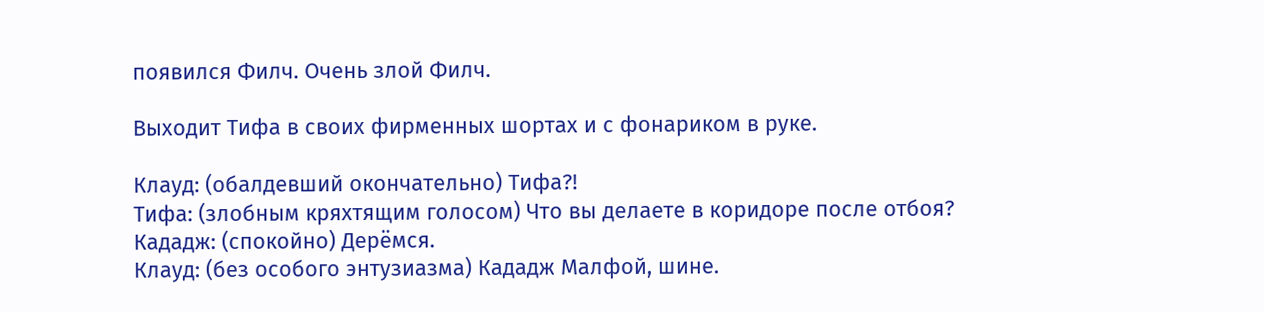появился Филч. Очень злой Филч.

Выходит Тифа в своих фирменных шортах и с фонариком в руке.

Клауд: (обалдевший окончательно) Тифа?!
Тифа: (злобным кряхтящим голосом) Что вы делаете в коридоре после отбоя?
Кададж: (спокойно) Дерёмся.
Клауд: (без особого энтузиазма) Кададж Малфой, шине.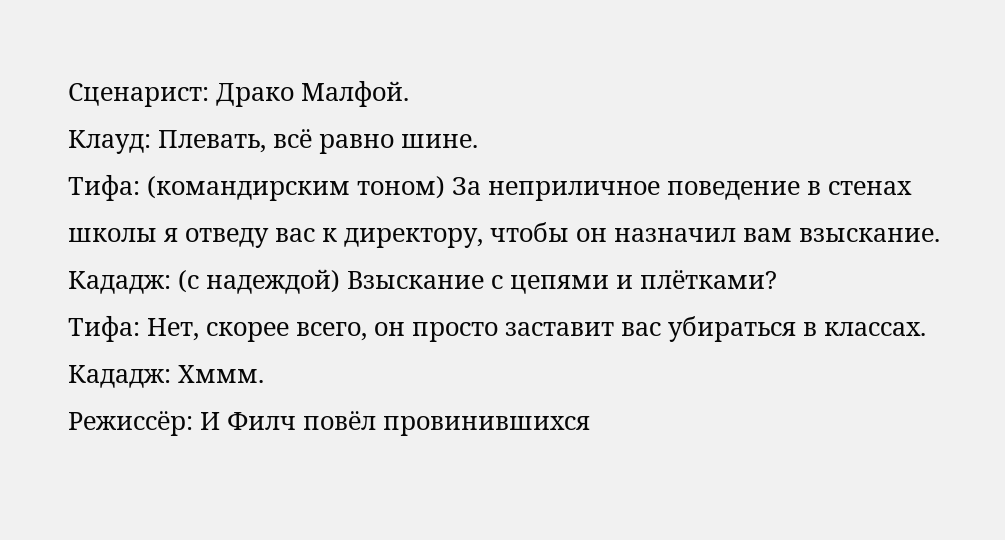Сценарист: Драко Малфой.
Клауд: Плевать, всё равно шине.
Тифа: (командирским тоном) За неприличное поведение в стенах школы я отведу вас к директору, чтобы он назначил вам взыскание.
Кададж: (с надеждой) Взыскание с цепями и плётками?
Тифа: Нет, скорее всего, он просто заставит вас убираться в классах.
Кададж: Хммм.
Режиссёр: И Филч повёл провинившихся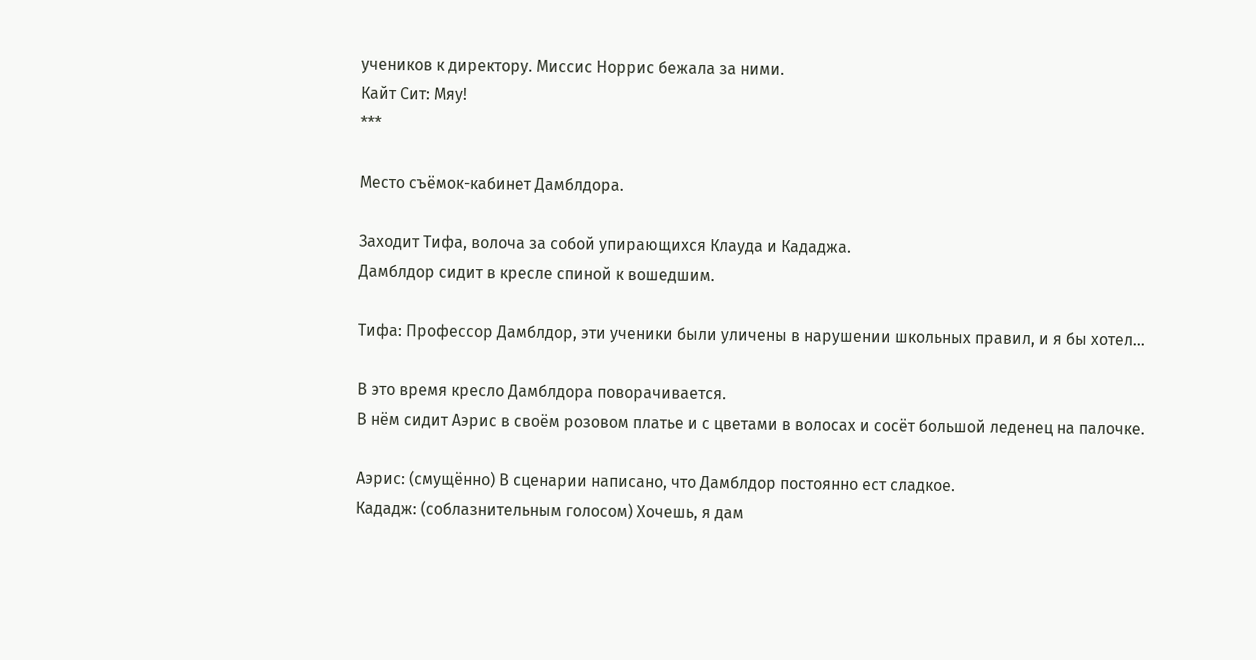учеников к директору. Миссис Норрис бежала за ними.
Кайт Сит: Мяу!
***

Место съёмок-кабинет Дамблдора.

Заходит Тифа, волоча за собой упирающихся Клауда и Кададжа.
Дамблдор сидит в кресле спиной к вошедшим.

Тифа: Профессор Дамблдор, эти ученики были уличены в нарушении школьных правил, и я бы хотел...

В это время кресло Дамблдора поворачивается.
В нём сидит Аэрис в своём розовом платье и с цветами в волосах и сосёт большой леденец на палочке.

Аэрис: (смущённо) В сценарии написано, что Дамблдор постоянно ест сладкое.
Кададж: (соблазнительным голосом) Хочешь, я дам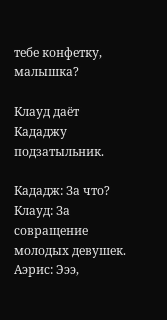тебе конфетку, малышка?

Клауд даёт Кададжу подзатыльник.

Кададж: За что?
Клауд: За совращение молодых девушек.
Аэрис: Эээ,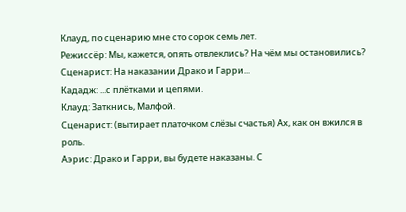Клауд, по сценарию мне сто сорок семь лет.
Режиссёр: Мы, кажется, опять отвлеклись? На чём мы остановились?
Сценарист: На наказании Драко и Гарри...
Кададж: ...с плётками и цепями.
Клауд: Заткнись, Малфой.
Сценарист: (вытирает платочком слёзы счастья) Ах, как он вжился в роль.
Аэрис: Драко и Гарри, вы будете наказаны. С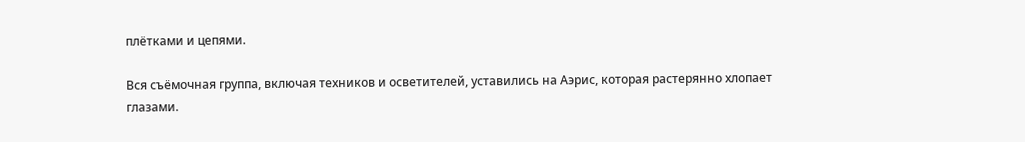плётками и цепями.

Вся съёмочная группа, включая техников и осветителей, уставились на Аэрис, которая растерянно хлопает глазами.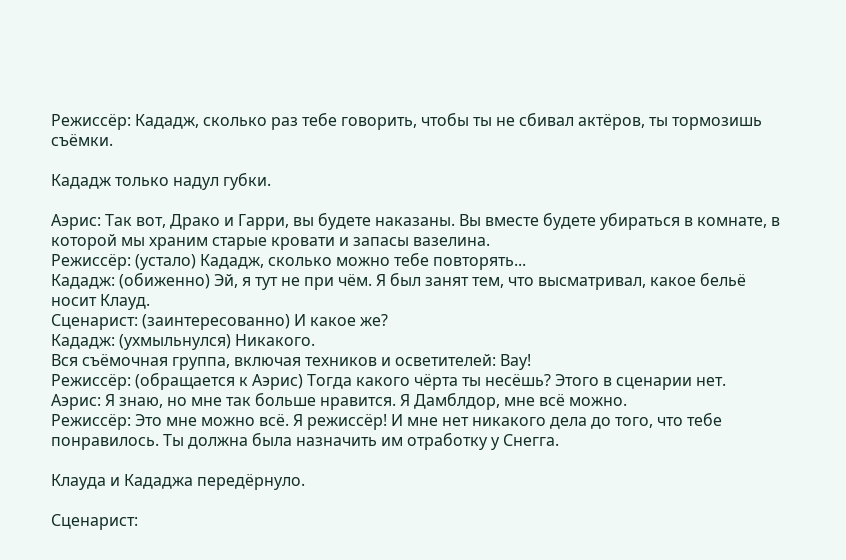Режиссёр: Кададж, сколько раз тебе говорить, чтобы ты не сбивал актёров, ты тормозишь съёмки.

Кададж только надул губки.

Аэрис: Так вот, Драко и Гарри, вы будете наказаны. Вы вместе будете убираться в комнате, в которой мы храним старые кровати и запасы вазелина.
Режиссёр: (устало) Кададж, сколько можно тебе повторять...
Кададж: (обиженно) Эй, я тут не при чём. Я был занят тем, что высматривал, какое бельё носит Клауд.
Сценарист: (заинтересованно) И какое же?
Кададж: (ухмыльнулся) Никакого.
Вся съёмочная группа, включая техников и осветителей: Вау!
Режиссёр: (обращается к Аэрис) Тогда какого чёрта ты несёшь? Этого в сценарии нет.
Аэрис: Я знаю, но мне так больше нравится. Я Дамблдор, мне всё можно.
Режиссёр: Это мне можно всё. Я режиссёр! И мне нет никакого дела до того, что тебе понравилось. Ты должна была назначить им отработку у Снегга.

Клауда и Кададжа передёрнуло.

Сценарист: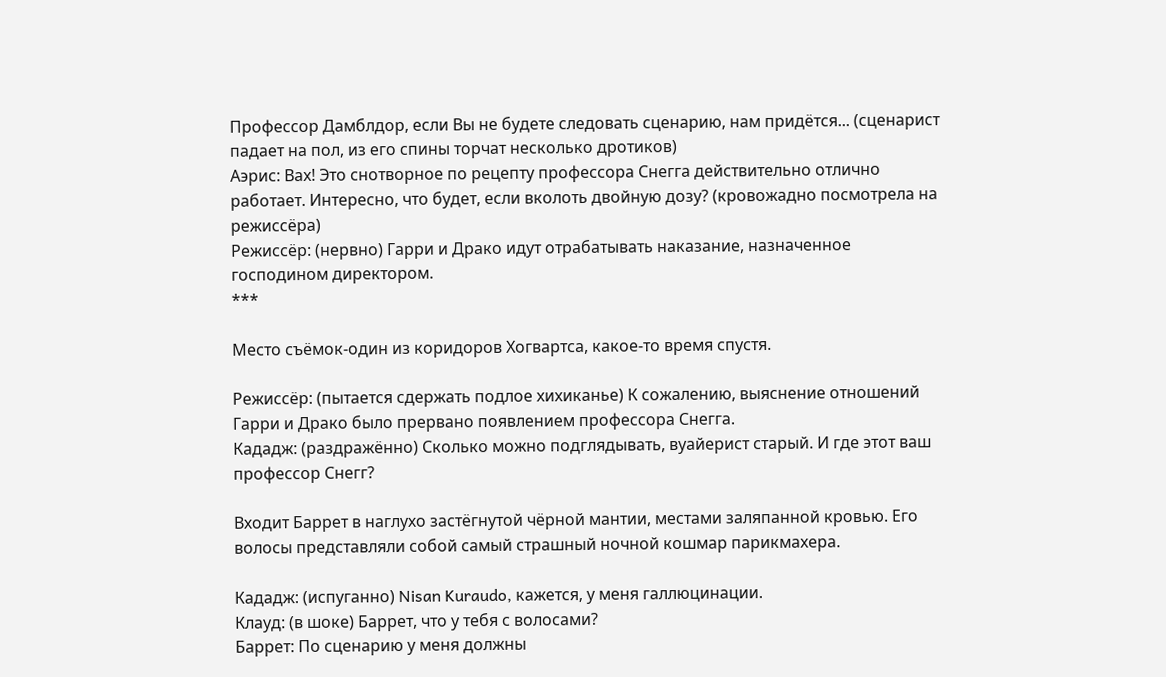Профессор Дамблдор, если Вы не будете следовать сценарию, нам придётся... (сценарист падает на пол, из его спины торчат несколько дротиков)
Аэрис: Вах! Это снотворное по рецепту профессора Снегга действительно отлично работает. Интересно, что будет, если вколоть двойную дозу? (кровожадно посмотрела на режиссёра)
Режиссёр: (нервно) Гарри и Драко идут отрабатывать наказание, назначенное господином директором.
***

Место съёмок-один из коридоров Хогвартса, какое-то время спустя.

Режиссёр: (пытается сдержать подлое хихиканье) К сожалению, выяснение отношений Гарри и Драко было прервано появлением профессора Снегга.
Кададж: (раздражённо) Сколько можно подглядывать, вуайерист старый. И где этот ваш профессор Снегг?

Входит Баррет в наглухо застёгнутой чёрной мантии, местами заляпанной кровью. Его волосы представляли собой самый страшный ночной кошмар парикмахера.

Кададж: (испуганно) Nisan Kuraudo, кажется, у меня галлюцинации.
Клауд: (в шоке) Баррет, что у тебя с волосами?
Баррет: По сценарию у меня должны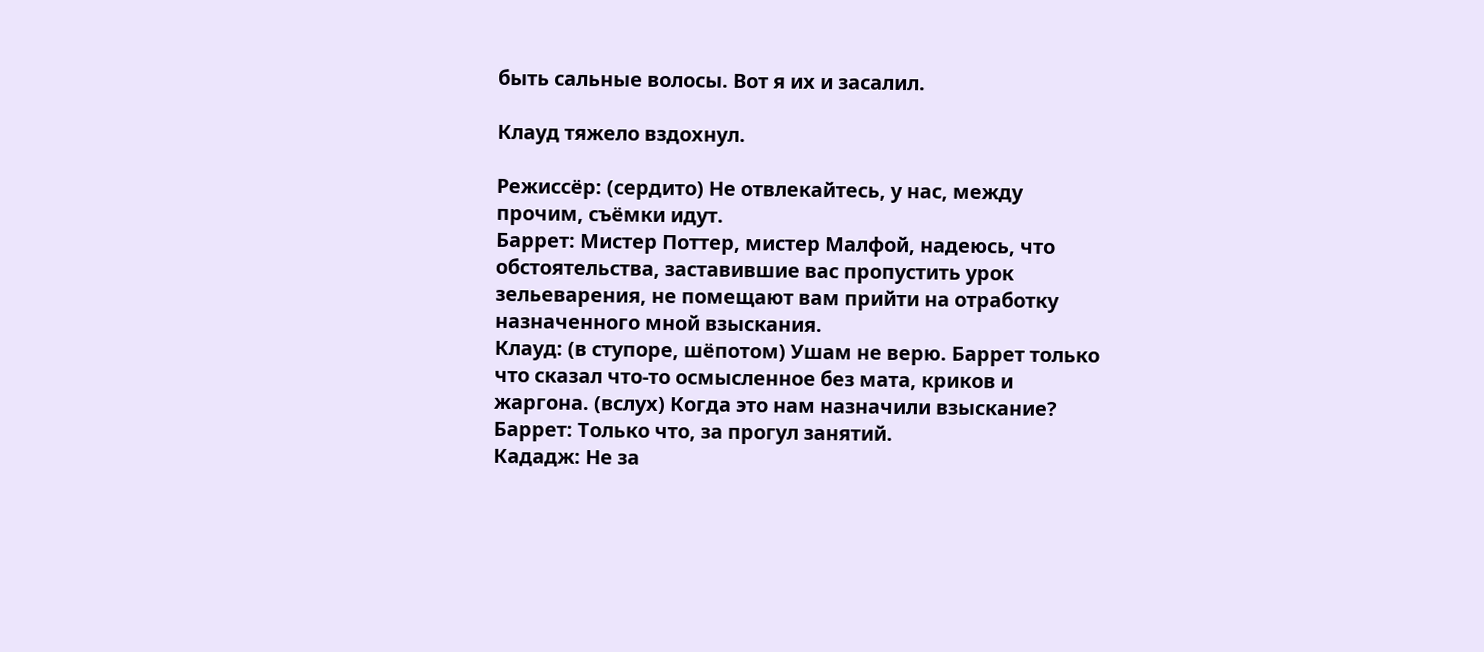быть сальные волосы. Вот я их и засалил.

Клауд тяжело вздохнул.

Режиссёр: (сердито) Не отвлекайтесь, у нас, между прочим, съёмки идут.
Баррет: Мистер Поттер, мистер Малфой, надеюсь, что обстоятельства, заставившие вас пропустить урок зельеварения, не помещают вам прийти на отработку назначенного мной взыскания.
Клауд: (в ступоре, шёпотом) Ушам не верю. Баррет только что сказал что-то осмысленное без мата, криков и жаргона. (вслух) Когда это нам назначили взыскание?
Баррет: Только что, за прогул занятий.
Кададж: Не за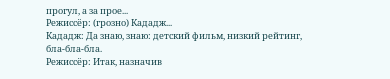прогул, а за прое...
Режиссёр: (грозно) Кададж...
Кададж: Да знаю, знаю: детский фильм, низкий рейтинг, бла-бла-бла.
Режиссёр: Итак, назначив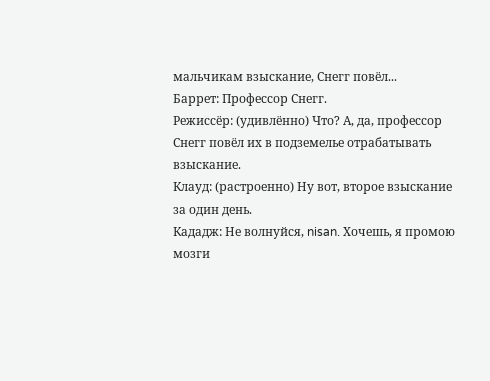мальчикам взыскание, Снегг повёл...
Баррет: Профессор Снегг.
Режиссёр: (удивлённо) Что? А, да, профессор Снегг повёл их в подземелье отрабатывать взыскание.
Клауд: (растроенно) Ну вот, второе взыскание за один день.
Кададж: Не волнуйся, nisan. Хочешь, я промою мозги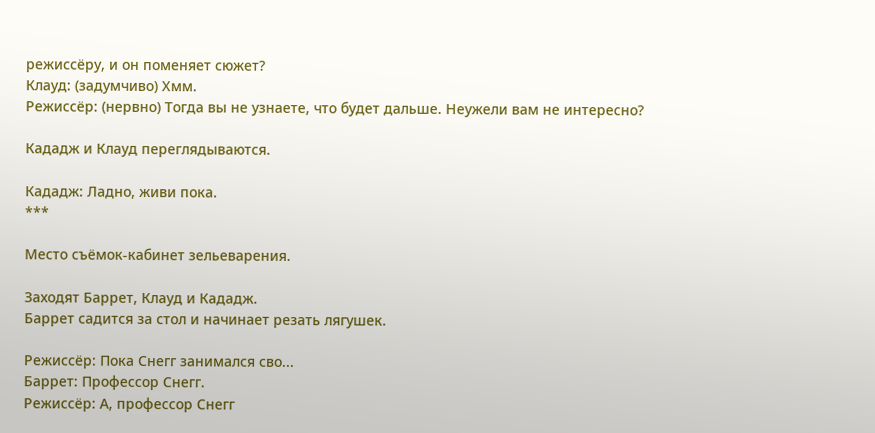режиссёру, и он поменяет сюжет?
Клауд: (задумчиво) Хмм.
Режиссёр: (нервно) Тогда вы не узнаете, что будет дальше. Неужели вам не интересно?

Кададж и Клауд переглядываются.

Кададж: Ладно, живи пока.
***

Место съёмок-кабинет зельеварения.

Заходят Баррет, Клауд и Кададж.
Баррет садится за стол и начинает резать лягушек.

Режиссёр: Пока Снегг занимался сво...
Баррет: Профессор Снегг.
Режиссёр: А, профессор Снегг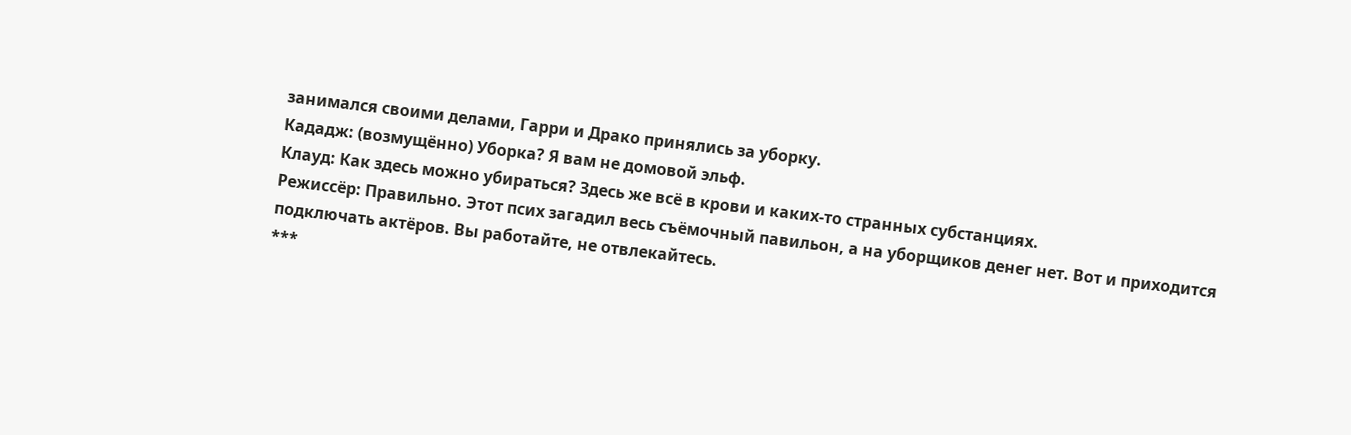занимался своими делами, Гарри и Драко принялись за уборку.
Кададж: (возмущённо) Уборка? Я вам не домовой эльф.
Клауд: Как здесь можно убираться? Здесь же всё в крови и каких-то странных субстанциях.
Режиссёр: Правильно. Этот псих загадил весь съёмочный павильон, а на уборщиков денег нет. Вот и приходится подключать актёров. Вы работайте, не отвлекайтесь.
***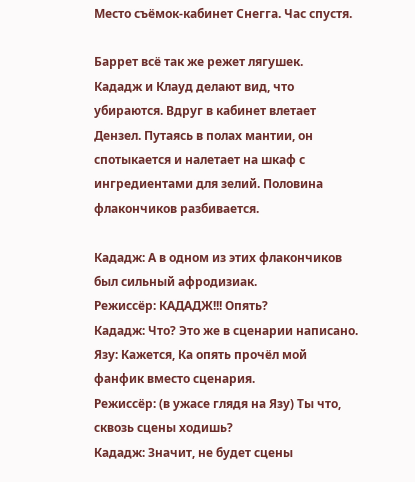Место съёмок-кабинет Снегга. Час спустя.

Баррет всё так же режет лягушек.
Кададж и Клауд делают вид, что убираются. Вдруг в кабинет влетает Дензел. Путаясь в полах мантии, он спотыкается и налетает на шкаф с ингредиентами для зелий. Половина флакончиков разбивается.

Кададж: А в одном из этих флакончиков был сильный афродизиак.
Режиссёр: КАДАДЖ!!! Опять?
Кададж: Что? Это же в сценарии написано.
Язу: Кажется, Ка опять прочёл мой фанфик вместо сценария.
Режиссёр: (в ужасе глядя на Язу) Ты что, сквозь сцены ходишь?
Кададж: Значит, не будет сцены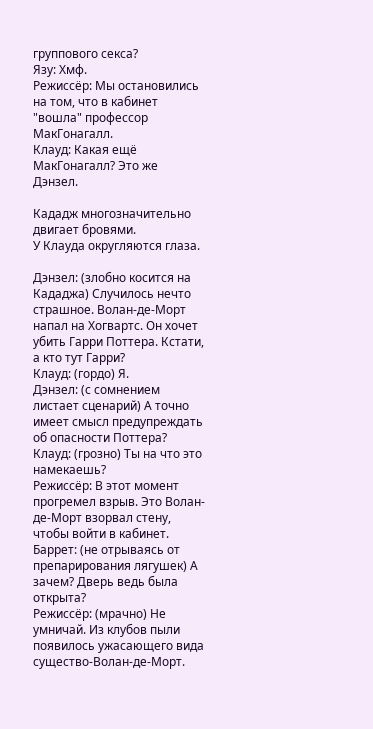группового секса?
Язу: Хмф.
Режиссёр: Мы остановились на том, что в кабинет "вошла" профессор МакГонагалл.
Клауд: Какая ещё МакГонагалл? Это же Дэнзел.

Кададж многозначительно двигает бровями.
У Клауда округляются глаза.

Дэнзел: (злобно косится на Кададжа) Случилось нечто страшное. Волан-де-Морт напал на Хогвартс. Он хочет убить Гарри Поттера. Кстати, а кто тут Гарри?
Клауд: (гордо) Я.
Дэнзел: (с сомнением листает сценарий) А точно имеет смысл предупреждать об опасности Поттера?
Клауд: (грозно) Ты на что это намекаешь?
Режиссёр: В этот момент прогремел взрыв. Это Волан-де-Морт взорвал стену, чтобы войти в кабинет.
Баррет: (не отрываясь от препарирования лягушек) А зачем? Дверь ведь была открыта?
Режиссёр: (мрачно) Не умничай. Из клубов пыли появилось ужасающего вида существо-Волан-де-Морт.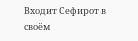Входит Сефирот в своём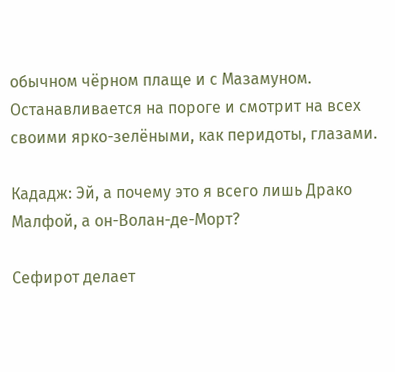обычном чёрном плаще и с Мазамуном. Останавливается на пороге и смотрит на всех своими ярко-зелёными, как перидоты, глазами.

Кададж: Эй, а почему это я всего лишь Драко Малфой, а он-Волан-де-Морт?

Сефирот делает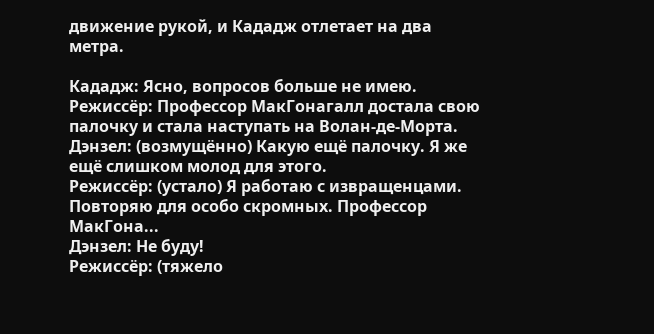движение рукой, и Кададж отлетает на два метра.

Кададж: Ясно, вопросов больше не имею.
Режиссёр: Профессор МакГонагалл достала свою палочку и стала наступать на Волан-де-Морта.
Дэнзел: (возмущённо) Какую ещё палочку. Я же ещё слишком молод для этого.
Режиссёр: (устало) Я работаю с извращенцами. Повторяю для особо скромных. Профессор МакГона...
Дэнзел: Не буду!
Режиссёр: (тяжело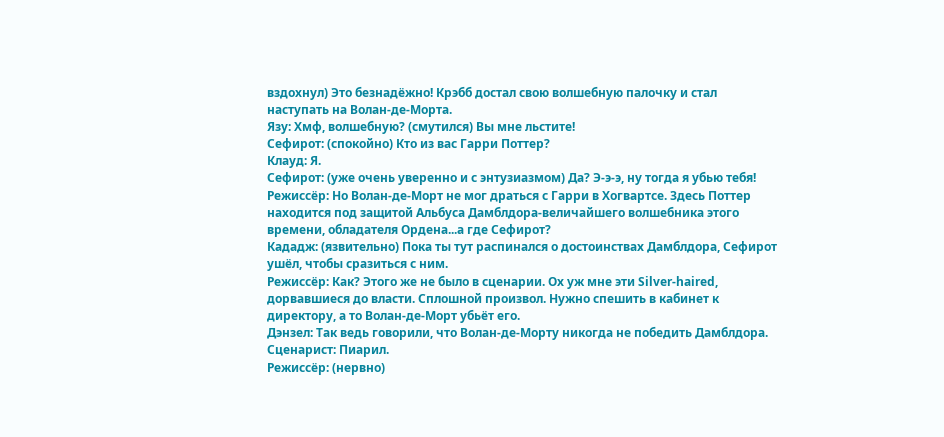вздохнул) Это безнадёжно! Крэбб достал свою волшебную палочку и стал наступать на Волан-де-Морта.
Язу: Хмф, волшебную? (смутился) Вы мне льстите!
Сефирот: (спокойно) Кто из вас Гарри Поттер?
Клауд: Я.
Сефирот: (уже очень уверенно и с энтузиазмом) Да? Э-э-э, ну тогда я убью тебя!
Режиссёр: Но Волан-де-Морт не мог драться с Гарри в Хогвартсе. Здесь Поттер находится под защитой Альбуса Дамблдора-величайшего волшебника этого времени, обладателя Ордена...а где Сефирот?
Кададж: (язвительно) Пока ты тут распинался о достоинствах Дамблдора, Сефирот ушёл, чтобы сразиться с ним.
Режиссёр: Как? Этого же не было в сценарии. Ох уж мне эти Silver-haired, дорвавшиеся до власти. Сплошной произвол. Нужно спешить в кабинет к директору, а то Волан-де-Морт убьёт его.
Дэнзел: Так ведь говорили, что Волан-де-Морту никогда не победить Дамблдора.
Сценарист: Пиарил.
Режиссёр: (нервно)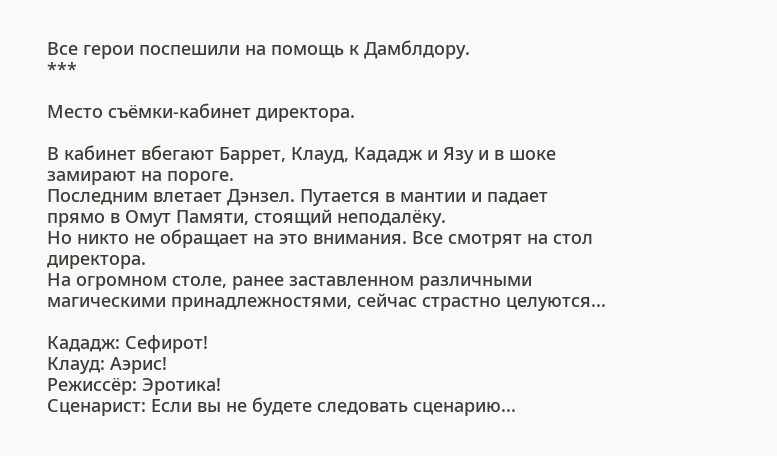Все герои поспешили на помощь к Дамблдору.
***

Место съёмки-кабинет директора.

В кабинет вбегают Баррет, Клауд, Кададж и Язу и в шоке замирают на пороге.
Последним влетает Дэнзел. Путается в мантии и падает прямо в Омут Памяти, стоящий неподалёку.
Но никто не обращает на это внимания. Все смотрят на стол директора.
На огромном столе, ранее заставленном различными магическими принадлежностями, сейчас страстно целуются...

Кададж: Сефирот!
Клауд: Аэрис!
Режиссёр: Эротика!
Сценарист: Если вы не будете следовать сценарию...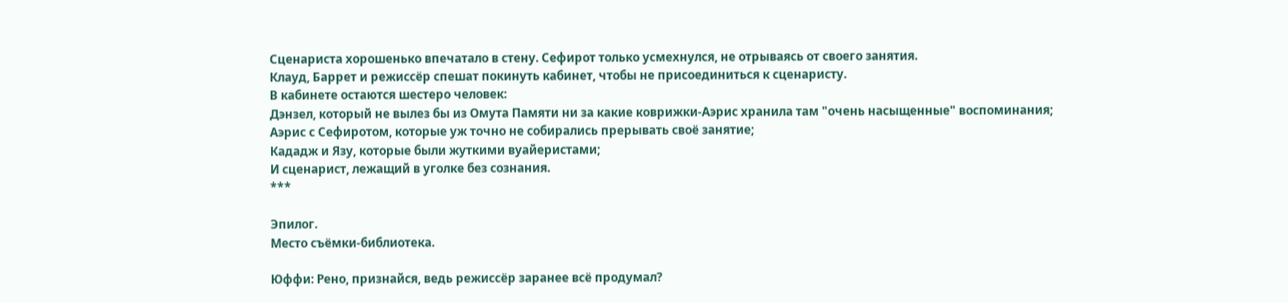Сценариста хорошенько впечатало в стену. Сефирот только усмехнулся, не отрываясь от своего занятия.
Клауд, Баррет и режиссёр спешат покинуть кабинет, чтобы не присоединиться к сценаристу.
В кабинете остаются шестеро человек:
Дэнзел, который не вылез бы из Омута Памяти ни за какие коврижки-Аэрис хранила там "очень насыщенные" воспоминания;
Аэрис с Сефиротом, которые уж точно не собирались прерывать своё занятие;
Кададж и Язу, которые были жуткими вуайеристами;
И сценарист, лежащий в уголке без сознания.
***

Эпилог.
Место съёмки-библиотека.

Юффи: Рено, признайся, ведь режиссёр заранее всё продумал?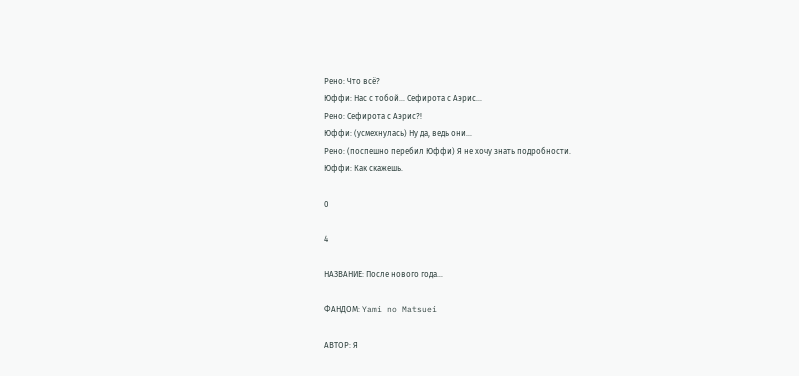Рено: Что всё?
Юффи: Нас с тобой... Сефирота с Аэрис...
Рено: Сефирота с Аэрис?!
Юффи: (усмехнулась) Ну да, ведь они...
Рено: (поспешно перебил Юффи) Я не хочу знать подробности.
Юффи: Как скажешь.

0

4

НАЗВАНИЕ: После нового года…

ФАНДОМ: Yami no Matsuei

АВТОР: Я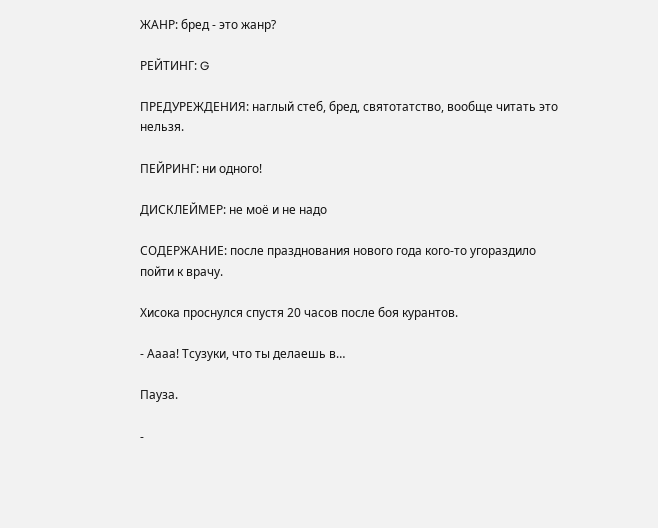ЖАНР: бред - это жанр?

РЕЙТИНГ: G

ПРЕДУРЕЖДЕНИЯ: наглый стеб, бред, святотатство, вообще читать это нельзя.

ПЕЙРИНГ: ни одного!

ДИСКЛЕЙМЕР: не моё и не надо

СОДЕРЖАНИЕ: после празднования нового года кого-то угораздило пойти к врачу.

Хисока проснулся спустя 20 часов после боя курантов.

- Аааа! Тсузуки, что ты делаешь в…

Пауза.

-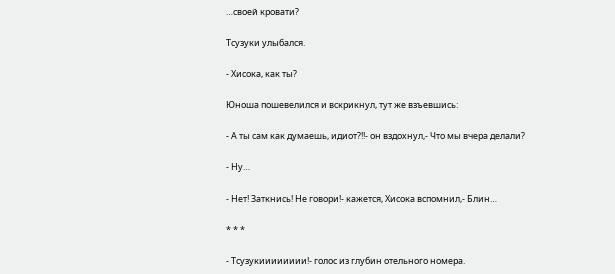…своей кровати?

Тсузуки улыбался.

- Хисока, как ты?

Юноша пошевелился и вскрикнул, тут же взъевшись:

- А ты сам как думаешь, идиот?!!- он вздохнул,- Что мы вчера делали?

- Ну…

- Нет! Заткнись! Не говори!- кажется, Хисока вспомнил,- Блин…

* * *

- Тсузукииииииии!- голос из глубин отельного номера.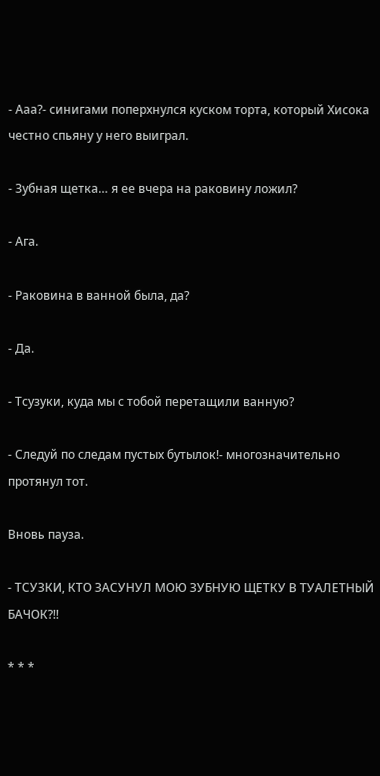- Ааа?- синигами поперхнулся куском торта, который Хисока честно спьяну у него выиграл.

- Зубная щетка… я ее вчера на раковину ложил?

- Ага.

- Раковина в ванной была, да?

- Да.

- Тсузуки, куда мы с тобой перетащили ванную?

- Следуй по следам пустых бутылок!- многозначительно протянул тот.

Вновь пауза.

- ТСУЗКИ, КТО ЗАСУНУЛ МОЮ ЗУБНУЮ ЩЕТКУ В ТУАЛЕТНЫЙ БАЧОК?!!

* * *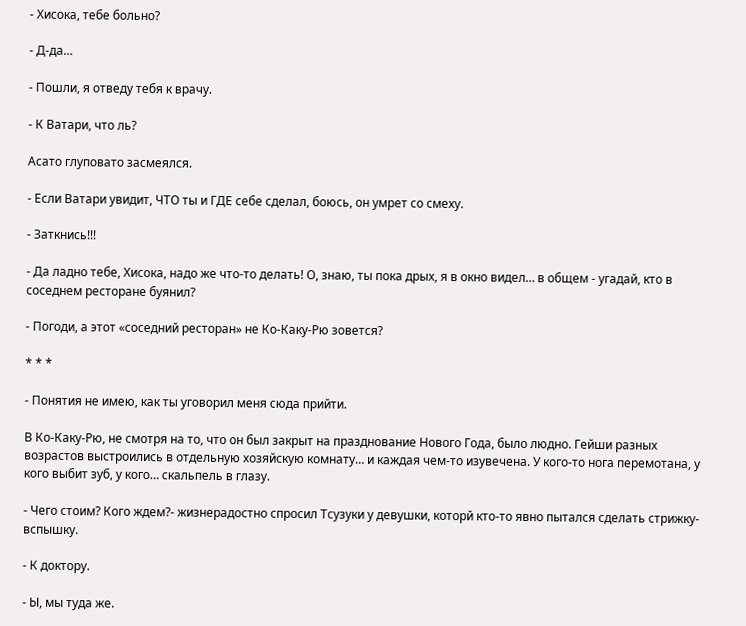- Хисока, тебе больно?

- Д-да…

- Пошли, я отведу тебя к врачу.

- К Ватари, что ль?

Асато глуповато засмеялся.

- Если Ватари увидит, ЧТО ты и ГДЕ себе сделал, боюсь, он умрет со смеху.

- Заткнись!!!

- Да ладно тебе, Хисока, надо же что-то делать! О, знаю, ты пока дрых, я в окно видел… в общем - угадай, кто в соседнем ресторане буянил?

- Погоди, а этот «соседний ресторан» не Ко-Каку-Рю зовется?

* * *

- Понятия не имею, как ты уговорил меня сюда прийти.

В Ко-Каку-Рю, не смотря на то, что он был закрыт на празднование Нового Года, было людно. Гейши разных возрастов выстроились в отдельную хозяйскую комнату… и каждая чем-то изувечена. У кого-то нога перемотана, у кого выбит зуб, у кого… скальпель в глазу.

- Чего стоим? Кого ждем?- жизнерадостно спросил Тсузуки у девушки, которй кто-то явно пытался сделать стрижку-вспышку.

- К доктору.

- Ы, мы туда же.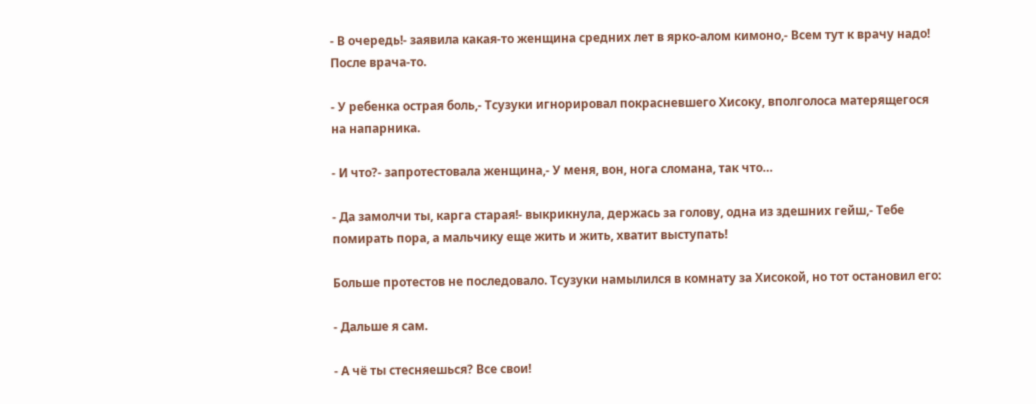- В очередь!- заявила какая-то женщина средних лет в ярко-алом кимоно,- Всем тут к врачу надо! После врача-то.

- У ребенка острая боль,- Тсузуки игнорировал покрасневшего Хисоку, вполголоса матерящегося на напарника.

- И что?- запротестовала женщина,- У меня, вон, нога сломана, так что…

- Да замолчи ты, карга старая!- выкрикнула, держась за голову, одна из здешних гейш,- Тебе помирать пора, а мальчику еще жить и жить, хватит выступать!

Больше протестов не последовало. Тсузуки намылился в комнату за Хисокой, но тот остановил его:

- Дальше я сам.

- А чё ты стесняешься? Все свои!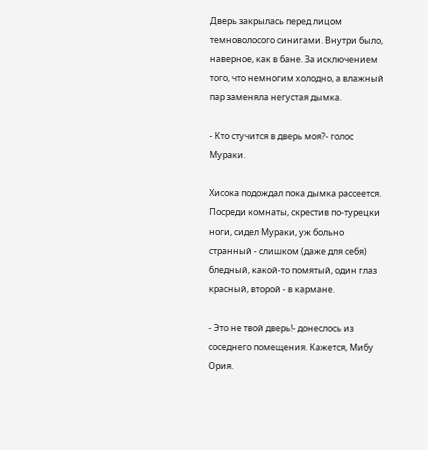Дверь закрылась перед лицом темноволосого синигами. Внутри было, наверное, как в бане. За исключением того, что немногим холодно, а влажный пар заменяла негустая дымка.

- Кто стучится в дверь моя?- голос Мураки.

Хисока подождал пока дымка рассеется. Посреди комнаты, скрестив по-турецки ноги, сидел Мураки, уж больно странный - слишком (даже для себя) бледный, какой-то помятый, один глаз красный, второй - в кармане.

- Это не твой дверь!- донеслось из соседнего помещения. Кажется, Мибу Ория.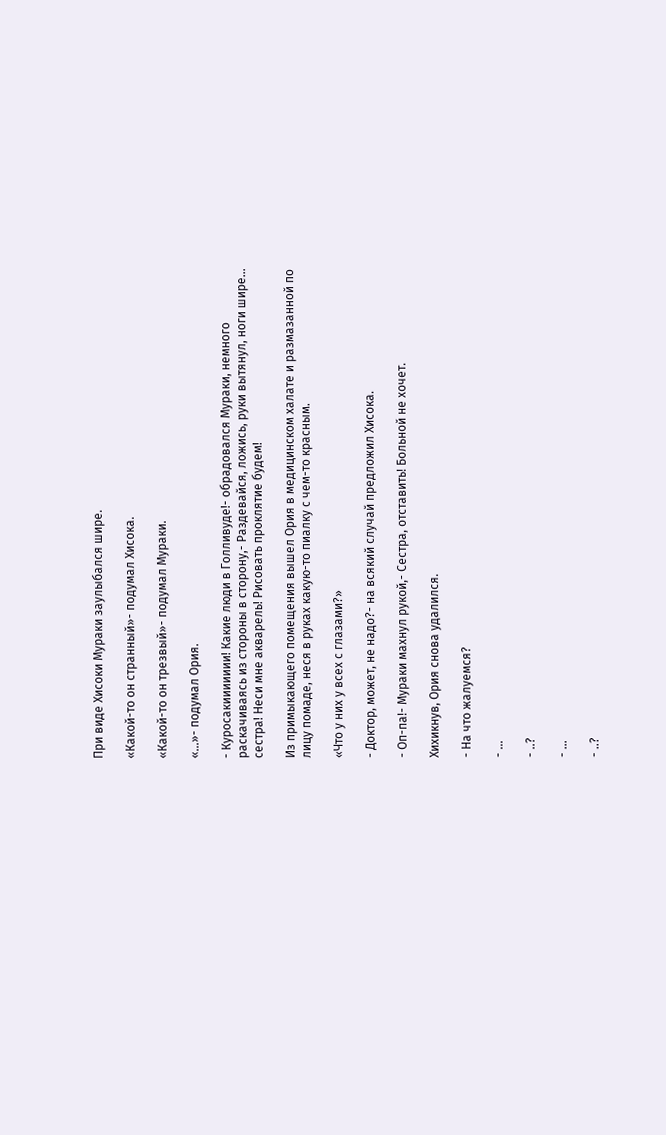При виде Хисоки Мураки заулыбался шире.

«Какой-то он странный»- подумал Хисока.

«Какой-то он трезвый»- подумал Мураки.

«…»- подумал Ория.

- Куросакиииииии! Какие люди в Голливуде!- обрадовался Мураки, немного раскачиваясь из стороны в сторону,- Раздевайся, ложись, руки вытянул, ноги шире… сестра! Неси мне акварель! Рисовать проклятие будем!

Из примыкающего помещения вышел Ория в медицинском халате и размазанной по лицу помаде, неся в руках какую-то пиалку с чем-то красным.

«Что у них у всех с глазами?»

- Доктор, может, не надо?- на всякий случай предложил Хисока.

- Оп-па!- Мураки махнул рукой,- Сестра, отставить! Больной не хочет.

Хихикнув, Ория снова удалился.

- На что жалуемся?

- …

- ..?

- …

- ..?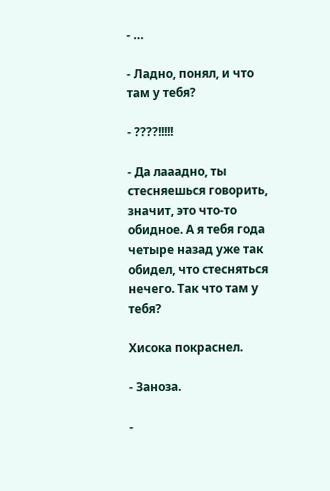- …

- Ладно, понял, и что там у тебя?

- ????!!!!!

- Да лааадно, ты стесняешься говорить, значит, это что-то обидное. А я тебя года четыре назад уже так обидел, что стесняться нечего. Так что там у тебя?

Хисока покраснел.

- Заноза.

-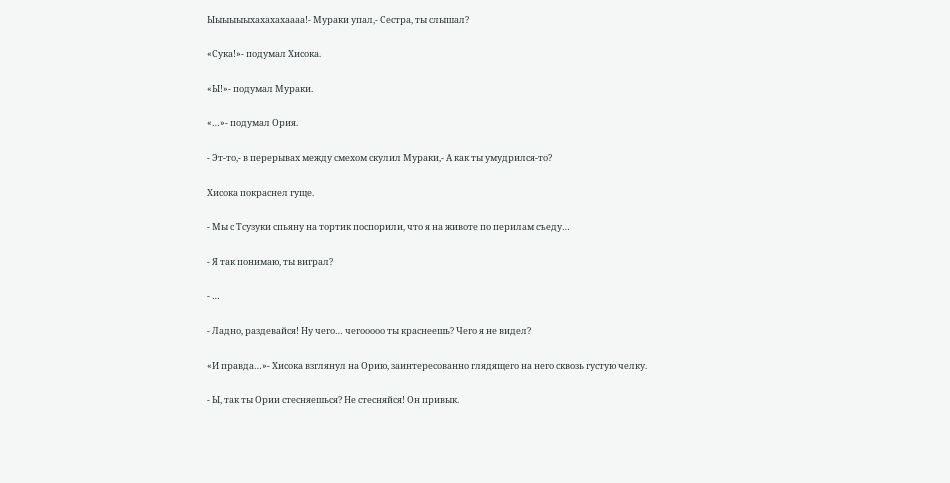Ыыыыыыхахахахаааа!- Мураки упал,- Сестра, ты слышал?

«Сука!»- подумал Хисока.

«Ы!»- подумал Мураки.

«…»- подумал Ория.

- Эт-то,- в перерывах между смехом скулил Мураки,- А как ты умудрился-то?

Хисока покраснел гуще.

- Мы с Тсузуки спьяну на тортик поспорили, что я на животе по перилам съеду…

- Я так понимаю, ты виграл?

- …

- Ладно, раздевайся! Ну чего… чегооооо ты краснеешь? Чего я не видел?

«И правда…»- Хисока взглянул на Орию, заинтересованно глядящего на него сквозь густую челку.

- Ы, так ты Ории стесняешься? Не стесняйся! Он привык.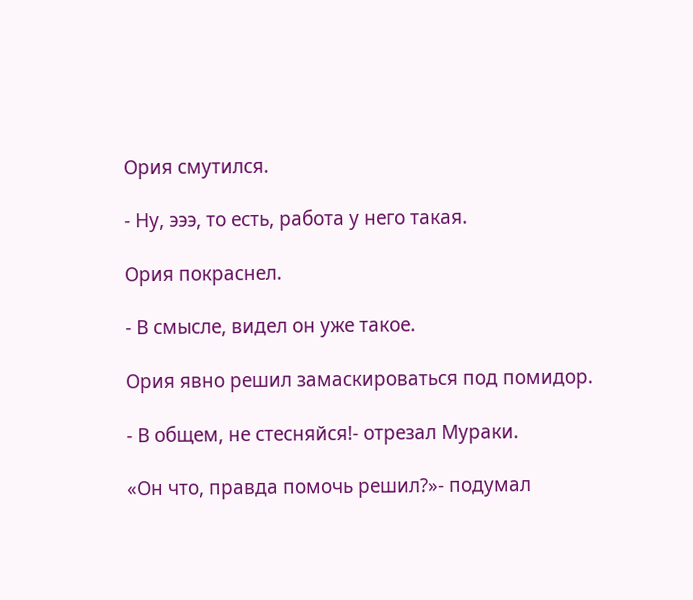Ория смутился.

- Ну, эээ, то есть, работа у него такая.

Ория покраснел.

- В смысле, видел он уже такое.

Ория явно решил замаскироваться под помидор.

- В общем, не стесняйся!- отрезал Мураки.

«Он что, правда помочь решил?»- подумал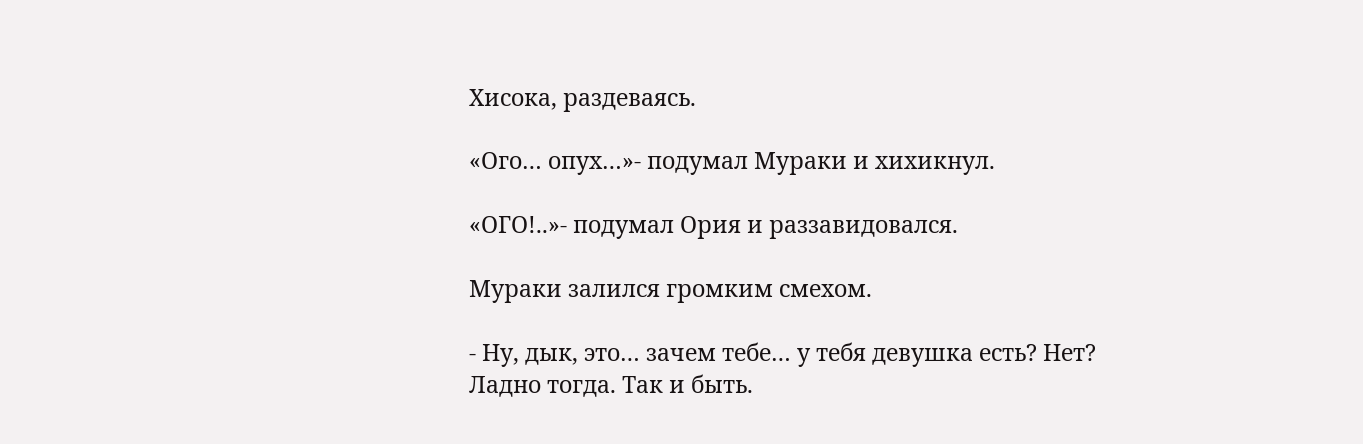Хисока, раздеваясь.

«Ого… опух…»- подумал Мураки и хихикнул.

«ОГО!..»- подумал Ория и раззавидовался.

Мураки залился громким смехом.

- Ну, дык, это… зачем тебе… у тебя девушка есть? Нет? Ладно тогда. Так и быть.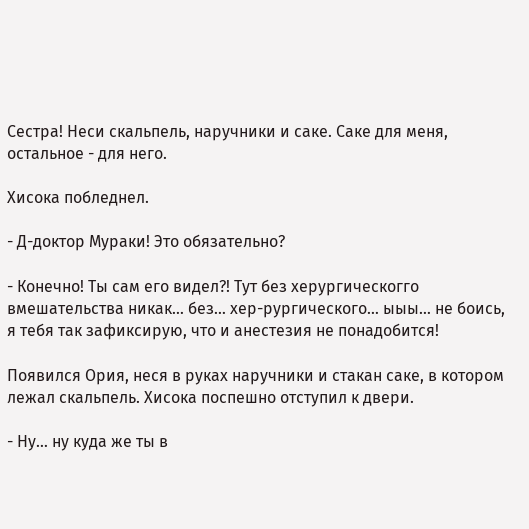Сестра! Неси скальпель, наручники и саке. Саке для меня, остальное - для него.

Хисока побледнел.

- Д-доктор Мураки! Это обязательно?

- Конечно! Ты сам его видел?! Тут без херургическогго вмешательства никак… без… хер-рургического… ыыы… не боись, я тебя так зафиксирую, что и анестезия не понадобится!

Появился Ория, неся в руках наручники и стакан саке, в котором лежал скальпель. Хисока поспешно отступил к двери.

- Ну… ну куда же ты в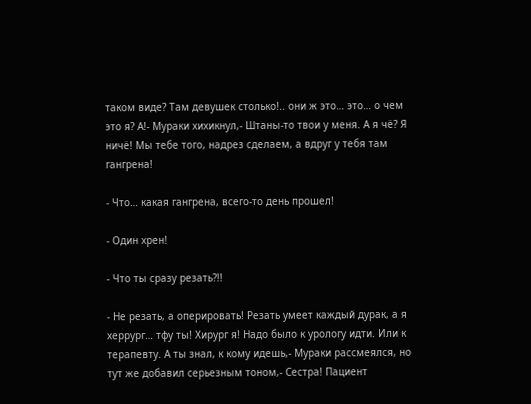таком виде? Там девушек столько!.. они ж это… это… о чем это я? А!- Мураки хихикнул,- Штаны-то твои у меня. А я чё? Я ничё! Мы тебе того, надрез сделаем, а вдруг у тебя там гангрена!

- Что… какая гангрена, всего-то день прошел!

- Один хрен!

- Что ты сразу резать?!!

- Не резать, а оперировать! Резать умеет каждый дурак, а я херрург… тфу ты! Хирург я! Надо было к урологу идти. Или к терапевту. А ты знал, к кому идешь,- Мураки рассмеялся, но тут же добавил серьезным тоном,- Сестра! Пациент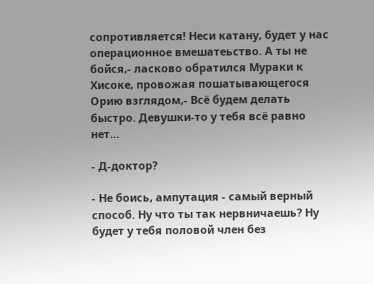сопротивляется! Неси катану, будет у нас операционное вмешатеьство. А ты не бойся,- ласково обратился Мураки к Хисоке, провожая пошатывающегося Орию взглядом,- Всё будем делать быстро. Девушки-то у тебя всё равно нет…

- Д-доктор?

- Не боись, ампутация - самый верный способ. Ну что ты так нервничаешь? Ну будет у тебя половой член без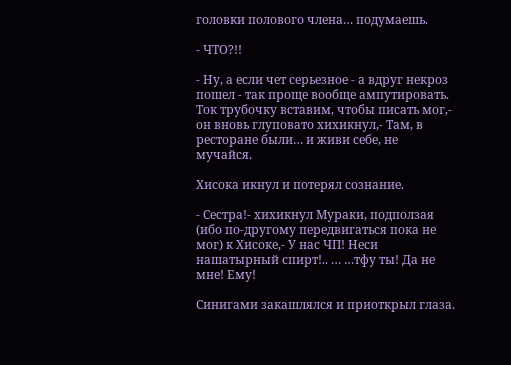головки полового члена… подумаешь.

- ЧТО?!!

- Ну, а если чет серьезное - а вдруг некроз пошел - так проще вообще ампутировать. Ток трубочку вставим, чтобы писать мог,- он вновь глуповато хихикнул,- Там, в ресторане были… и живи себе, не мучайся.

Хисока икнул и потерял сознание.

- Сестра!- хихикнул Мураки, подползая (ибо по-другому передвигаться пока не мог) к Хисоке,- У нас ЧП! Неси нашатырный спирт!.. … …тфу ты! Да не мне! Ему!

Синигами закашлялся и приоткрыл глаза.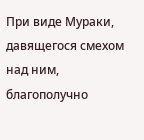При виде Мураки, давящегося смехом над ним, благополучно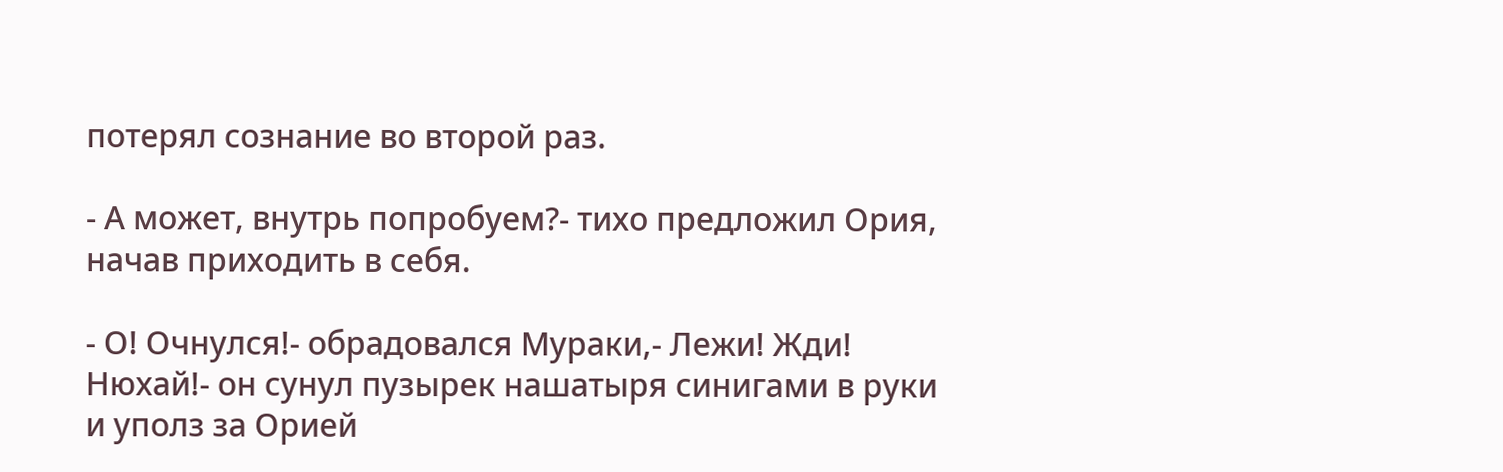потерял сознание во второй раз.

- А может, внутрь попробуем?- тихо предложил Ория, начав приходить в себя.

- О! Очнулся!- обрадовался Мураки,- Лежи! Жди! Нюхай!- он сунул пузырек нашатыря синигами в руки и уполз за Орией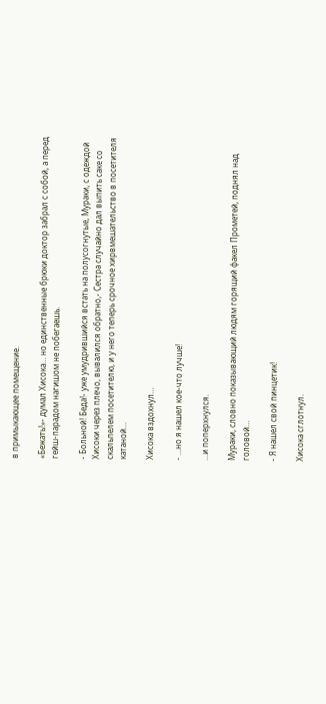в примыкающее помещение.

«Бежать!»- думал Хисока… но единственные брюки доктор забрал с собой, а перед гейш-парадом нагишом не побегаешь.

- Больной! Беда!- уже умудрившийся встать на полусогнутые, Мураки, с одеждой Хисоки через плечо, вывалился обратно,- Сестра случайно дал выпить саке со скальпелем посетителю, и у него теперь срочное хирвмешательство в посетителя катаной…

Хисока вздохнул…

- …но я нашел кое-что лучше!

…и поперхнулся.

Мураки, словно показывающий людям горящий факел Прометей, поднял над головой…

- Я нашел свой пинцетик!

Хисока сглотнул.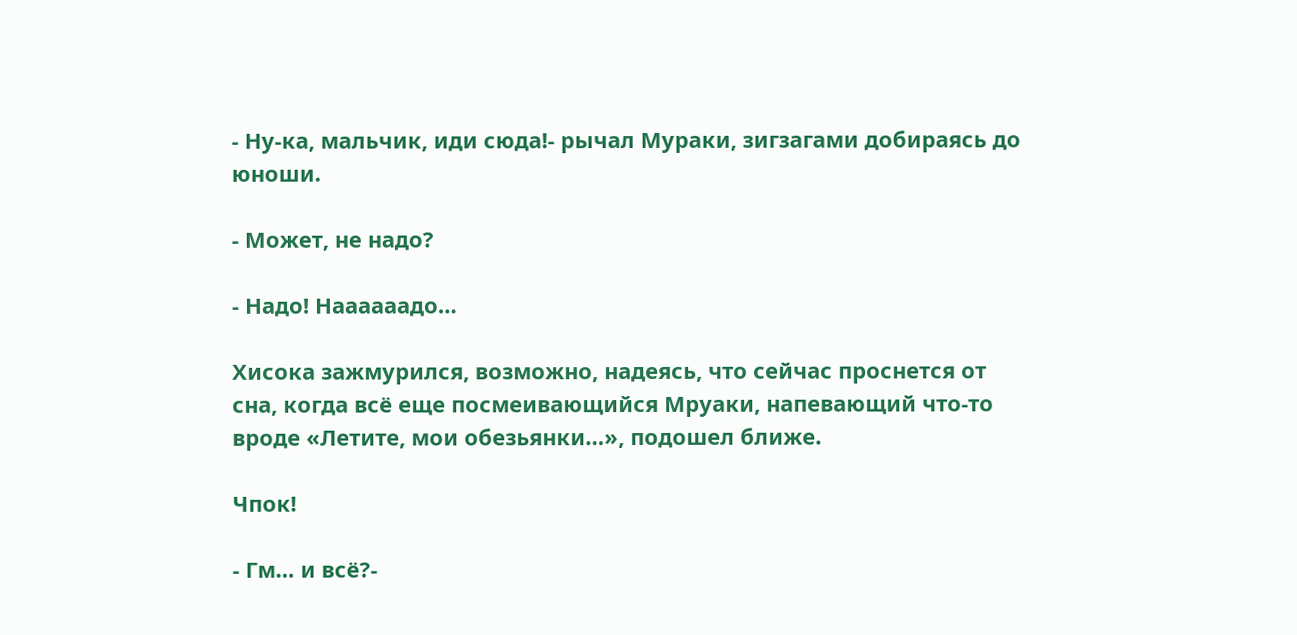- Ну-ка, мальчик, иди сюда!- рычал Мураки, зигзагами добираясь до юноши.

- Может, не надо?

- Надо! Наааааадо…

Хисока зажмурился, возможно, надеясь, что сейчас проснется от сна, когда всё еще посмеивающийся Мруаки, напевающий что-то вроде «Летите, мои обезьянки…», подошел ближе.

Чпок!

- Гм… и всё?-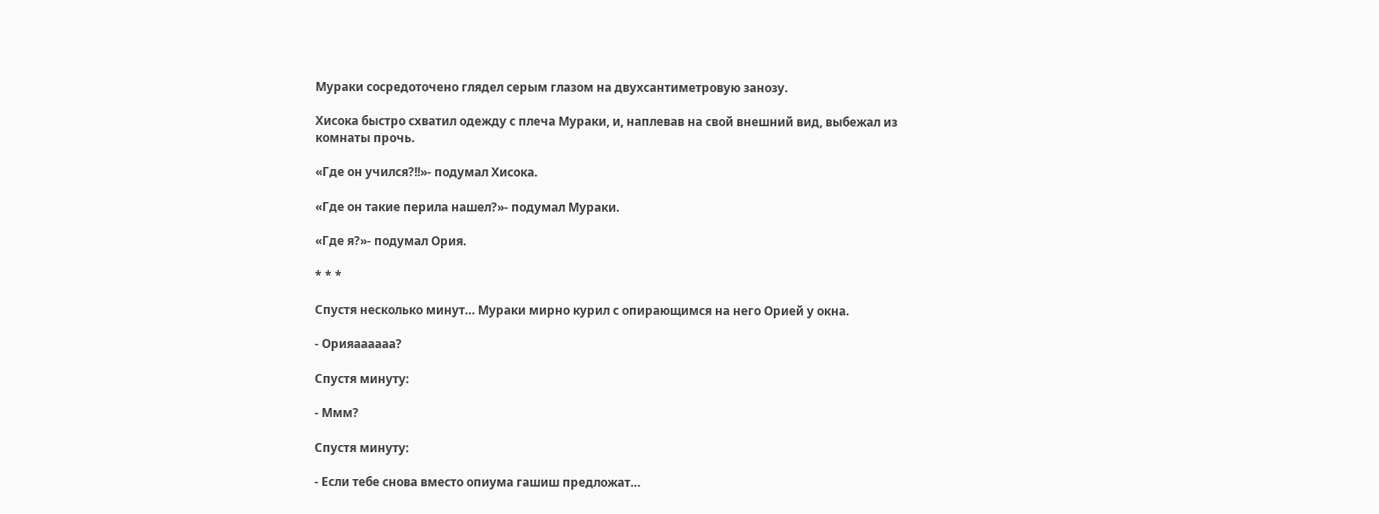Мураки сосредоточено глядел серым глазом на двухсантиметровую занозу.

Хисока быстро схватил одежду с плеча Мураки, и, наплевав на свой внешний вид, выбежал из комнаты прочь.

«Где он учился?!!»- подумал Хисока.

«Где он такие перила нашел?»- подумал Мураки.

«Где я?»- подумал Ория.

* * *

Спустя несколько минут… Мураки мирно курил с опирающимся на него Орией у окна.

- Орияаааааа?

Спустя минуту:

- Ммм?

Спустя минуту:

- Если тебе снова вместо опиума гашиш предложат…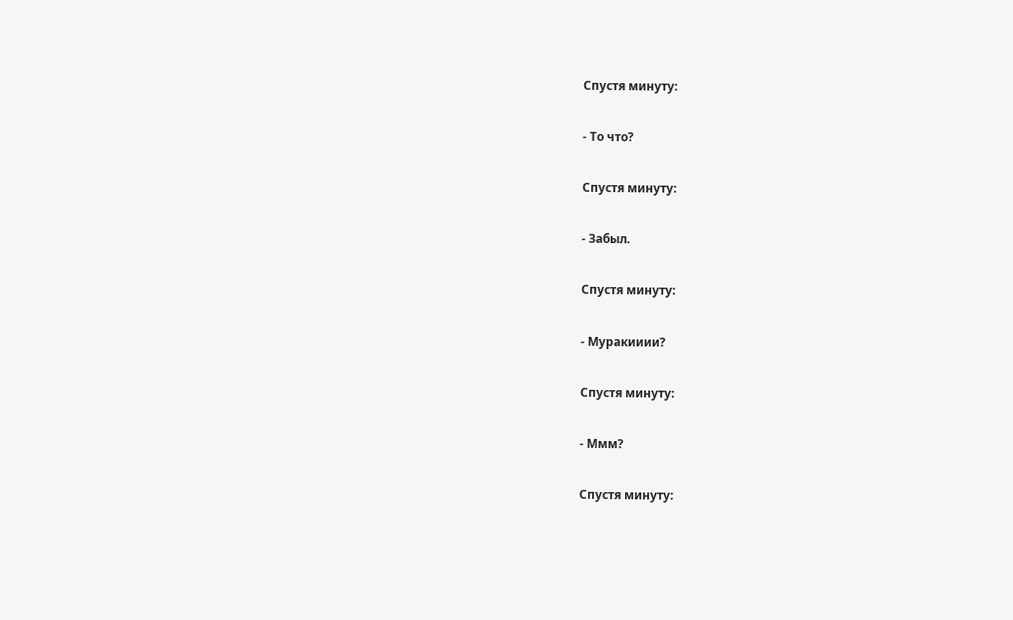Спустя минуту:

- То что?

Спустя минуту:

- Забыл.

Спустя минуту:

- Муракииии?

Спустя минуту:

- Ммм?

Спустя минуту: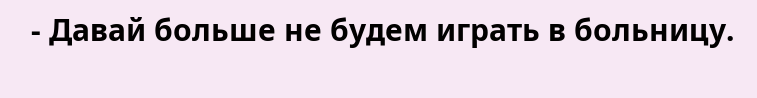- Давай больше не будем играть в больницу.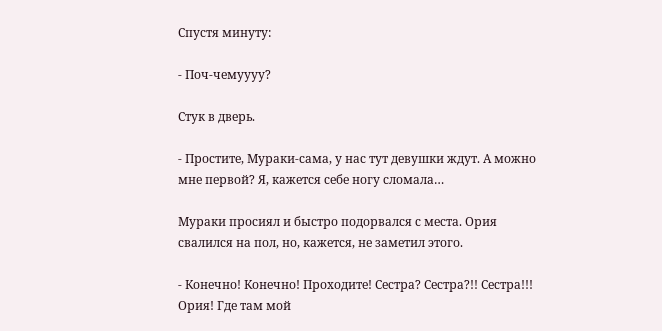Спустя минуту:

- Поч-чемуууу?

Стук в дверь.

- Простите, Мураки-сама, у нас тут девушки ждут. А можно мне первой? Я, кажется себе ногу сломала…

Мураки просиял и быстро подорвался с места. Ория свалился на пол, но, кажется, не заметил этого.

- Конечно! Конечно! Проходите! Сестра? Сестра?!! Сестра!!! Ория! Где там мой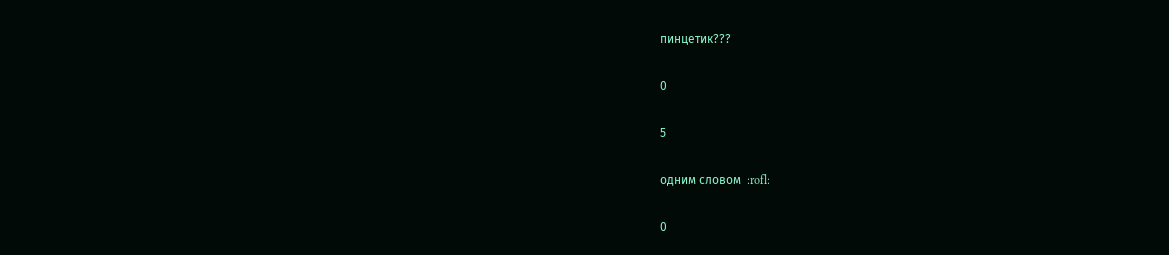пинцетик???

0

5

одним словом  :rofl:

0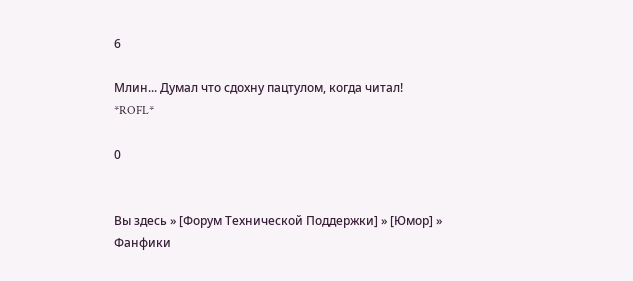6

Млин... Думал что сдохну пацтулом, когда читал!
*ROFL*

0


Вы здесь » [Форум Технической Поддержки] » [Юмор] » Фанфики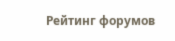Рейтинг форумов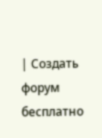| Создать форум бесплатно